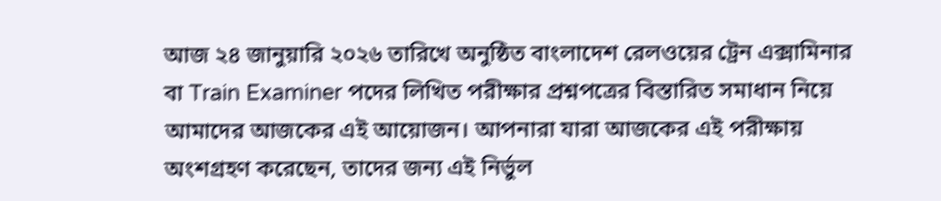আজ ২৪ জানুয়ারি ২০২৬ তারিখে অনুষ্ঠিত বাংলাদেশ রেলওয়ের ট্রেন এক্সামিনার বা Train Examiner পদের লিখিত পরীক্ষার প্রশ্নপত্রের বিস্তারিত সমাধান নিয়ে আমাদের আজকের এই আয়োজন। আপনারা যারা আজকের এই পরীক্ষায় অংশগ্রহণ করেছেন, তাদের জন্য এই নির্ভুল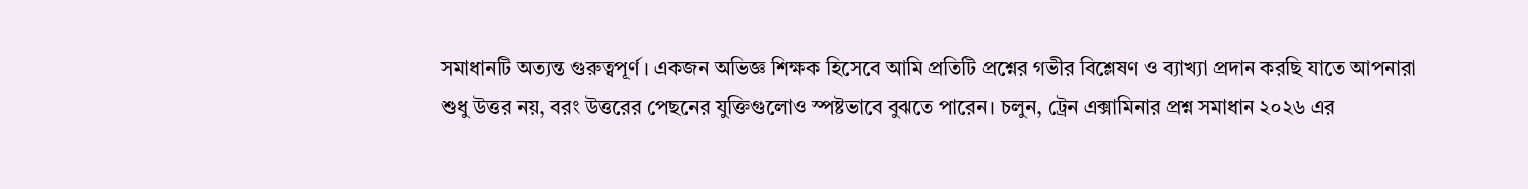সমাধানটি অত্যন্ত গুরুত্বপূর্ণ। একজন অভিজ্ঞ শিক্ষক হিসেবে আমি প্রতিটি প্রশ্নের গভীর বিশ্লেষণ ও ব্যাখ্যা প্রদান করছি যাতে আপনারা শুধু উত্তর নয়, বরং উত্তরের পেছনের যুক্তিগুলোও স্পষ্টভাবে বুঝতে পারেন। চলুন, ট্রেন এক্সামিনার প্রশ্ন সমাধান ২০২৬ এর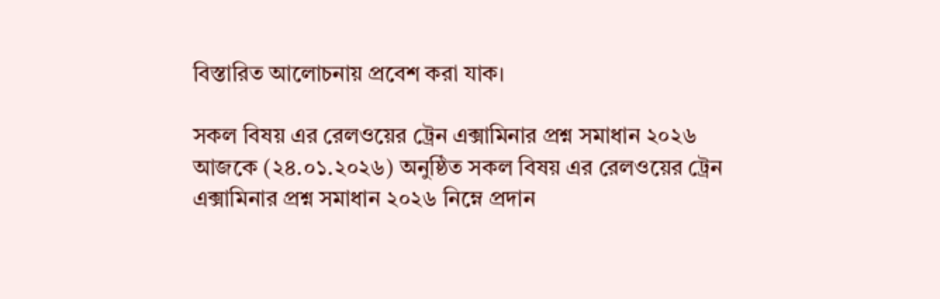বিস্তারিত আলোচনায় প্রবেশ করা যাক।

সকল বিষয় এর রেলওয়ের ট্রেন এক্সামিনার প্রশ্ন সমাধান ২০২৬
আজকে (২৪.০১.২০২৬) অনুষ্ঠিত সকল বিষয় এর রেলওয়ের ট্রেন এক্সামিনার প্রশ্ন সমাধান ২০২৬ নিম্নে প্রদান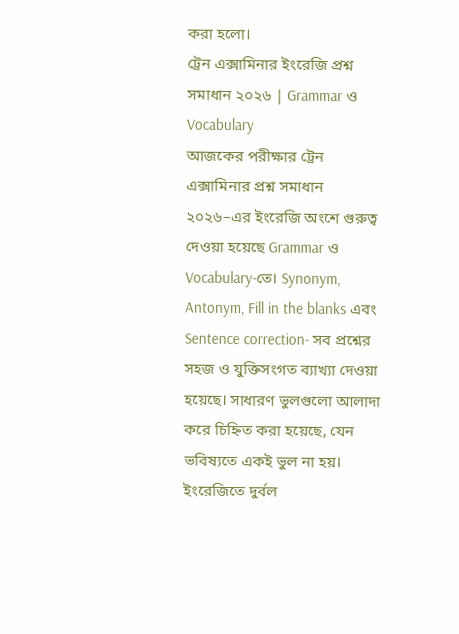করা হলো।
ট্রেন এক্সামিনার ইংরেজি প্রশ্ন সমাধান ২০২৬ | Grammar ও Vocabulary
আজকের পরীক্ষার ট্রেন এক্সামিনার প্রশ্ন সমাধান ২০২৬–এর ইংরেজি অংশে গুরুত্ব দেওয়া হয়েছে Grammar ও Vocabulary-তে। Synonym, Antonym, Fill in the blanks এবং Sentence correction- সব প্রশ্নের সহজ ও যুক্তিসংগত ব্যাখ্যা দেওয়া হয়েছে। সাধারণ ভুলগুলো আলাদা করে চিহ্নিত করা হয়েছে, যেন ভবিষ্যতে একই ভুল না হয়। ইংরেজিতে দুর্বল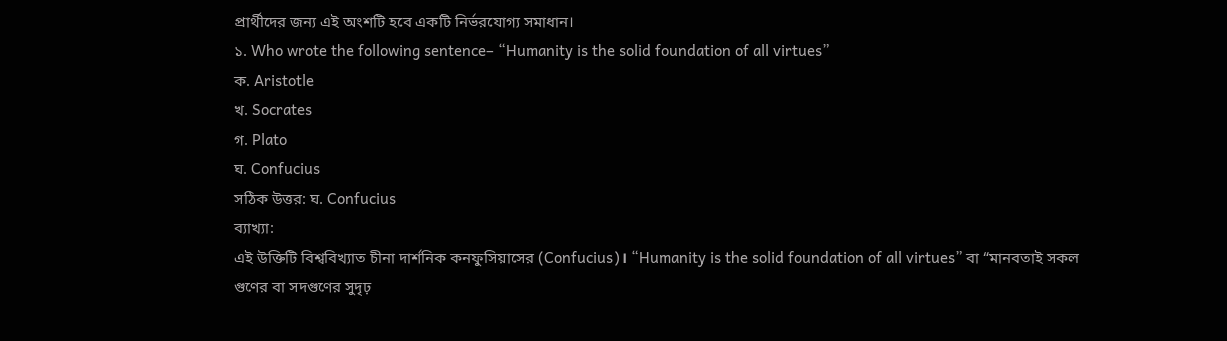প্রার্থীদের জন্য এই অংশটি হবে একটি নির্ভরযোগ্য সমাধান।
১. Who wrote the following sentence– “Humanity is the solid foundation of all virtues”
ক. Aristotle
খ. Socrates
গ. Plato
ঘ. Confucius
সঠিক উত্তর: ঘ. Confucius
ব্যাখ্যা:
এই উক্তিটি বিশ্ববিখ্যাত চীনা দার্শনিক কনফুসিয়াসের (Confucius)। “Humanity is the solid foundation of all virtues” বা “মানবতাই সকল গুণের বা সদগুণের সুদৃঢ়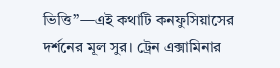ভিত্তি”—এই কথাটি কনফুসিয়াসের দর্শনের মূল সুর। ট্রেন এক্সামিনার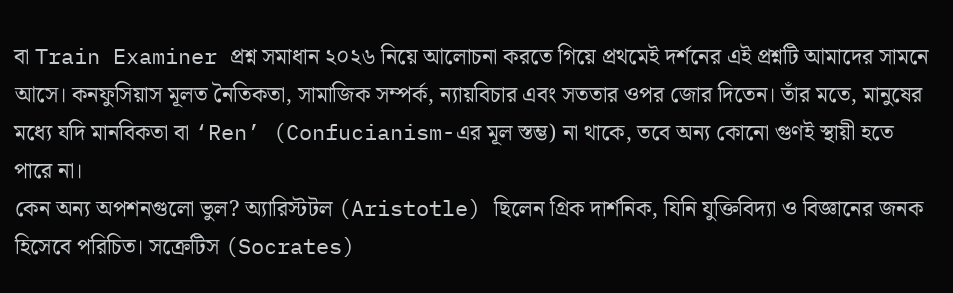বা Train Examiner প্রশ্ন সমাধান ২০২৬ নিয়ে আলোচনা করতে গিয়ে প্রথমেই দর্শনের এই প্রশ্নটি আমাদের সামনে আসে। কনফুসিয়াস মূলত নৈতিকতা, সামাজিক সম্পর্ক, ন্যায়বিচার এবং সততার ওপর জোর দিতেন। তাঁর মতে, মানুষের মধ্যে যদি মানবিকতা বা ‘Ren’ (Confucianism-এর মূল স্তম্ভ) না থাকে, তবে অন্য কোনো গুণই স্থায়ী হতে পারে না।
কেন অন্য অপশনগুলো ভুল? অ্যারিস্টটল (Aristotle) ছিলেন গ্রিক দার্শনিক, যিনি যুক্তিবিদ্যা ও বিজ্ঞানের জনক হিসেবে পরিচিত। সক্রেটিস (Socrates)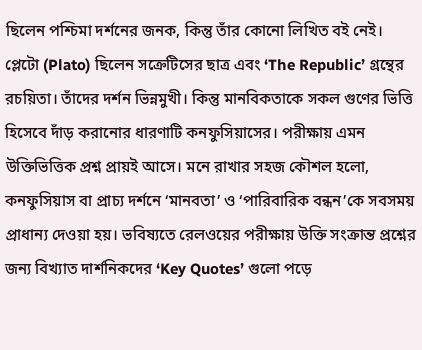ছিলেন পশ্চিমা দর্শনের জনক, কিন্তু তাঁর কোনো লিখিত বই নেই। প্লেটো (Plato) ছিলেন সক্রেটিসের ছাত্র এবং ‘The Republic’ গ্রন্থের রচয়িতা। তাঁদের দর্শন ভিন্নমুখী। কিন্তু মানবিকতাকে সকল গুণের ভিত্তি হিসেবে দাঁড় করানোর ধারণাটি কনফুসিয়াসের। পরীক্ষায় এমন উক্তিভিত্তিক প্রশ্ন প্রায়ই আসে। মনে রাখার সহজ কৌশল হলো, কনফুসিয়াস বা প্রাচ্য দর্শনে ‘মানবতা’ ও ‘পারিবারিক বন্ধন’কে সবসময় প্রাধান্য দেওয়া হয়। ভবিষ্যতে রেলওয়ের পরীক্ষায় উক্তি সংক্রান্ত প্রশ্নের জন্য বিখ্যাত দার্শনিকদের ‘Key Quotes’ গুলো পড়ে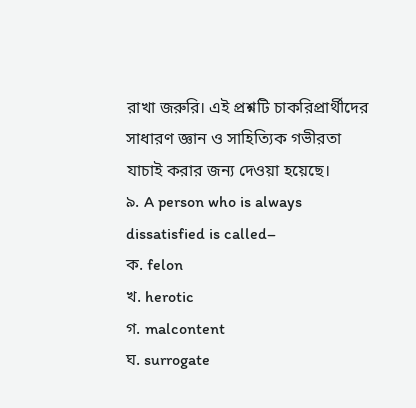রাখা জরুরি। এই প্রশ্নটি চাকরিপ্রার্থীদের সাধারণ জ্ঞান ও সাহিত্যিক গভীরতা যাচাই করার জন্য দেওয়া হয়েছে।
৯. A person who is always dissatisfied is called–
ক. felon
খ. herotic
গ. malcontent
ঘ. surrogate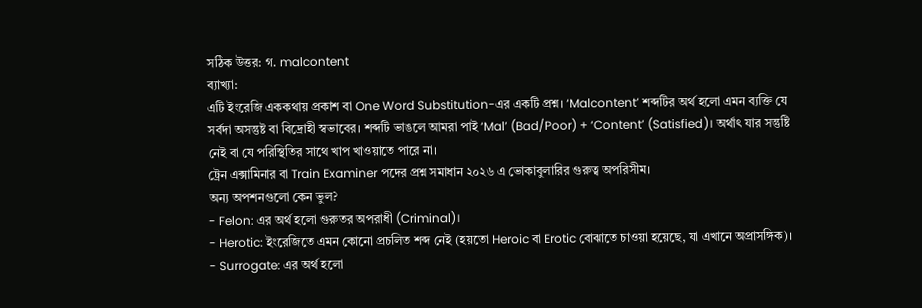সঠিক উত্তর: গ. malcontent
ব্যাখ্যা:
এটি ইংরেজি এককথায় প্রকাশ বা One Word Substitution-এর একটি প্রশ্ন। ‘Malcontent’ শব্দটির অর্থ হলো এমন ব্যক্তি যে সর্বদা অসন্তুষ্ট বা বিদ্রোহী স্বভাবের। শব্দটি ভাঙলে আমরা পাই ‘Mal’ (Bad/Poor) + ‘Content’ (Satisfied)। অর্থাৎ যার সন্তুষ্টি নেই বা যে পরিস্থিতির সাথে খাপ খাওয়াতে পারে না।
ট্রেন এক্সামিনার বা Train Examiner পদের প্রশ্ন সমাধান ২০২৬ এ ভোকাবুলারির গুরুত্ব অপরিসীম।
অন্য অপশনগুলো কেন ভুল?
- Felon: এর অর্থ হলো গুরুতর অপরাধী (Criminal)।
- Herotic: ইংরেজিতে এমন কোনো প্রচলিত শব্দ নেই (হয়তো Heroic বা Erotic বোঝাতে চাওয়া হয়েছে, যা এখানে অপ্রাসঙ্গিক)।
- Surrogate: এর অর্থ হলো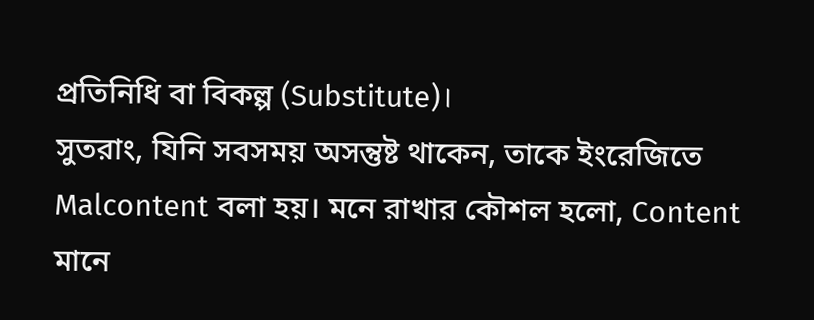প্রতিনিধি বা বিকল্প (Substitute)।
সুতরাং, যিনি সবসময় অসন্তুষ্ট থাকেন, তাকে ইংরেজিতে Malcontent বলা হয়। মনে রাখার কৌশল হলো, Content মানে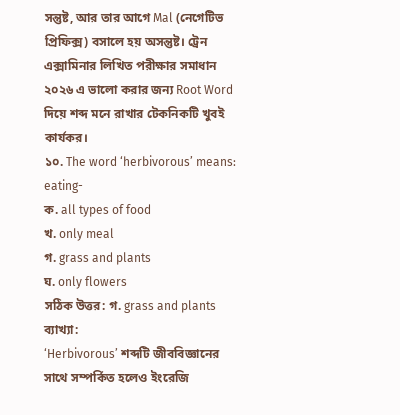সন্তুষ্ট, আর তার আগে Mal (নেগেটিভ প্রিফিক্স) বসালে হয় অসন্তুষ্ট। ট্রেন এক্সামিনার লিখিত পরীক্ষার সমাধান ২০২৬ এ ভালো করার জন্য Root Word দিয়ে শব্দ মনে রাখার টেকনিকটি খুবই কার্যকর।
১০. The word ‘herbivorous’ means: eating-
ক. all types of food
খ. only meal
গ. grass and plants
ঘ. only flowers
সঠিক উত্তর: গ. grass and plants
ব্যাখ্যা:
‘Herbivorous’ শব্দটি জীববিজ্ঞানের সাথে সম্পর্কিত হলেও ইংরেজি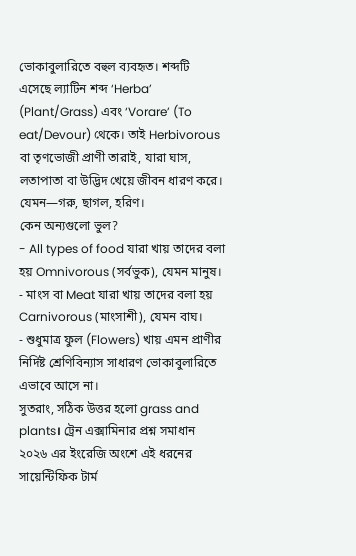ভোকাবুলারিতে বহুল ব্যবহৃত। শব্দটি এসেছে ল্যাটিন শব্দ ‘Herba’ (Plant/Grass) এবং ‘Vorare’ (To eat/Devour) থেকে। তাই Herbivorous বা তৃণভোজী প্রাণী তারাই, যারা ঘাস, লতাপাতা বা উদ্ভিদ খেয়ে জীবন ধারণ করে। যেমন—গরু, ছাগল, হরিণ।
কেন অন্যগুলো ভুল?
- All types of food যারা খায় তাদের বলা হয় Omnivorous (সর্বভুক), যেমন মানুষ।
- মাংস বা Meat যারা খায় তাদের বলা হয় Carnivorous (মাংসাশী), যেমন বাঘ।
- শুধুমাত্র ফুল (Flowers) খায় এমন প্রাণীর নির্দিষ্ট শ্রেণিবিন্যাস সাধারণ ভোকাবুলারিতে এভাবে আসে না।
সুতরাং, সঠিক উত্তর হলো grass and plants। ট্রেন এক্সামিনার প্রশ্ন সমাধান ২০২৬ এর ইংরেজি অংশে এই ধরনের সায়েন্টিফিক টার্ম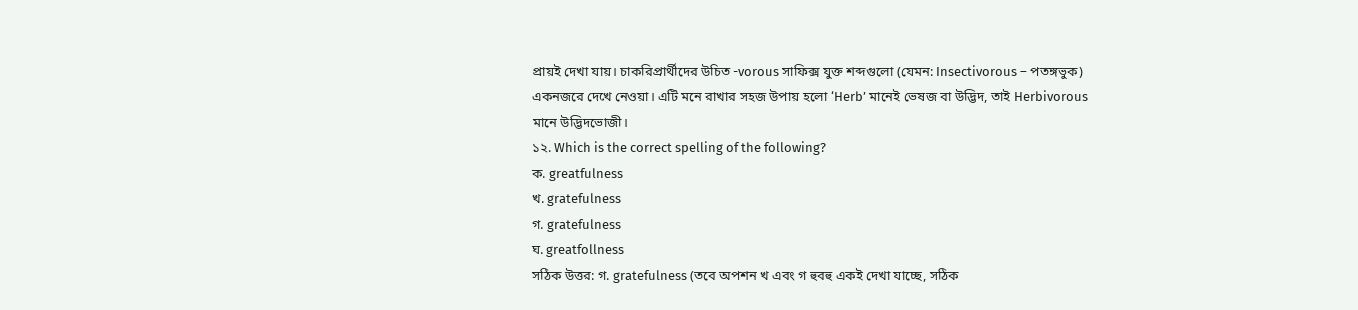প্রায়ই দেখা যায়। চাকরিপ্রার্থীদের উচিত -vorous সাফিক্স যুক্ত শব্দগুলো (যেমন: Insectivorous – পতঙ্গভুক) একনজরে দেখে নেওয়া। এটি মনে রাখার সহজ উপায় হলো ‘Herb’ মানেই ভেষজ বা উদ্ভিদ, তাই Herbivorous মানে উদ্ভিদভোজী।
১২. Which is the correct spelling of the following?
ক. greatfulness
খ. gratefulness
গ. gratefulness
ঘ. greatfollness
সঠিক উত্তর: গ. gratefulness (তবে অপশন খ এবং গ হুবহু একই দেখা যাচ্ছে, সঠিক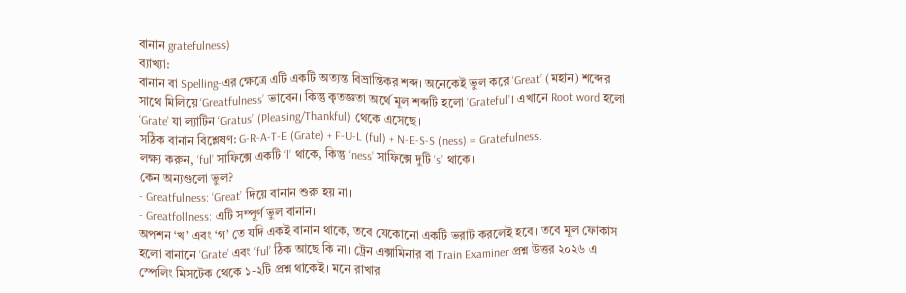বানান gratefulness)
ব্যাখ্যা:
বানান বা Spelling-এর ক্ষেত্রে এটি একটি অত্যন্ত বিভ্রান্তিকর শব্দ। অনেকেই ভুল করে ‘Great’ (মহান) শব্দের সাথে মিলিয়ে ‘Greatfulness’ ভাবেন। কিন্তু কৃতজ্ঞতা অর্থে মূল শব্দটি হলো ‘Grateful’। এখানে Root word হলো ‘Grate’ যা ল্যাটিন ‘Gratus’ (Pleasing/Thankful) থেকে এসেছে।
সঠিক বানান বিশ্লেষণ: G-R-A-T-E (Grate) + F-U-L (ful) + N-E-S-S (ness) = Gratefulness.
লক্ষ্য করুন, ‘ful’ সাফিক্সে একটি ‘l’ থাকে, কিন্তু ‘ness’ সাফিক্সে দুটি ‘s’ থাকে।
কেন অন্যগুলো ভুল?
- Greatfulness: ‘Great’ দিয়ে বানান শুরু হয় না।
- Greatfollness: এটি সম্পূর্ণ ভুল বানান।
অপশন ‘খ’ এবং ‘গ’ তে যদি একই বানান থাকে, তবে যেকোনো একটি ভরাট করলেই হবে। তবে মূল ফোকাস হলো বানানে ‘Grate’ এবং ‘ful’ ঠিক আছে কি না। ট্রেন এক্সামিনার বা Train Examiner প্রশ্ন উত্তর ২০২৬ এ স্পেলিং মিসটেক থেকে ১-২টি প্রশ্ন থাকেই। মনে রাখার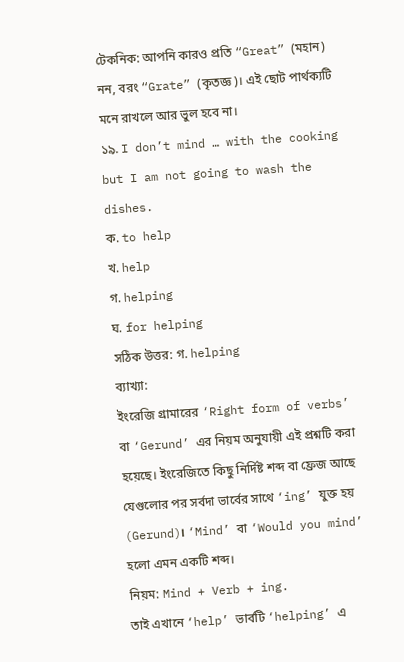টেকনিক: আপনি কারও প্রতি “Great” (মহান) নন, বরং “Grate” (কৃতজ্ঞ)। এই ছোট পার্থক্যটি মনে রাখলে আর ভুল হবে না।
১৯. I don’t mind … with the cooking but I am not going to wash the dishes.
ক. to help
খ. help
গ. helping
ঘ. for helping
সঠিক উত্তর: গ. helping
ব্যাখ্যা:
ইংরেজি গ্রামারের ‘Right form of verbs’ বা ‘Gerund’ এর নিয়ম অনুযায়ী এই প্রশ্নটি করা হয়েছে। ইংরেজিতে কিছু নির্দিষ্ট শব্দ বা ফ্রেজ আছে যেগুলোর পর সর্বদা ভার্বের সাথে ‘ing’ যুক্ত হয় (Gerund)। ‘Mind’ বা ‘Would you mind’ হলো এমন একটি শব্দ।
নিয়ম: Mind + Verb + ing.
তাই এখানে ‘help’ ভার্বটি ‘helping’ এ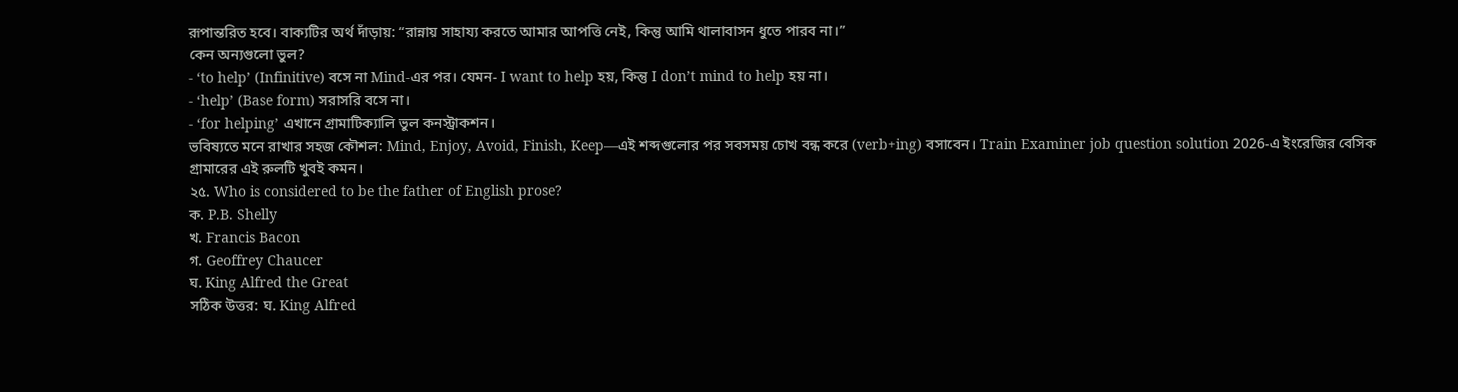রূপান্তরিত হবে। বাক্যটির অর্থ দাঁড়ায়: “রান্নায় সাহায্য করতে আমার আপত্তি নেই, কিন্তু আমি থালাবাসন ধুতে পারব না।”
কেন অন্যগুলো ভুল?
- ‘to help’ (Infinitive) বসে না Mind-এর পর। যেমন- I want to help হয়, কিন্তু I don’t mind to help হয় না।
- ‘help’ (Base form) সরাসরি বসে না।
- ‘for helping’ এখানে গ্রামাটিক্যালি ভুল কনস্ট্রাকশন।
ভবিষ্যতে মনে রাখার সহজ কৌশল: Mind, Enjoy, Avoid, Finish, Keep—এই শব্দগুলোর পর সবসময় চোখ বন্ধ করে (verb+ing) বসাবেন। Train Examiner job question solution 2026-এ ইংরেজির বেসিক গ্রামারের এই রুলটি খুবই কমন।
২৫. Who is considered to be the father of English prose?
ক. P.B. Shelly
খ. Francis Bacon
গ. Geoffrey Chaucer
ঘ. King Alfred the Great
সঠিক উত্তর: ঘ. King Alfred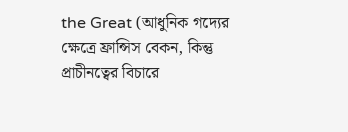the Great (আধুনিক গদ্যের ক্ষেত্রে ফ্রান্সিস বেকন, কিন্তু প্রাচীনত্বের বিচারে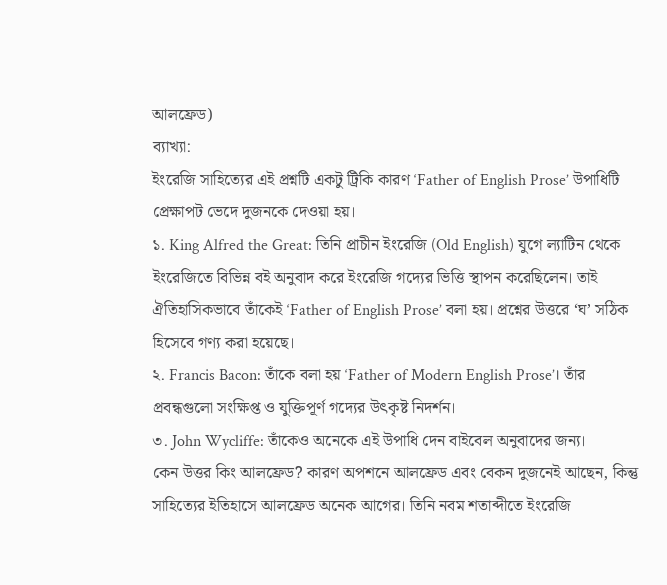আলফ্রেড)
ব্যাখ্যা:
ইংরেজি সাহিত্যের এই প্রশ্নটি একটু ট্রিকি কারণ ‘Father of English Prose’ উপাধিটি প্রেক্ষাপট ভেদে দুজনকে দেওয়া হয়।
১. King Alfred the Great: তিনি প্রাচীন ইংরেজি (Old English) যুগে ল্যাটিন থেকে ইংরেজিতে বিভিন্ন বই অনুবাদ করে ইংরেজি গদ্যের ভিত্তি স্থাপন করেছিলেন। তাই ঐতিহাসিকভাবে তাঁকেই ‘Father of English Prose’ বলা হয়। প্রশ্নের উত্তরে ‘ঘ’ সঠিক হিসেবে গণ্য করা হয়েছে।
২. Francis Bacon: তাঁকে বলা হয় ‘Father of Modern English Prose’। তাঁর প্রবন্ধগুলো সংক্ষিপ্ত ও যুক্তিপূর্ণ গদ্যের উৎকৃষ্ট নিদর্শন।
৩. John Wycliffe: তাঁকেও অনেকে এই উপাধি দেন বাইবেল অনুবাদের জন্য।
কেন উত্তর কিং আলফ্রেড? কারণ অপশনে আলফ্রেড এবং বেকন দুজনেই আছেন, কিন্তু সাহিত্যের ইতিহাসে আলফ্রেড অনেক আগের। তিনি নবম শতাব্দীতে ইংরেজি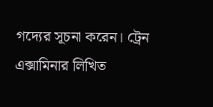গদ্যের সূচনা করেন। ট্রেন এক্সামিনার লিখিত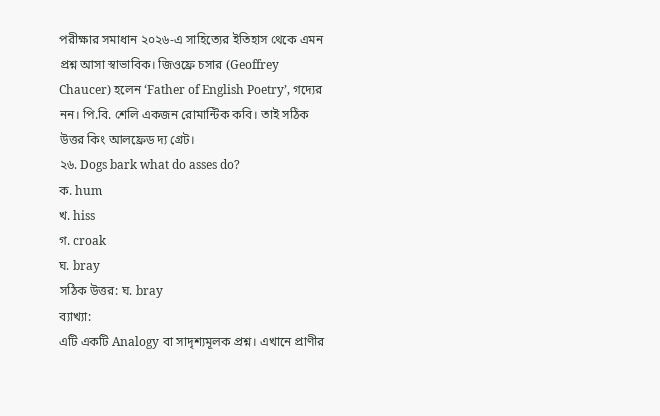পরীক্ষার সমাধান ২০২৬-এ সাহিত্যের ইতিহাস থেকে এমন প্রশ্ন আসা স্বাভাবিক। জিওফ্রে চসার (Geoffrey Chaucer) হলেন ‘Father of English Poetry’, গদ্যের নন। পি.বি. শেলি একজন রোমান্টিক কবি। তাই সঠিক উত্তর কিং আলফ্রেড দ্য গ্রেট।
২৬. Dogs bark what do asses do?
ক. hum
খ. hiss
গ. croak
ঘ. bray
সঠিক উত্তর: ঘ. bray
ব্যাখ্যা:
এটি একটি Analogy বা সাদৃশ্যমূলক প্রশ্ন। এখানে প্রাণীর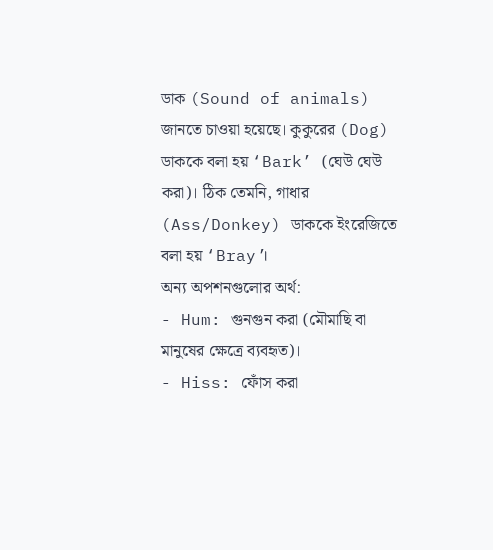ডাক (Sound of animals) জানতে চাওয়া হয়েছে। কুকুরের (Dog) ডাককে বলা হয় ‘Bark’ (ঘেউ ঘেউ করা)। ঠিক তেমনি, গাধার (Ass/Donkey) ডাককে ইংরেজিতে বলা হয় ‘Bray’।
অন্য অপশনগুলোর অর্থ:
- Hum: গুনগুন করা (মৌমাছি বা মানুষের ক্ষেত্রে ব্যবহৃত)।
- Hiss: ফোঁস করা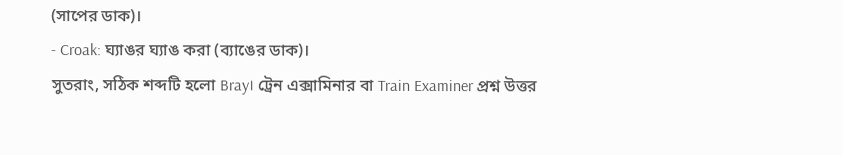(সাপের ডাক)।
- Croak: ঘ্যাঙর ঘ্যাঙ করা (ব্যাঙের ডাক)।
সুতরাং, সঠিক শব্দটি হলো Bray। ট্রেন এক্সামিনার বা Train Examiner প্রশ্ন উত্তর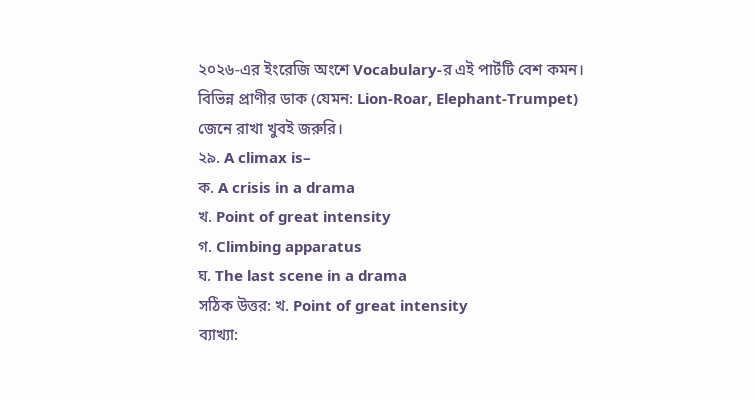২০২৬-এর ইংরেজি অংশে Vocabulary-র এই পার্টটি বেশ কমন। বিভিন্ন প্রাণীর ডাক (যেমন: Lion-Roar, Elephant-Trumpet) জেনে রাখা খুবই জরুরি।
২৯. A climax is–
ক. A crisis in a drama
খ. Point of great intensity
গ. Climbing apparatus
ঘ. The last scene in a drama
সঠিক উত্তর: খ. Point of great intensity
ব্যাখ্যা: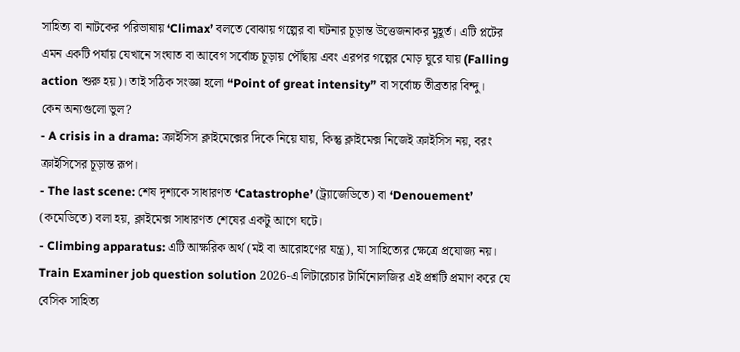সাহিত্য বা নাটকের পরিভাষায় ‘Climax’ বলতে বোঝায় গল্পের বা ঘটনার চূড়ান্ত উত্তেজনাকর মুহূর্ত। এটি প্লটের এমন একটি পর্যায় যেখানে সংঘাত বা আবেগ সর্বোচ্চ চূড়ায় পৌঁছায় এবং এরপর গল্পের মোড় ঘুরে যায় (Falling action শুরু হয়)। তাই সঠিক সংজ্ঞা হলো “Point of great intensity” বা সর্বোচ্চ তীব্রতার বিন্দু।
কেন অন্যগুলো ভুল?
- A crisis in a drama: ক্রাইসিস ক্লাইমেক্সের দিকে নিয়ে যায়, কিন্তু ক্লাইমেক্স নিজেই ক্রাইসিস নয়, বরং ক্রাইসিসের চূড়ান্ত রূপ।
- The last scene: শেষ দৃশ্যকে সাধারণত ‘Catastrophe’ (ট্র্যাজেডিতে) বা ‘Denouement’ (কমেডিতে) বলা হয়, ক্লাইমেক্স সাধারণত শেষের একটু আগে ঘটে।
- Climbing apparatus: এটি আক্ষরিক অর্থ (মই বা আরোহণের যন্ত্র), যা সাহিত্যের ক্ষেত্রে প্রযোজ্য নয়।
Train Examiner job question solution 2026-এ লিটারেচার টার্মিনোলজির এই প্রশ্নটি প্রমাণ করে যে বেসিক সাহিত্য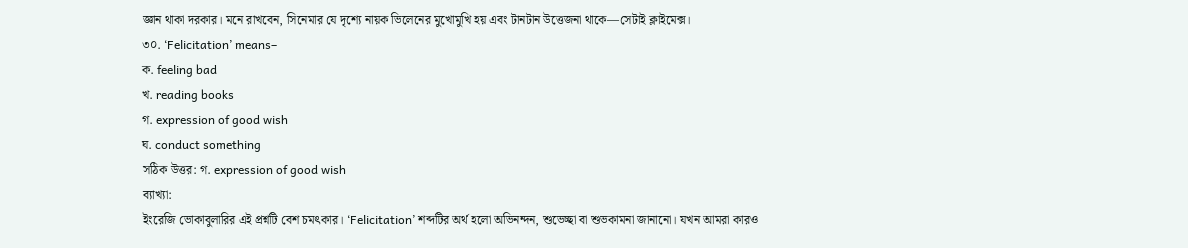জ্ঞান থাকা দরকার। মনে রাখবেন, সিনেমার যে দৃশ্যে নায়ক ভিলেনের মুখোমুখি হয় এবং টানটান উত্তেজনা থাকে—সেটাই ক্লাইমেক্স।
৩০. ‘Felicitation’ means–
ক. feeling bad
খ. reading books
গ. expression of good wish
ঘ. conduct something
সঠিক উত্তর: গ. expression of good wish
ব্যাখ্যা:
ইংরেজি ভোকাবুলারির এই প্রশ্নটি বেশ চমৎকার। ‘Felicitation’ শব্দটির অর্থ হলো অভিনন্দন, শুভেচ্ছা বা শুভকামনা জানানো। যখন আমরা কারও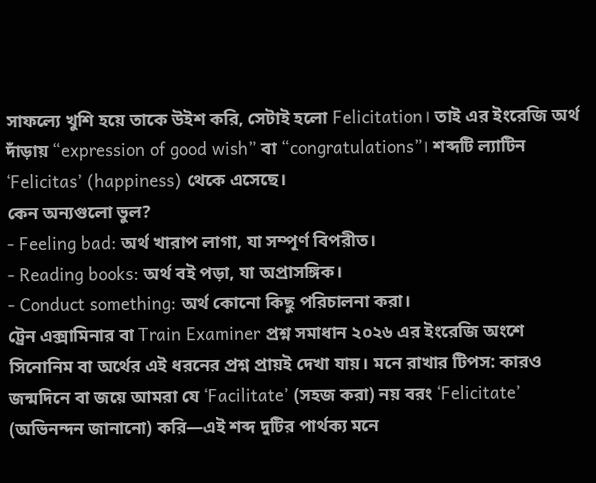সাফল্যে খুশি হয়ে তাকে উইশ করি, সেটাই হলো Felicitation। তাই এর ইংরেজি অর্থ দাঁড়ায় “expression of good wish” বা “congratulations”। শব্দটি ল্যাটিন ‘Felicitas’ (happiness) থেকে এসেছে।
কেন অন্যগুলো ভুল?
- Feeling bad: অর্থ খারাপ লাগা, যা সম্পূর্ণ বিপরীত।
- Reading books: অর্থ বই পড়া, যা অপ্রাসঙ্গিক।
- Conduct something: অর্থ কোনো কিছু পরিচালনা করা।
ট্রেন এক্সামিনার বা Train Examiner প্রশ্ন সমাধান ২০২৬ এর ইংরেজি অংশে সিনোনিম বা অর্থের এই ধরনের প্রশ্ন প্রায়ই দেখা যায়। মনে রাখার টিপস: কারও জন্মদিনে বা জয়ে আমরা যে ‘Facilitate’ (সহজ করা) নয় বরং ‘Felicitate’ (অভিনন্দন জানানো) করি—এই শব্দ দুটির পার্থক্য মনে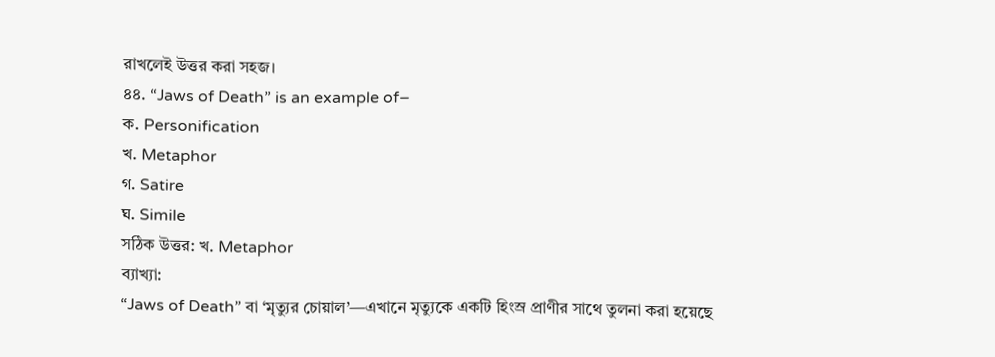রাখলেই উত্তর করা সহজ।
৪৪. “Jaws of Death” is an example of–
ক. Personification
খ. Metaphor
গ. Satire
ঘ. Simile
সঠিক উত্তর: খ. Metaphor
ব্যাখ্যা:
“Jaws of Death” বা ‘মৃত্যুর চোয়াল’—এখানে মৃত্যুকে একটি হিংস্র প্রাণীর সাথে তুলনা করা হয়েছে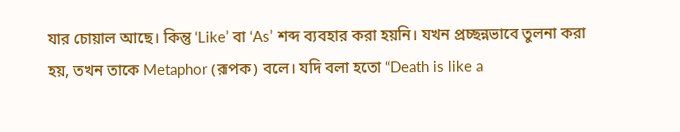যার চোয়াল আছে। কিন্তু ‘Like’ বা ‘As’ শব্দ ব্যবহার করা হয়নি। যখন প্রচ্ছন্নভাবে তুলনা করা হয়, তখন তাকে Metaphor (রূপক) বলে। যদি বলা হতো “Death is like a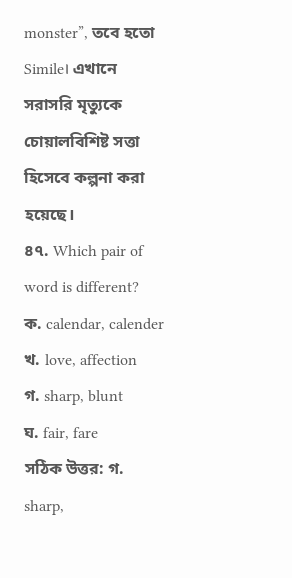monster”, তবে হতো Simile। এখানে সরাসরি মৃত্যুকে চোয়ালবিশিষ্ট সত্তা হিসেবে কল্পনা করা হয়েছে।
৪৭. Which pair of word is different?
ক. calendar, calender
খ. love, affection
গ. sharp, blunt
ঘ. fair, fare
সঠিক উত্তর: গ. sharp,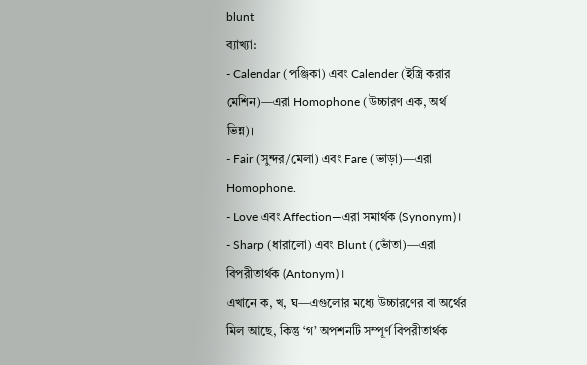blunt
ব্যাখ্যা:
- Calendar (পঞ্জিকা) এবং Calender (ইস্ত্রি করার মেশিন)—এরা Homophone (উচ্চারণ এক, অর্থ ভিন্ন)।
- Fair (সুন্দর/মেলা) এবং Fare (ভাড়া)—এরা Homophone.
- Love এবং Affection—এরা সমার্থক (Synonym)।
- Sharp (ধারালো) এবং Blunt (ভোঁতা)—এরা বিপরীতার্থক (Antonym)।
এখানে ক, খ, ঘ—এগুলোর মধ্যে উচ্চারণের বা অর্থের মিল আছে, কিন্তু ‘গ’ অপশনটি সম্পূর্ণ বিপরীতার্থক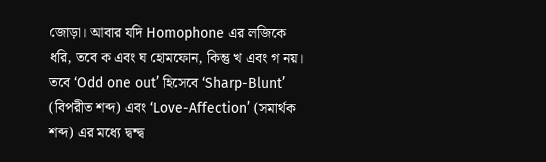জোড়া। আবার যদি Homophone এর লজিকে ধরি, তবে ক এবং ঘ হোমফোন, কিন্তু খ এবং গ নয়। তবে ‘Odd one out’ হিসেবে ‘Sharp-Blunt’ (বিপরীত শব্দ) এবং ‘Love-Affection’ (সমার্থক শব্দ) এর মধ্যে দ্বন্দ্ব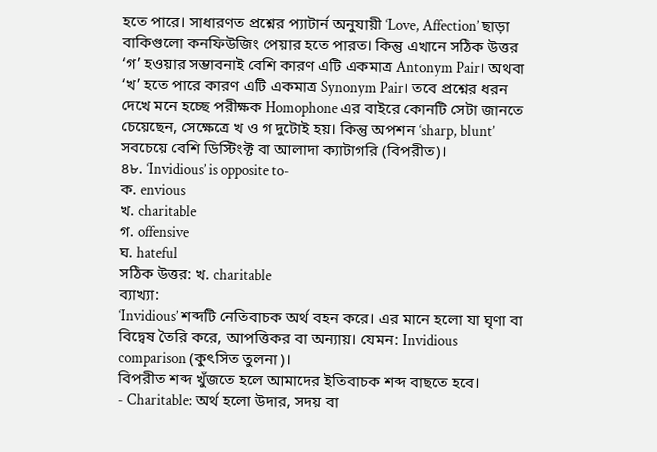হতে পারে। সাধারণত প্রশ্নের প্যাটার্ন অনুযায়ী ‘Love, Affection’ ছাড়া বাকিগুলো কনফিউজিং পেয়ার হতে পারত। কিন্তু এখানে সঠিক উত্তর ‘গ’ হওয়ার সম্ভাবনাই বেশি কারণ এটি একমাত্র Antonym Pair। অথবা ‘খ’ হতে পারে কারণ এটি একমাত্র Synonym Pair। তবে প্রশ্নের ধরন দেখে মনে হচ্ছে পরীক্ষক Homophone এর বাইরে কোনটি সেটা জানতে চেয়েছেন, সেক্ষেত্রে খ ও গ দুটোই হয়। কিন্তু অপশন ‘sharp, blunt’ সবচেয়ে বেশি ডিস্টিংক্ট বা আলাদা ক্যাটাগরি (বিপরীত)।
৪৮. ‘Invidious’ is opposite to-
ক. envious
খ. charitable
গ. offensive
ঘ. hateful
সঠিক উত্তর: খ. charitable
ব্যাখ্যা:
‘Invidious’ শব্দটি নেতিবাচক অর্থ বহন করে। এর মানে হলো যা ঘৃণা বা বিদ্বেষ তৈরি করে, আপত্তিকর বা অন্যায়। যেমন: Invidious comparison (কুৎসিত তুলনা)।
বিপরীত শব্দ খুঁজতে হলে আমাদের ইতিবাচক শব্দ বাছতে হবে।
- Charitable: অর্থ হলো উদার, সদয় বা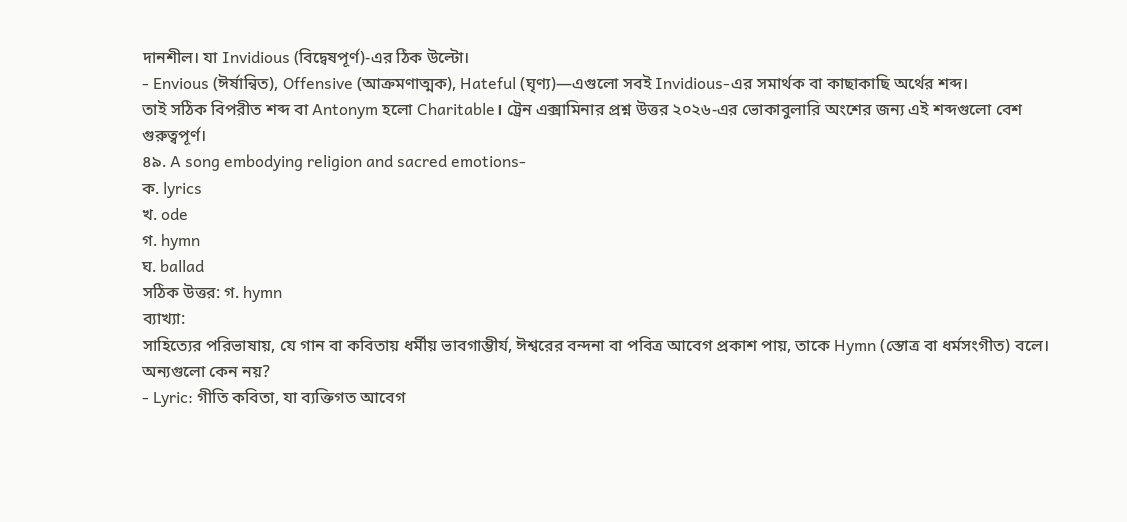দানশীল। যা Invidious (বিদ্বেষপূর্ণ)-এর ঠিক উল্টো।
- Envious (ঈর্ষান্বিত), Offensive (আক্রমণাত্মক), Hateful (ঘৃণ্য)—এগুলো সবই Invidious-এর সমার্থক বা কাছাকাছি অর্থের শব্দ।
তাই সঠিক বিপরীত শব্দ বা Antonym হলো Charitable। ট্রেন এক্সামিনার প্রশ্ন উত্তর ২০২৬-এর ভোকাবুলারি অংশের জন্য এই শব্দগুলো বেশ গুরুত্বপূর্ণ।
৪৯. A song embodying religion and sacred emotions-
ক. lyrics
খ. ode
গ. hymn
ঘ. ballad
সঠিক উত্তর: গ. hymn
ব্যাখ্যা:
সাহিত্যের পরিভাষায়, যে গান বা কবিতায় ধর্মীয় ভাবগাম্ভীর্য, ঈশ্বরের বন্দনা বা পবিত্র আবেগ প্রকাশ পায়, তাকে Hymn (স্তোত্র বা ধর্মসংগীত) বলে।
অন্যগুলো কেন নয়?
- Lyric: গীতি কবিতা, যা ব্যক্তিগত আবেগ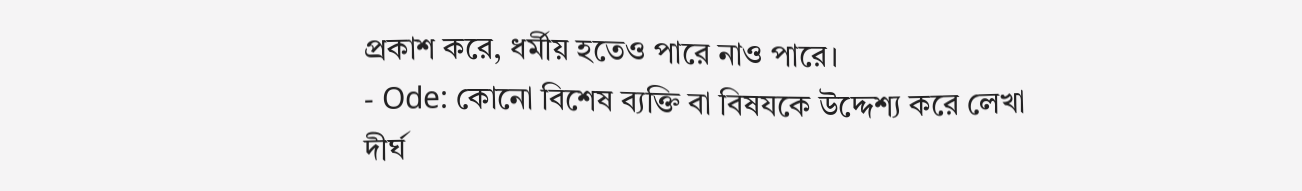প্রকাশ করে, ধর্মীয় হতেও পারে নাও পারে।
- Ode: কোনো বিশেষ ব্যক্তি বা বিষযকে উদ্দেশ্য করে লেখা দীর্ঘ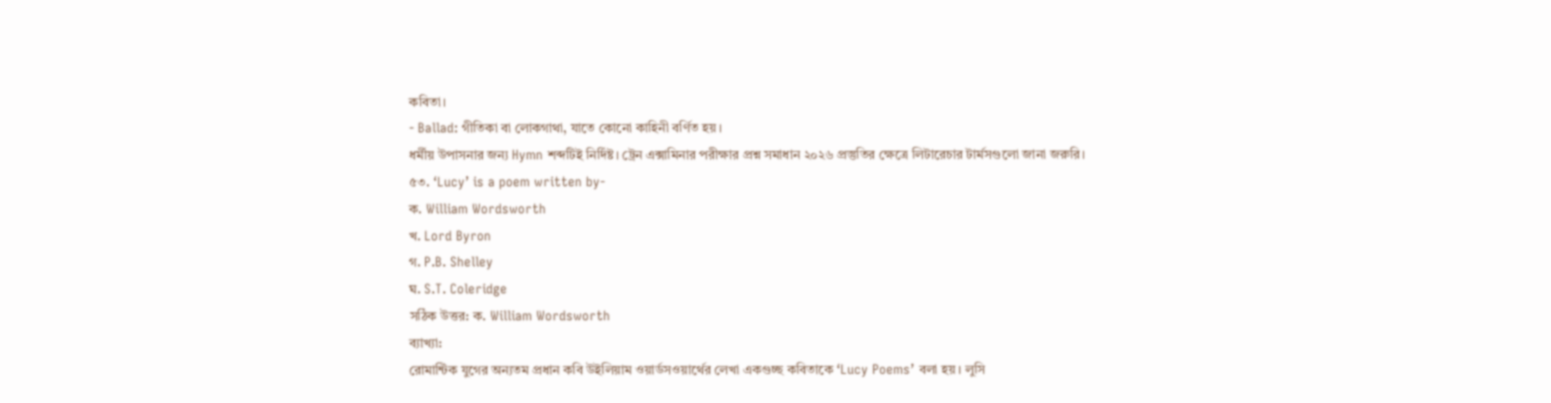কবিতা।
- Ballad: গীতিকা বা লোকগাথা, যাতে কোনো কাহিনী বর্ণিত হয়।
ধর্মীয় উপাসনার জন্য Hymn শব্দটিই নির্দিষ্ট। ট্রেন এক্সামিনার পরীক্ষার প্রশ্ন সমাধান ২০২৬ প্রস্তুতির ক্ষেত্রে লিটারেচার টার্মসগুলো জানা জরুরি।
৫৩. ‘Lucy’ is a poem written by-
ক. William Wordsworth
খ. Lord Byron
গ. P.B. Shelley
ঘ. S.T. Coleridge
সঠিক উত্তর: ক. William Wordsworth
ব্যাখ্যা:
রোমান্টিক যুগের অন্যতম প্রধান কবি উইলিয়াম ওয়ার্ডসওয়ার্থের লেখা একগুচ্ছ কবিতাকে ‘Lucy Poems’ বলা হয়। লুসি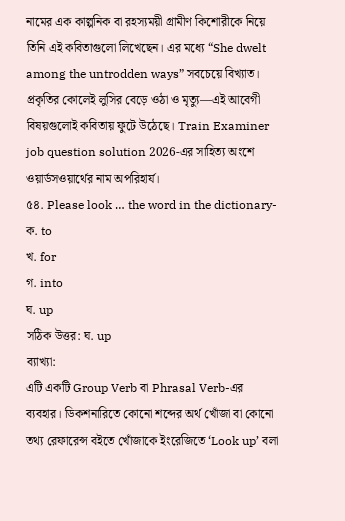নামের এক কাল্পনিক বা রহস্যময়ী গ্রামীণ কিশোরীকে নিয়ে তিনি এই কবিতাগুলো লিখেছেন। এর মধ্যে “She dwelt among the untrodden ways” সবচেয়ে বিখ্যাত। প্রকৃতির কোলেই লুসির বেড়ে ওঠা ও মৃত্যু—এই আবেগী বিষয়গুলোই কবিতায় ফুটে উঠেছে। Train Examiner job question solution 2026-এর সাহিত্য অংশে ওয়ার্ডসওয়ার্থের নাম অপরিহার্য।
৫৪. Please look … the word in the dictionary-
ক. to
খ. for
গ. into
ঘ. up
সঠিক উত্তর: ঘ. up
ব্যাখ্যা:
এটি একটি Group Verb বা Phrasal Verb-এর ব্যবহার। ডিকশনারিতে কোনো শব্দের অর্থ খোঁজা বা কোনো তথ্য রেফারেন্স বইতে খোঁজাকে ইংরেজিতে ‘Look up’ বলা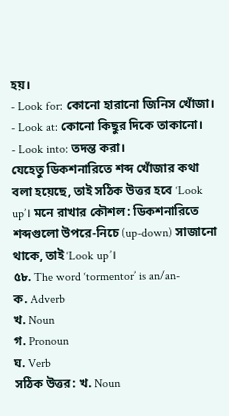হয়।
- Look for: কোনো হারানো জিনিস খোঁজা।
- Look at: কোনো কিছুর দিকে তাকানো।
- Look into: তদন্ত করা।
যেহেতু ডিকশনারিতে শব্দ খোঁজার কথা বলা হয়েছে, তাই সঠিক উত্তর হবে ‘Look up’। মনে রাখার কৌশল: ডিকশনারিতে শব্দগুলো উপরে-নিচে (up-down) সাজানো থাকে, তাই ‘Look up’।
৫৮. The word ‘tormentor’ is an/an-
ক. Adverb
খ. Noun
গ. Pronoun
ঘ. Verb
সঠিক উত্তর: খ. Noun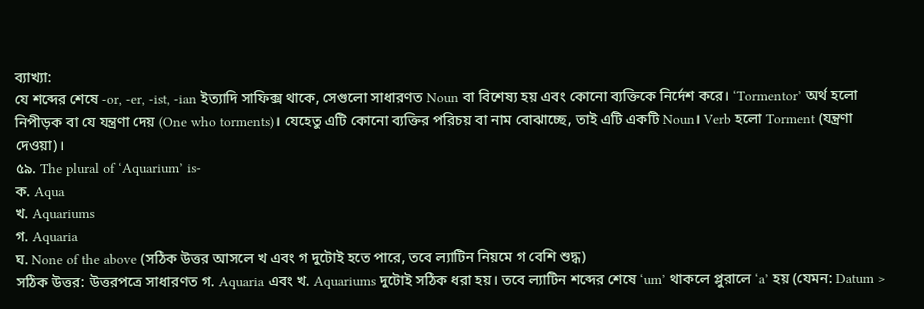ব্যাখ্যা:
যে শব্দের শেষে -or, -er, -ist, -ian ইত্যাদি সাফিক্স থাকে, সেগুলো সাধারণত Noun বা বিশেষ্য হয় এবং কোনো ব্যক্তিকে নির্দেশ করে। ‘Tormentor’ অর্থ হলো নিপীড়ক বা যে যন্ত্রণা দেয় (One who torments)। যেহেতু এটি কোনো ব্যক্তির পরিচয় বা নাম বোঝাচ্ছে, তাই এটি একটি Noun। Verb হলো Torment (যন্ত্রণা দেওয়া)।
৫৯. The plural of ‘Aquarium’ is-
ক. Aqua
খ. Aquariums
গ. Aquaria
ঘ. None of the above (সঠিক উত্তর আসলে খ এবং গ দুটোই হতে পারে, তবে ল্যাটিন নিয়মে গ বেশি শুদ্ধ)
সঠিক উত্তর: উত্তরপত্রে সাধারণত গ. Aquaria এবং খ. Aquariums দুটোই সঠিক ধরা হয়। তবে ল্যাটিন শব্দের শেষে ‘um’ থাকলে প্লুরালে ‘a’ হয় (যেমন: Datum >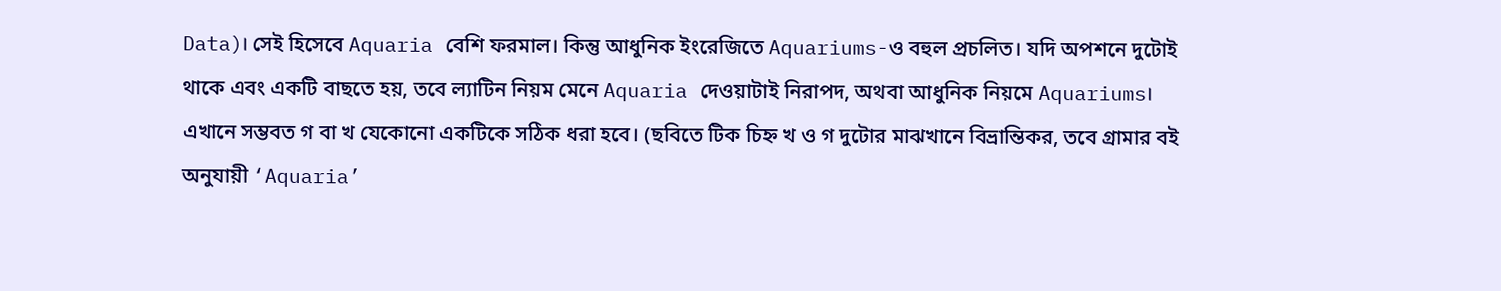Data)। সেই হিসেবে Aquaria বেশি ফরমাল। কিন্তু আধুনিক ইংরেজিতে Aquariums-ও বহুল প্রচলিত। যদি অপশনে দুটোই থাকে এবং একটি বাছতে হয়, তবে ল্যাটিন নিয়ম মেনে Aquaria দেওয়াটাই নিরাপদ, অথবা আধুনিক নিয়মে Aquariums। এখানে সম্ভবত গ বা খ যেকোনো একটিকে সঠিক ধরা হবে। (ছবিতে টিক চিহ্ন খ ও গ দুটোর মাঝখানে বিভ্রান্তিকর, তবে গ্রামার বই অনুযায়ী ‘Aquaria’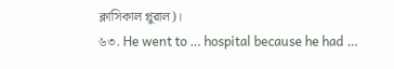ক্লাসিকাল প্লুরাল)।
৬৩. He went to … hospital because he had …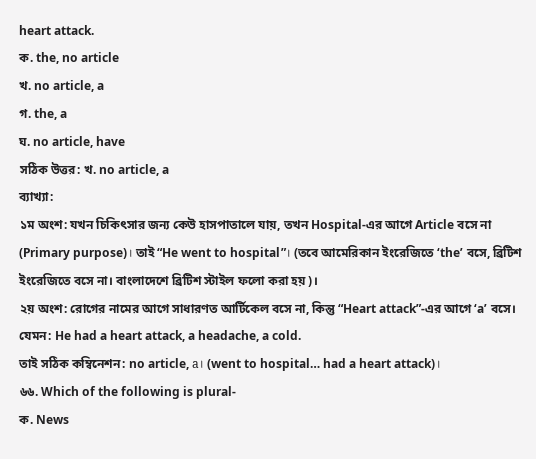heart attack.
ক. the, no article
খ. no article, a
গ. the, a
ঘ. no article, have
সঠিক উত্তর: খ. no article, a
ব্যাখ্যা:
১ম অংশ: যখন চিকিৎসার জন্য কেউ হাসপাতালে যায়, তখন Hospital-এর আগে Article বসে না (Primary purpose)। তাই “He went to hospital”। (তবে আমেরিকান ইংরেজিতে ‘the’ বসে, ব্রিটিশ ইংরেজিতে বসে না। বাংলাদেশে ব্রিটিশ স্টাইল ফলো করা হয়)।
২য় অংশ: রোগের নামের আগে সাধারণত আর্টিকেল বসে না, কিন্তু “Heart attack”-এর আগে ‘a’ বসে। যেমন: He had a heart attack, a headache, a cold.
তাই সঠিক কম্বিনেশন: no article, a। (went to hospital… had a heart attack)।
৬৬. Which of the following is plural-
ক. News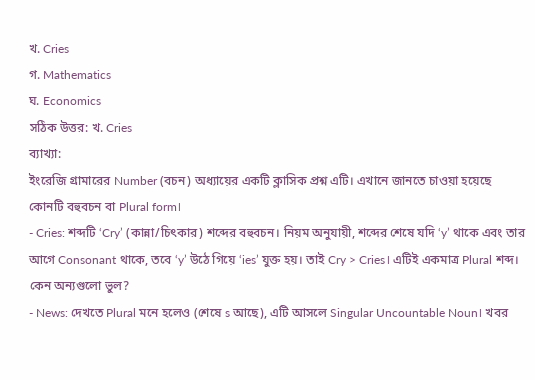খ. Cries
গ. Mathematics
ঘ. Economics
সঠিক উত্তর: খ. Cries
ব্যাখ্যা:
ইংরেজি গ্রামারের Number (বচন) অধ্যায়ের একটি ক্লাসিক প্রশ্ন এটি। এখানে জানতে চাওয়া হয়েছে কোনটি বহুবচন বা Plural form।
- Cries: শব্দটি ‘Cry’ (কান্না/চিৎকার) শব্দের বহুবচন। নিয়ম অনুযায়ী, শব্দের শেষে যদি ‘y’ থাকে এবং তার আগে Consonant থাকে, তবে ‘y’ উঠে গিয়ে ‘ies’ যুক্ত হয়। তাই Cry > Cries। এটিই একমাত্র Plural শব্দ।
কেন অন্যগুলো ভুল?
- News: দেখতে Plural মনে হলেও (শেষে s আছে), এটি আসলে Singular Uncountable Noun। খবর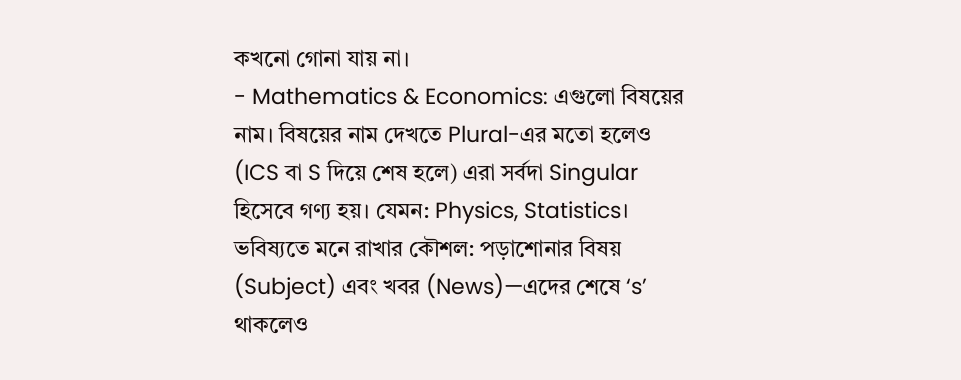কখনো গোনা যায় না।
- Mathematics & Economics: এগুলো বিষয়ের নাম। বিষয়ের নাম দেখতে Plural-এর মতো হলেও (ICS বা S দিয়ে শেষ হলে) এরা সর্বদা Singular হিসেবে গণ্য হয়। যেমন: Physics, Statistics।
ভবিষ্যতে মনে রাখার কৌশল: পড়াশোনার বিষয় (Subject) এবং খবর (News)—এদের শেষে ‘s’ থাকলেও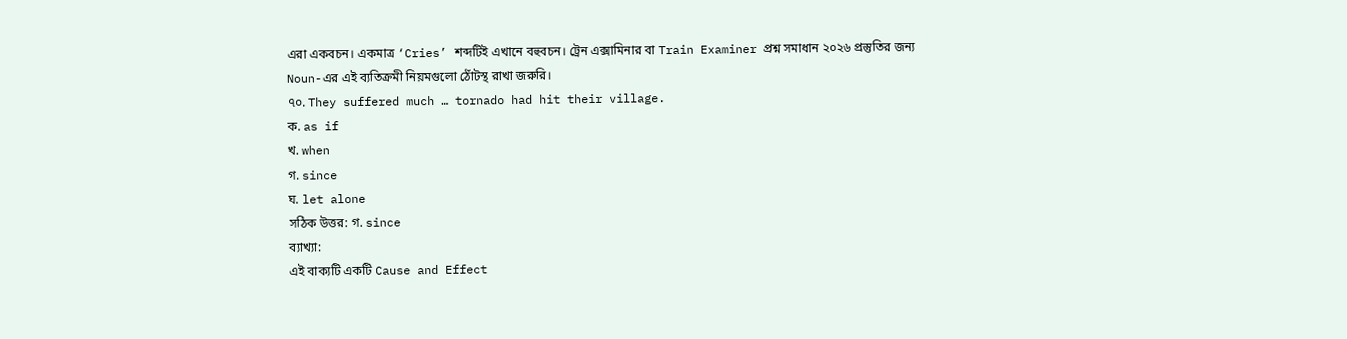এরা একবচন। একমাত্র ‘Cries’ শব্দটিই এখানে বহুবচন। ট্রেন এক্সামিনার বা Train Examiner প্রশ্ন সমাধান ২০২৬ প্রস্তুতির জন্য Noun-এর এই ব্যতিক্রমী নিয়মগুলো ঠোঁটস্থ রাখা জরুরি।
৭০. They suffered much … tornado had hit their village.
ক. as if
খ. when
গ. since
ঘ. let alone
সঠিক উত্তর: গ. since
ব্যাখ্যা:
এই বাক্যটি একটি Cause and Effect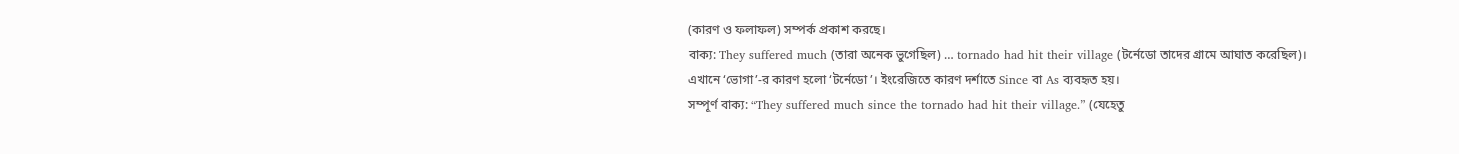(কারণ ও ফলাফল) সম্পর্ক প্রকাশ করছে।
বাক্য: They suffered much (তারা অনেক ভুগেছিল) … tornado had hit their village (টর্নেডো তাদের গ্রামে আঘাত করেছিল)।
এখানে ‘ভোগা’-র কারণ হলো ‘টর্নেডো’। ইংরেজিতে কারণ দর্শাতে Since বা As ব্যবহৃত হয়।
সম্পূর্ণ বাক্য: “They suffered much since the tornado had hit their village.” (যেহেতু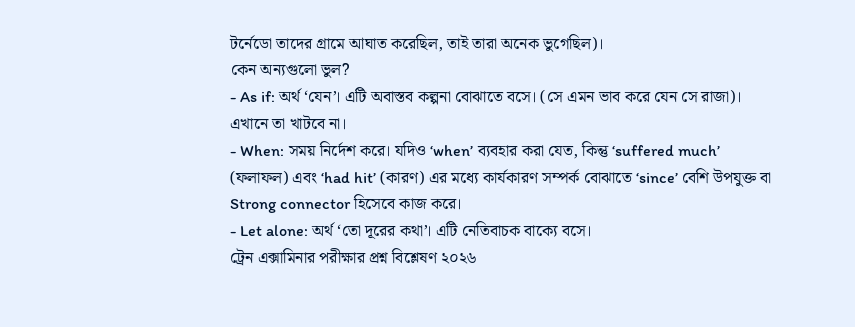টর্নেডো তাদের গ্রামে আঘাত করেছিল, তাই তারা অনেক ভুগেছিল)।
কেন অন্যগুলো ভুল?
- As if: অর্থ ‘যেন’। এটি অবাস্তব কল্পনা বোঝাতে বসে। (সে এমন ভাব করে যেন সে রাজা)। এখানে তা খাটবে না।
- When: সময় নির্দেশ করে। যদিও ‘when’ ব্যবহার করা যেত, কিন্তু ‘suffered much’ (ফলাফল) এবং ‘had hit’ (কারণ) এর মধ্যে কার্যকারণ সম্পর্ক বোঝাতে ‘since’ বেশি উপযুক্ত বা Strong connector হিসেবে কাজ করে।
- Let alone: অর্থ ‘তো দূরের কথা’। এটি নেতিবাচক বাক্যে বসে।
ট্রেন এক্সামিনার পরীক্ষার প্রশ্ন বিশ্লেষণ ২০২৬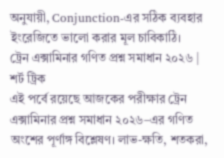অনুযায়ী, Conjunction-এর সঠিক ব্যবহার ইংরেজিতে ভালো করার মূল চাবিকাঠি।
ট্রেন এক্সামিনার গণিত প্রশ্ন সমাধান ২০২৬ | শর্ট ট্রিক
এই পর্বে রয়েছে আজকের পরীক্ষার ট্রেন এক্সামিনার প্রশ্ন সমাধান ২০২৬–এর গণিত অংশের পূর্ণাঙ্গ বিশ্লেষণ। লাভ-ক্ষতি, শতকরা,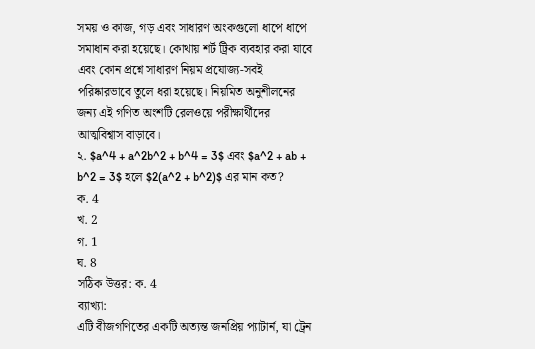সময় ও কাজ, গড় এবং সাধারণ অংকগুলো ধাপে ধাপে সমাধান করা হয়েছে। কোথায় শর্ট ট্রিক ব্যবহার করা যাবে এবং কোন প্রশ্নে সাধারণ নিয়ম প্রযোজ্য-সবই পরিষ্কারভাবে তুলে ধরা হয়েছে। নিয়মিত অনুশীলনের জন্য এই গণিত অংশটি রেলওয়ে পরীক্ষার্থীদের আত্মবিশ্বাস বাড়াবে।
২. $a^4 + a^2b^2 + b^4 = 3$ এবং $a^2 + ab + b^2 = 3$ হলে $2(a^2 + b^2)$ এর মান কত?
ক. 4
খ. 2
গ. 1
ঘ. 8
সঠিক উত্তর: ক. 4
ব্যাখ্যা:
এটি বীজগণিতের একটি অত্যন্ত জনপ্রিয় প্যাটার্ন, যা ট্রেন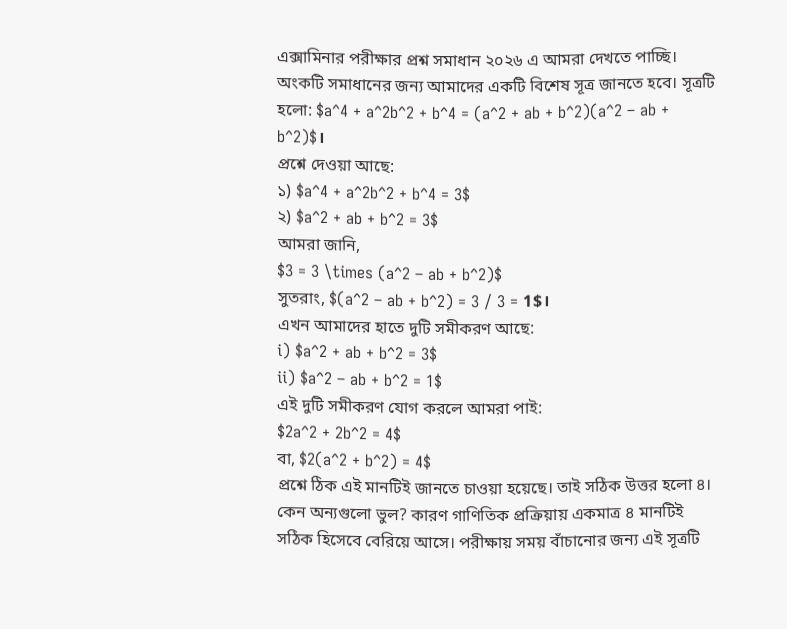এক্সামিনার পরীক্ষার প্রশ্ন সমাধান ২০২৬ এ আমরা দেখতে পাচ্ছি। অংকটি সমাধানের জন্য আমাদের একটি বিশেষ সূত্র জানতে হবে। সূত্রটি হলো: $a^4 + a^2b^2 + b^4 = (a^2 + ab + b^2)(a^2 – ab + b^2)$।
প্রশ্নে দেওয়া আছে:
১) $a^4 + a^2b^2 + b^4 = 3$
২) $a^2 + ab + b^2 = 3$
আমরা জানি,
$3 = 3 \times (a^2 – ab + b^2)$
সুতরাং, $(a^2 – ab + b^2) = 3 / 3 = 1$।
এখন আমাদের হাতে দুটি সমীকরণ আছে:
i) $a^2 + ab + b^2 = 3$
ii) $a^2 – ab + b^2 = 1$
এই দুটি সমীকরণ যোগ করলে আমরা পাই:
$2a^2 + 2b^2 = 4$
বা, $2(a^2 + b^2) = 4$
প্রশ্নে ঠিক এই মানটিই জানতে চাওয়া হয়েছে। তাই সঠিক উত্তর হলো ৪।
কেন অন্যগুলো ভুল? কারণ গাণিতিক প্রক্রিয়ায় একমাত্র ৪ মানটিই সঠিক হিসেবে বেরিয়ে আসে। পরীক্ষায় সময় বাঁচানোর জন্য এই সূত্রটি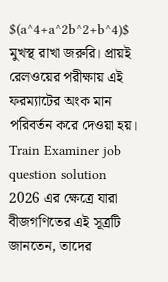$(a^4+a^2b^2+b^4)$ মুখস্থ রাখা জরুরি। প্রায়ই রেলওয়ের পরীক্ষায় এই ফরম্যাটের অংক মান পরিবর্তন করে দেওয়া হয়। Train Examiner job question solution 2026 এর ক্ষেত্রে যারা বীজগণিতের এই সূত্রটি জানতেন, তাদের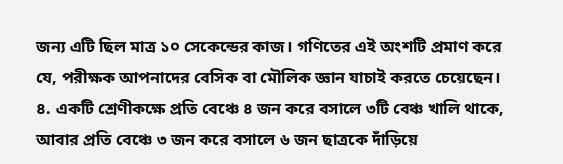জন্য এটি ছিল মাত্র ১০ সেকেন্ডের কাজ। গণিতের এই অংশটি প্রমাণ করে যে, পরীক্ষক আপনাদের বেসিক বা মৌলিক জ্ঞান যাচাই করতে চেয়েছেন।
৪. একটি শ্রেণীকক্ষে প্রতি বেঞ্চে ৪ জন করে বসালে ৩টি বেঞ্চ খালি থাকে, আবার প্রতি বেঞ্চে ৩ জন করে বসালে ৬ জন ছাত্রকে দাঁড়িয়ে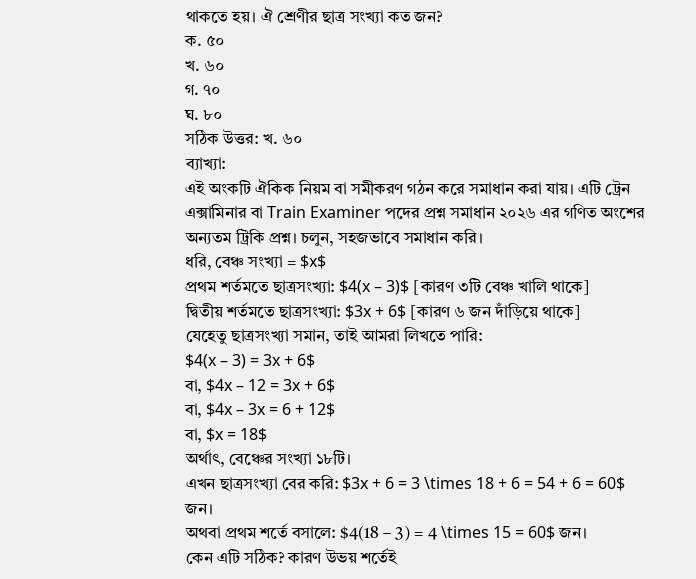থাকতে হয়। ঐ শ্রেণীর ছাত্র সংখ্যা কত জন?
ক. ৫০
খ. ৬০
গ. ৭০
ঘ. ৮০
সঠিক উত্তর: খ. ৬০
ব্যাখ্যা:
এই অংকটি ঐকিক নিয়ম বা সমীকরণ গঠন করে সমাধান করা যায়। এটি ট্রেন এক্সামিনার বা Train Examiner পদের প্রশ্ন সমাধান ২০২৬ এর গণিত অংশের অন্যতম ট্রিকি প্রশ্ন। চলুন, সহজভাবে সমাধান করি।
ধরি, বেঞ্চ সংখ্যা = $x$
প্রথম শর্তমতে ছাত্রসংখ্যা: $4(x – 3)$ [কারণ ৩টি বেঞ্চ খালি থাকে]
দ্বিতীয় শর্তমতে ছাত্রসংখ্যা: $3x + 6$ [কারণ ৬ জন দাঁড়িয়ে থাকে]
যেহেতু ছাত্রসংখ্যা সমান, তাই আমরা লিখতে পারি:
$4(x – 3) = 3x + 6$
বা, $4x – 12 = 3x + 6$
বা, $4x – 3x = 6 + 12$
বা, $x = 18$
অর্থাৎ, বেঞ্চের সংখ্যা ১৮টি।
এখন ছাত্রসংখ্যা বের করি: $3x + 6 = 3 \times 18 + 6 = 54 + 6 = 60$ জন।
অথবা প্রথম শর্তে বসালে: $4(18 – 3) = 4 \times 15 = 60$ জন।
কেন এটি সঠিক? কারণ উভয় শর্তেই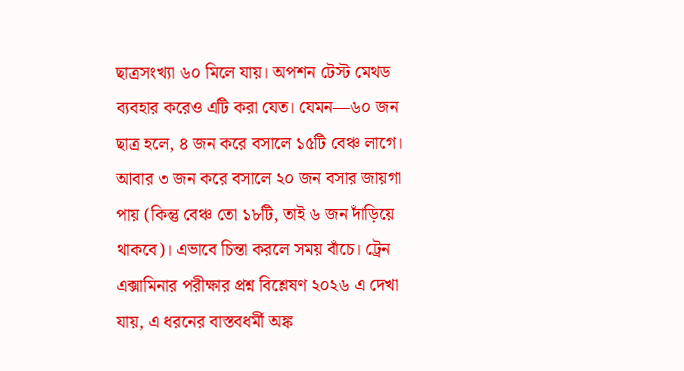ছাত্রসংখ্যা ৬০ মিলে যায়। অপশন টেস্ট মেথড ব্যবহার করেও এটি করা যেত। যেমন—৬০ জন ছাত্র হলে, ৪ জন করে বসালে ১৫টি বেঞ্চ লাগে। আবার ৩ জন করে বসালে ২০ জন বসার জায়গা পায় (কিন্তু বেঞ্চ তো ১৮টি, তাই ৬ জন দাঁড়িয়ে থাকবে)। এভাবে চিন্তা করলে সময় বাঁচে। ট্রেন এক্সামিনার পরীক্ষার প্রশ্ন বিশ্লেষণ ২০২৬ এ দেখা যায়, এ ধরনের বাস্তবধর্মী অঙ্ক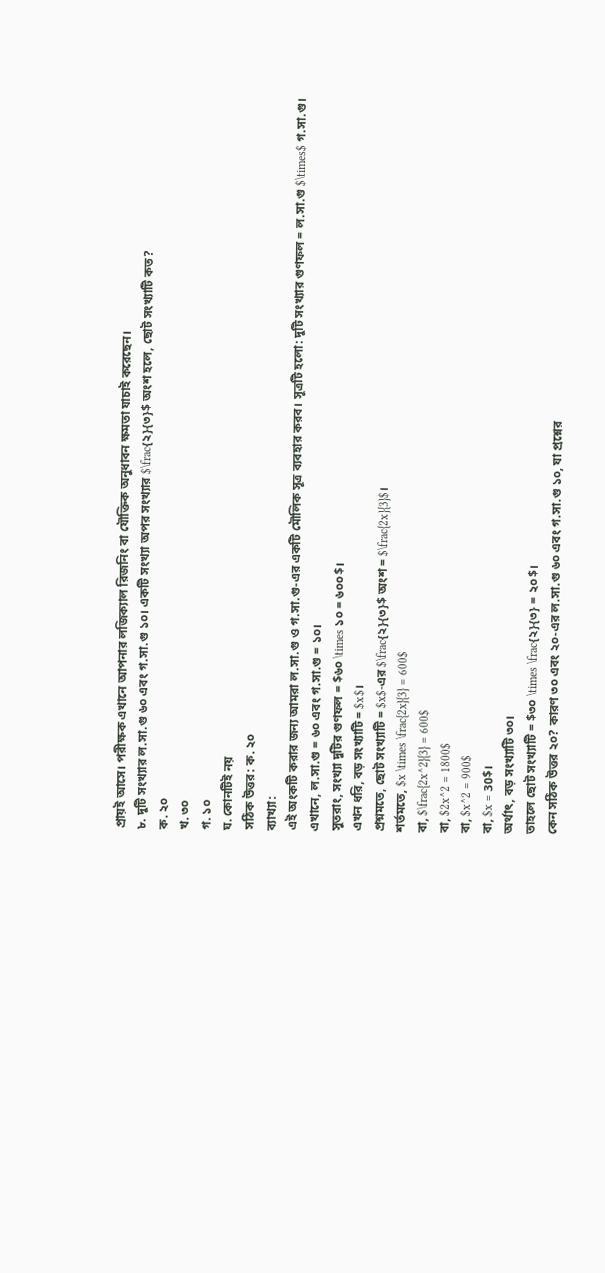প্রায়ই আসে। পরীক্ষক এখানে আপনার লজিক্যাল রিজনিং বা যৌক্তিক অনুধাবন ক্ষমতা যাচাই করেছেন।
৮. দুটি সংখ্যার ল.সা.গু ৬০ এবং গ.সা.গু ১০। একটি সংখ্যা অপর সংখ্যার $\frac{২}{৩}$ অংশ হলে, ছোট সংখ্যাটি কত?
ক. ২০
খ. ৩০
গ. ১০
ঘ. কোনটিই নয়
সঠিক উত্তর: ক. ২০
ব্যাখ্যা:
এই অংকটি করার জন্য আমরা ল.সা.গু ও গ.সা.গু-এর একটি মৌলিক সূত্র ব্যবহার করব। সূত্রটি হলো: দুটি সংখ্যার গুণফল = ল.সা.গু $\times$ গ.সা.গু।
এখানে, ল.সা.গু = ৬০ এবং গ.সা.গু = ১০।
সুতরাং, সংখ্যা দুটির গুণফল = $৬০ \times ১০ = ৬০০$।
এখন ধরি, বড় সংখ্যাটি = $x$।
প্রশ্নমতে, ছোট সংখ্যাটি = $x$-এর $\frac{২}{৩}$ অংশ = $\frac{2x}{3}$।
শর্তমতে, $x \times \frac{2x}{3} = 600$
বা, $\frac{2x^2}{3} = 600$
বা, $2x^2 = 1800$
বা, $x^2 = 900$
বা, $x = 30$।
অর্থাৎ, বড় সংখ্যাটি ৩০।
তাহলে ছোট সংখ্যাটি = $৩০ \times \frac{২}{৩} = ২০$।
কেন সঠিক উত্তর ২০? কারণ ৩০ এবং ২০-এর ল.সা.গু ৬০ এবং গ.সা.গু ১০, যা প্রশ্নের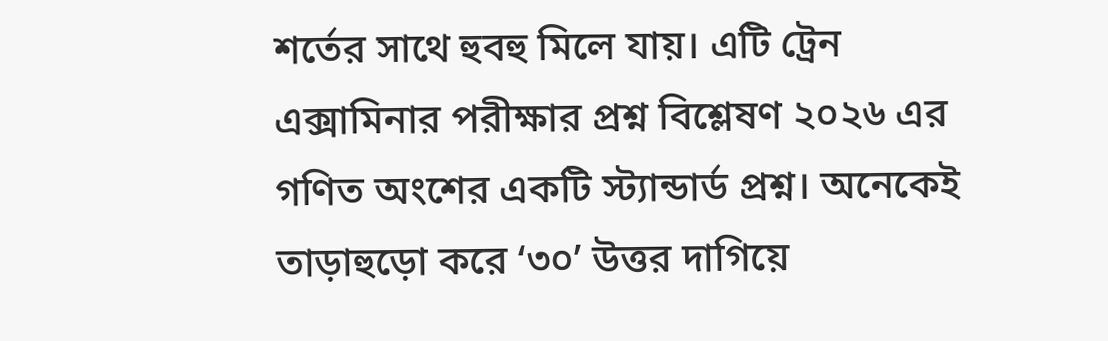শর্তের সাথে হুবহু মিলে যায়। এটি ট্রেন এক্সামিনার পরীক্ষার প্রশ্ন বিশ্লেষণ ২০২৬ এর গণিত অংশের একটি স্ট্যান্ডার্ড প্রশ্ন। অনেকেই তাড়াহুড়ো করে ‘৩০’ উত্তর দাগিয়ে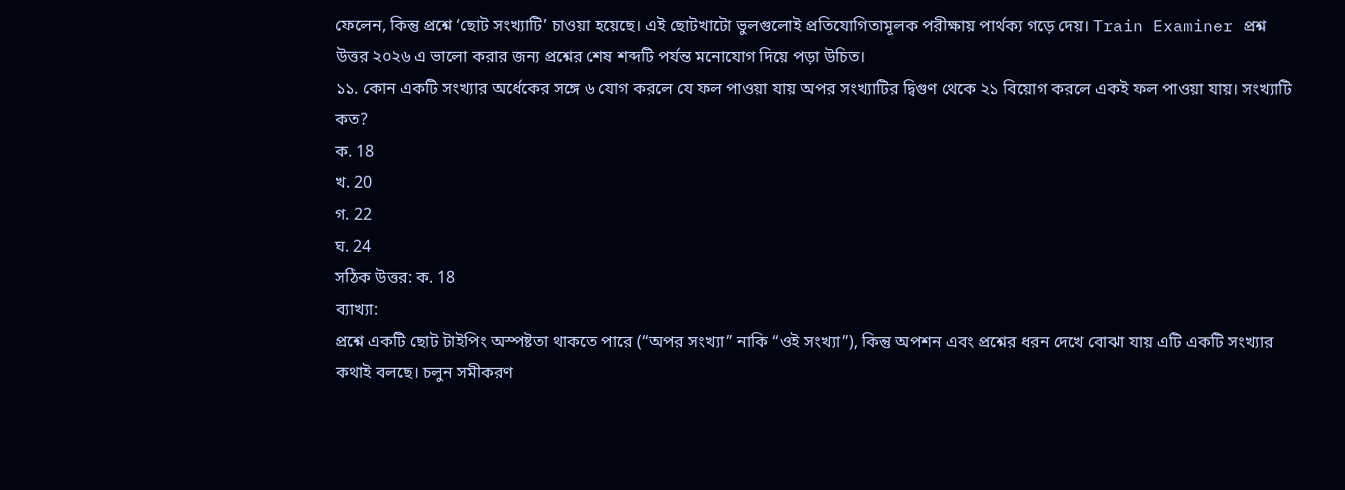ফেলেন, কিন্তু প্রশ্নে ‘ছোট সংখ্যাটি’ চাওয়া হয়েছে। এই ছোটখাটো ভুলগুলোই প্রতিযোগিতামূলক পরীক্ষায় পার্থক্য গড়ে দেয়। Train Examiner প্রশ্ন উত্তর ২০২৬ এ ভালো করার জন্য প্রশ্নের শেষ শব্দটি পর্যন্ত মনোযোগ দিয়ে পড়া উচিত।
১১. কোন একটি সংখ্যার অর্ধেকের সঙ্গে ৬ যোগ করলে যে ফল পাওয়া যায় অপর সংখ্যাটির দ্বিগুণ থেকে ২১ বিয়োগ করলে একই ফল পাওয়া যায়। সংখ্যাটি কত?
ক. 18
খ. 20
গ. 22
ঘ. 24
সঠিক উত্তর: ক. 18
ব্যাখ্যা:
প্রশ্নে একটি ছোট টাইপিং অস্পষ্টতা থাকতে পারে (“অপর সংখ্যা” নাকি “ওই সংখ্যা”), কিন্তু অপশন এবং প্রশ্নের ধরন দেখে বোঝা যায় এটি একটি সংখ্যার কথাই বলছে। চলুন সমীকরণ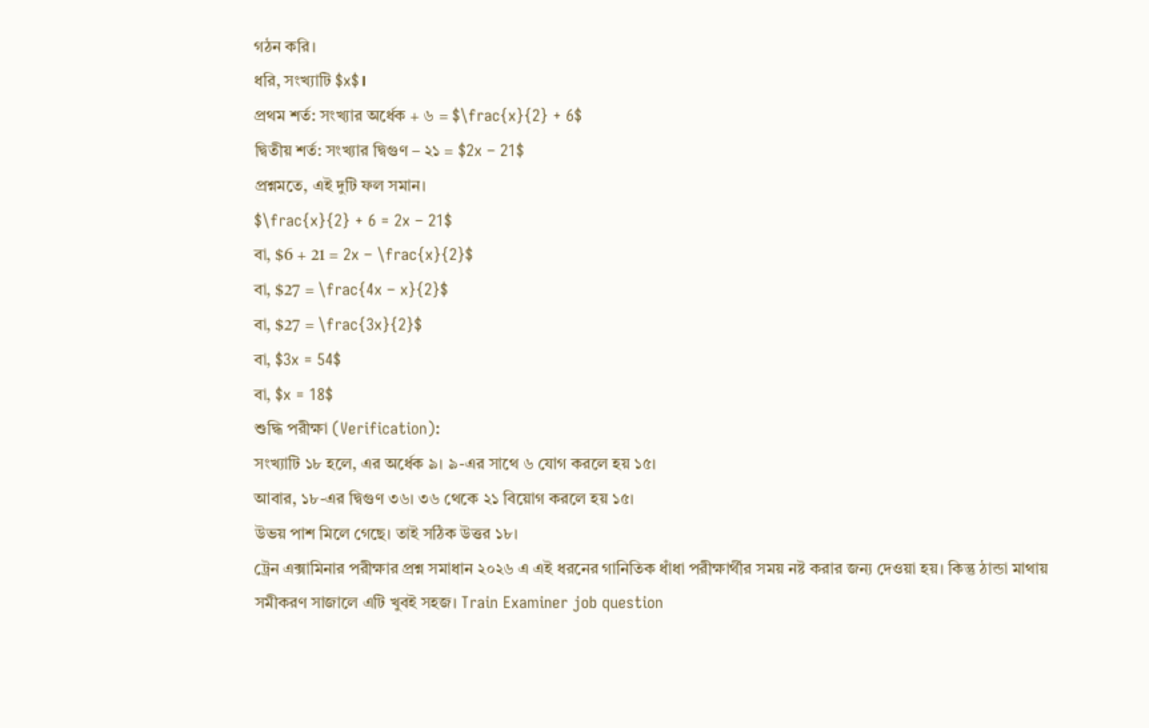গঠন করি।
ধরি, সংখ্যাটি $x$।
প্রথম শর্ত: সংখ্যার অর্ধেক + ৬ = $\frac{x}{2} + 6$
দ্বিতীয় শর্ত: সংখ্যার দ্বিগুণ – ২১ = $2x – 21$
প্রশ্নমতে, এই দুটি ফল সমান।
$\frac{x}{2} + 6 = 2x – 21$
বা, $6 + 21 = 2x – \frac{x}{2}$
বা, $27 = \frac{4x – x}{2}$
বা, $27 = \frac{3x}{2}$
বা, $3x = 54$
বা, $x = 18$
শুদ্ধি পরীক্ষা (Verification):
সংখ্যাটি ১৮ হলে, এর অর্ধেক ৯। ৯-এর সাথে ৬ যোগ করলে হয় ১৫।
আবার, ১৮-এর দ্বিগুণ ৩৬। ৩৬ থেকে ২১ বিয়োগ করলে হয় ১৫।
উভয় পাশ মিলে গেছে। তাই সঠিক উত্তর ১৮।
ট্রেন এক্সামিনার পরীক্ষার প্রশ্ন সমাধান ২০২৬ এ এই ধরনের গানিতিক ধাঁধা পরীক্ষার্থীর সময় নষ্ট করার জন্য দেওয়া হয়। কিন্তু ঠান্ডা মাথায় সমীকরণ সাজালে এটি খুবই সহজ। Train Examiner job question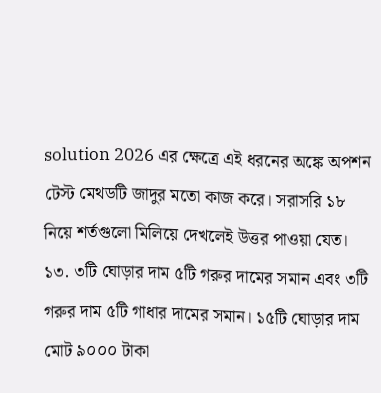solution 2026 এর ক্ষেত্রে এই ধরনের অঙ্কে অপশন টেস্ট মেথডটি জাদুর মতো কাজ করে। সরাসরি ১৮ নিয়ে শর্তগুলো মিলিয়ে দেখলেই উত্তর পাওয়া যেত।
১৩. ৩টি ঘোড়ার দাম ৫টি গরুর দামের সমান এবং ৩টি গরুর দাম ৫টি গাধার দামের সমান। ১৫টি ঘোড়ার দাম মোট ৯০০০ টাকা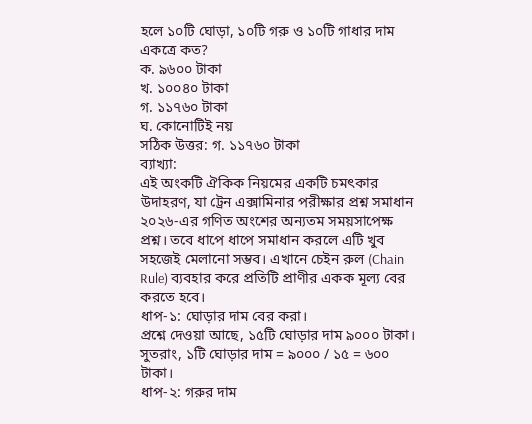হলে ১০টি ঘোড়া, ১০টি গরু ও ১০টি গাধার দাম একত্রে কত?
ক. ৯৬০০ টাকা
খ. ১০০৪০ টাকা
গ. ১১৭৬০ টাকা
ঘ. কোনোটিই নয়
সঠিক উত্তর: গ. ১১৭৬০ টাকা
ব্যাখ্যা:
এই অংকটি ঐকিক নিয়মের একটি চমৎকার উদাহরণ, যা ট্রেন এক্সামিনার পরীক্ষার প্রশ্ন সমাধান ২০২৬-এর গণিত অংশের অন্যতম সময়সাপেক্ষ প্রশ্ন। তবে ধাপে ধাপে সমাধান করলে এটি খুব সহজেই মেলানো সম্ভব। এখানে চেইন রুল (Chain Rule) ব্যবহার করে প্রতিটি প্রাণীর একক মূল্য বের করতে হবে।
ধাপ-১: ঘোড়ার দাম বের করা।
প্রশ্নে দেওয়া আছে, ১৫টি ঘোড়ার দাম ৯০০০ টাকা।
সুতরাং, ১টি ঘোড়ার দাম = ৯০০০ / ১৫ = ৬০০ টাকা।
ধাপ-২: গরুর দাম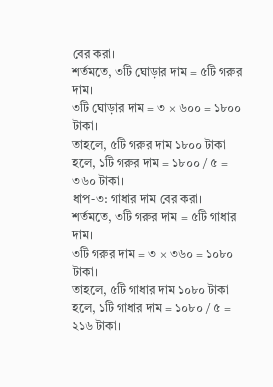বের করা।
শর্তমতে, ৩টি ঘোড়ার দাম = ৫টি গরুর দাম।
৩টি ঘোড়ার দাম = ৩ × ৬০০ = ১৮০০ টাকা।
তাহলে, ৫টি গরুর দাম ১৮০০ টাকা হলে, ১টি গরুর দাম = ১৮০০ / ৫ = ৩৬০ টাকা।
ধাপ-৩: গাধার দাম বের করা।
শর্তমতে, ৩টি গরুর দাম = ৫টি গাধার দাম।
৩টি গরুর দাম = ৩ × ৩৬০ = ১০৮০ টাকা।
তাহলে, ৫টি গাধার দাম ১০৮০ টাকা হলে, ১টি গাধার দাম = ১০৮০ / ৫ = ২১৬ টাকা।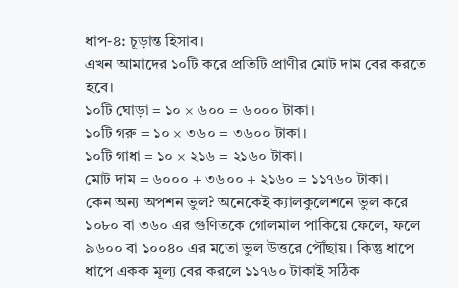ধাপ-৪: চূড়ান্ত হিসাব।
এখন আমাদের ১০টি করে প্রতিটি প্রাণীর মোট দাম বের করতে হবে।
১০টি ঘোড়া = ১০ × ৬০০ = ৬০০০ টাকা।
১০টি গরু = ১০ × ৩৬০ = ৩৬০০ টাকা।
১০টি গাধা = ১০ × ২১৬ = ২১৬০ টাকা।
মোট দাম = ৬০০০ + ৩৬০০ + ২১৬০ = ১১৭৬০ টাকা।
কেন অন্য অপশন ভুল? অনেকেই ক্যালকুলেশনে ভুল করে ১০৮০ বা ৩৬০ এর গুণিতকে গোলমাল পাকিয়ে ফেলে, ফলে ৯৬০০ বা ১০০৪০ এর মতো ভুল উত্তরে পৌঁছায়। কিন্তু ধাপে ধাপে একক মূল্য বের করলে ১১৭৬০ টাকাই সঠিক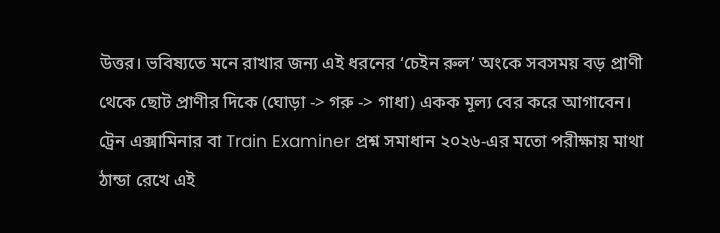উত্তর। ভবিষ্যতে মনে রাখার জন্য এই ধরনের ‘চেইন রুল’ অংকে সবসময় বড় প্রাণী থেকে ছোট প্রাণীর দিকে (ঘোড়া -> গরু -> গাধা) একক মূল্য বের করে আগাবেন। ট্রেন এক্সামিনার বা Train Examiner প্রশ্ন সমাধান ২০২৬-এর মতো পরীক্ষায় মাথা ঠান্ডা রেখে এই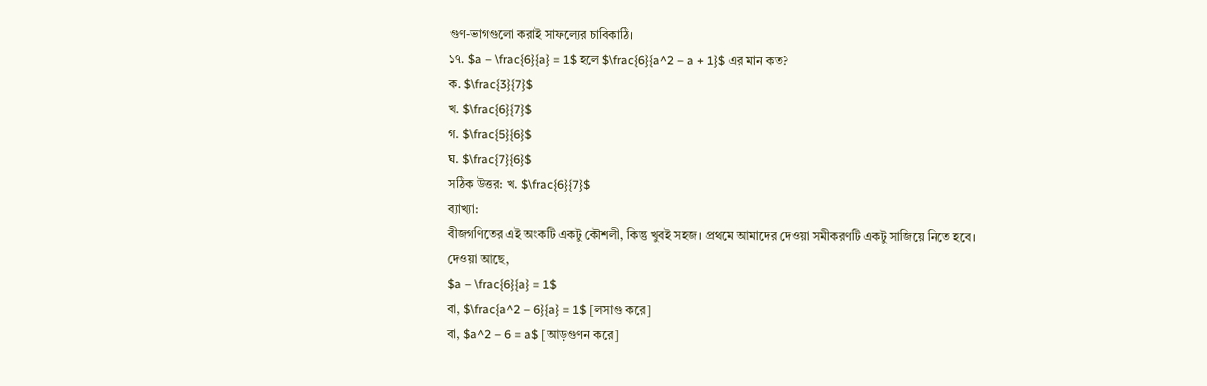গুণ-ভাগগুলো করাই সাফল্যের চাবিকাঠি।
১৭. $a – \frac{6}{a} = 1$ হলে $\frac{6}{a^2 – a + 1}$ এর মান কত?
ক. $\frac{3}{7}$
খ. $\frac{6}{7}$
গ. $\frac{5}{6}$
ঘ. $\frac{7}{6}$
সঠিক উত্তর: খ. $\frac{6}{7}$
ব্যাখ্যা:
বীজগণিতের এই অংকটি একটু কৌশলী, কিন্তু খুবই সহজ। প্রথমে আমাদের দেওয়া সমীকরণটি একটু সাজিয়ে নিতে হবে।
দেওয়া আছে,
$a – \frac{6}{a} = 1$
বা, $\frac{a^2 – 6}{a} = 1$ [লসাগু করে]
বা, $a^2 – 6 = a$ [আড়গুণন করে]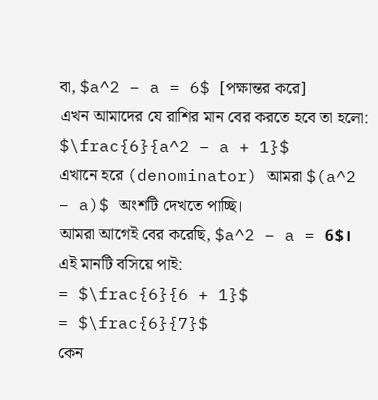বা, $a^2 – a = 6$ [পক্ষান্তর করে]
এখন আমাদের যে রাশির মান বের করতে হবে তা হলো:
$\frac{6}{a^2 – a + 1}$
এখানে হরে (denominator) আমরা $(a^2 – a)$ অংশটি দেখতে পাচ্ছি।
আমরা আগেই বের করেছি, $a^2 – a = 6$।
এই মানটি বসিয়ে পাই:
= $\frac{6}{6 + 1}$
= $\frac{6}{7}$
কেন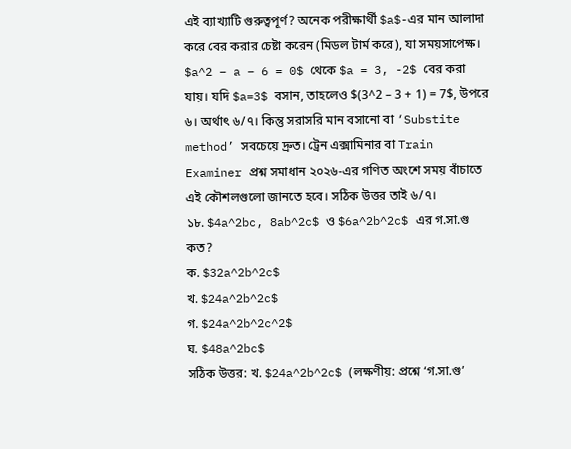এই ব্যাখ্যাটি গুরুত্বপূর্ণ? অনেক পরীক্ষার্থী $a$-এর মান আলাদা করে বের করার চেষ্টা করেন (মিডল টার্ম করে), যা সময়সাপেক্ষ। $a^2 – a – 6 = 0$ থেকে $a = 3, -2$ বের করা যায়। যদি $a=3$ বসান, তাহলেও $(3^2 – 3 + 1) = 7$, উপরে ৬। অর্থাৎ ৬/৭। কিন্তু সরাসরি মান বসানো বা ‘Substite method’ সবচেয়ে দ্রুত। ট্রেন এক্সামিনার বা Train Examiner প্রশ্ন সমাধান ২০২৬-এর গণিত অংশে সময় বাঁচাতে এই কৌশলগুলো জানতে হবে। সঠিক উত্তর তাই ৬/৭।
১৮. $4a^2bc, 8ab^2c$ ও $6a^2b^2c$ এর গ.সা.গু কত?
ক. $32a^2b^2c$
খ. $24a^2b^2c$
গ. $24a^2b^2c^2$
ঘ. $48a^2bc$
সঠিক উত্তর: খ. $24a^2b^2c$ (লক্ষণীয়: প্রশ্নে ‘গ.সা.গু’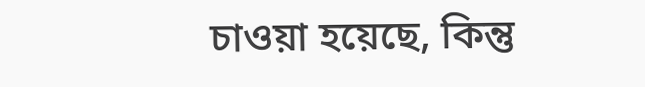চাওয়া হয়েছে, কিন্তু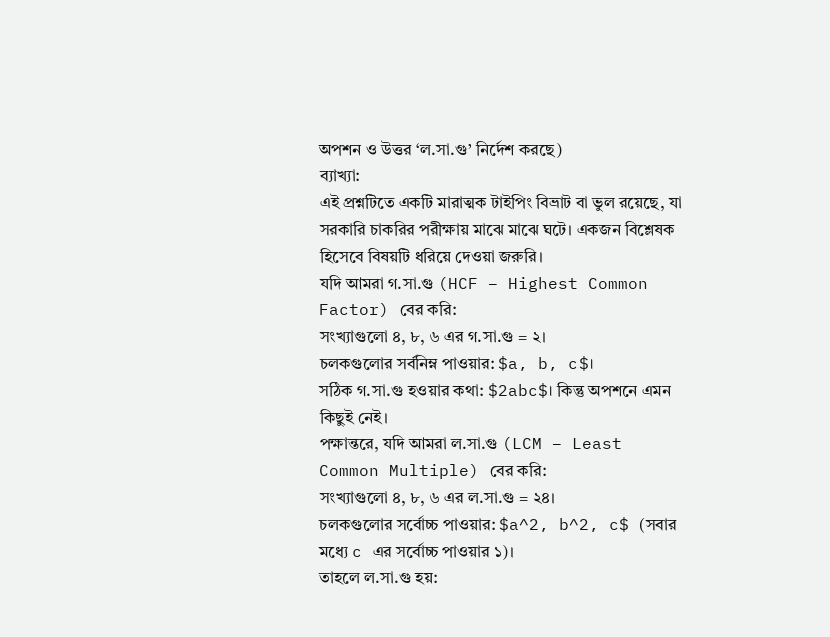অপশন ও উত্তর ‘ল.সা.গু’ নির্দেশ করছে)
ব্যাখ্যা:
এই প্রশ্নটিতে একটি মারাত্মক টাইপিং বিভ্রাট বা ভুল রয়েছে, যা সরকারি চাকরির পরীক্ষায় মাঝে মাঝে ঘটে। একজন বিশ্লেষক হিসেবে বিষয়টি ধরিয়ে দেওয়া জরুরি।
যদি আমরা গ.সা.গু (HCF – Highest Common Factor) বের করি:
সংখ্যাগুলো ৪, ৮, ৬ এর গ.সা.গু = ২।
চলকগুলোর সর্বনিম্ন পাওয়ার: $a, b, c$।
সঠিক গ.সা.গু হওয়ার কথা: $2abc$। কিন্তু অপশনে এমন কিছুই নেই।
পক্ষান্তরে, যদি আমরা ল.সা.গু (LCM – Least Common Multiple) বের করি:
সংখ্যাগুলো ৪, ৮, ৬ এর ল.সা.গু = ২৪।
চলকগুলোর সর্বোচ্চ পাওয়ার: $a^2, b^2, c$ (সবার মধ্যে c এর সর্বোচ্চ পাওয়ার ১)।
তাহলে ল.সা.গু হয়: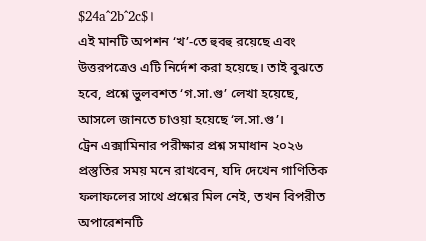$24a^2b^2c$।
এই মানটি অপশন ‘খ’-তে হুবহু রয়েছে এবং উত্তরপত্রেও এটি নির্দেশ করা হয়েছে। তাই বুঝতে হবে, প্রশ্নে ভুলবশত ‘গ.সা.গু’ লেখা হয়েছে, আসলে জানতে চাওয়া হয়েছে ‘ল.সা.গু’।
ট্রেন এক্সামিনার পরীক্ষার প্রশ্ন সমাধান ২০২৬ প্রস্তুতির সময় মনে রাখবেন, যদি দেখেন গাণিতিক ফলাফলের সাথে প্রশ্নের মিল নেই, তখন বিপরীত অপারেশনটি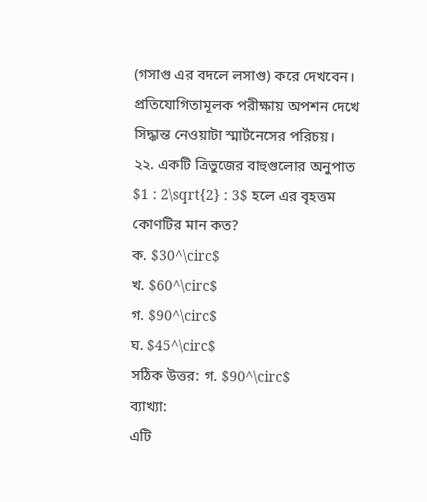(গসাগু এর বদলে লসাগু) করে দেখবেন। প্রতিযোগিতামূলক পরীক্ষায় অপশন দেখে সিদ্ধান্ত নেওয়াটা স্মার্টনেসের পরিচয়।
২২. একটি ত্রিভুজের বাহুগুলোর অনুপাত $1 : 2\sqrt{2} : 3$ হলে এর বৃহত্তম কোণটির মান কত?
ক. $30^\circ$
খ. $60^\circ$
গ. $90^\circ$
ঘ. $45^\circ$
সঠিক উত্তর: গ. $90^\circ$
ব্যাখ্যা:
এটি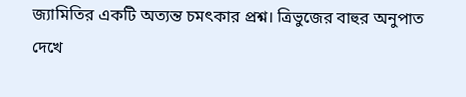জ্যামিতির একটি অত্যন্ত চমৎকার প্রশ্ন। ত্রিভুজের বাহুর অনুপাত দেখে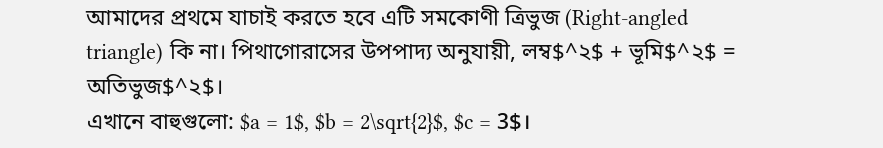আমাদের প্রথমে যাচাই করতে হবে এটি সমকোণী ত্রিভুজ (Right-angled triangle) কি না। পিথাগোরাসের উপপাদ্য অনুযায়ী, লম্ব$^২$ + ভূমি$^২$ = অতিভুজ$^২$।
এখানে বাহুগুলো: $a = 1$, $b = 2\sqrt{2}$, $c = 3$।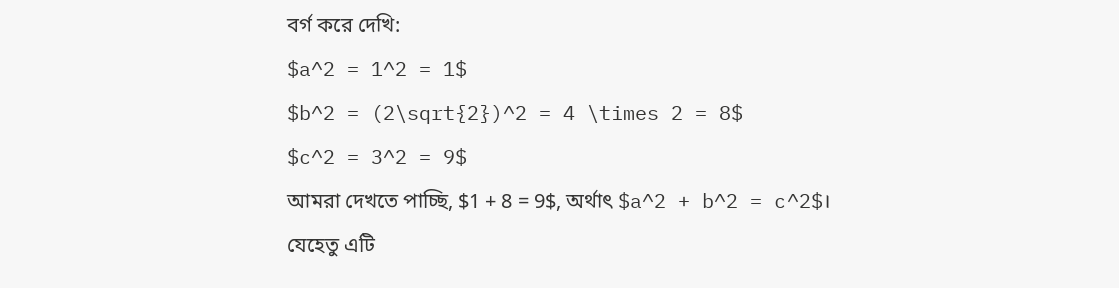বর্গ করে দেখি:
$a^2 = 1^2 = 1$
$b^2 = (2\sqrt{2})^2 = 4 \times 2 = 8$
$c^2 = 3^2 = 9$
আমরা দেখতে পাচ্ছি, $1 + 8 = 9$, অর্থাৎ $a^2 + b^2 = c^2$।
যেহেতু এটি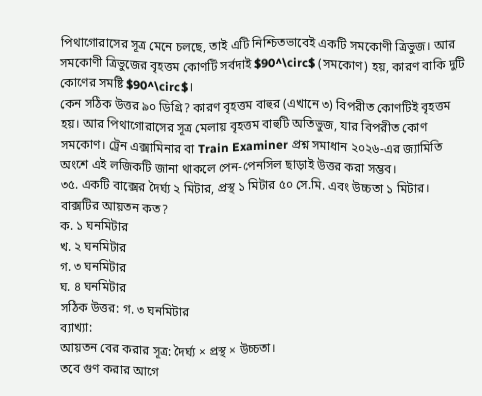পিথাগোরাসের সূত্র মেনে চলছে, তাই এটি নিশ্চিতভাবেই একটি সমকোণী ত্রিভুজ। আর সমকোণী ত্রিভুজের বৃহত্তম কোণটি সর্বদাই $90^\circ$ (সমকোণ) হয়, কারণ বাকি দুটি কোণের সমষ্টি $90^\circ$।
কেন সঠিক উত্তর ৯০ ডিগ্রি? কারণ বৃহত্তম বাহুর (এখানে ৩) বিপরীত কোণটিই বৃহত্তম হয়। আর পিথাগোরাসের সূত্র মেলায় বৃহত্তম বাহুটি অতিভুজ, যার বিপরীত কোণ সমকোণ। ট্রেন এক্সামিনার বা Train Examiner প্রশ্ন সমাধান ২০২৬-এর জ্যামিতি অংশে এই লজিকটি জানা থাকলে পেন-পেনসিল ছাড়াই উত্তর করা সম্ভব।
৩৫. একটি বাক্সের দৈর্ঘ্য ২ মিটার, প্রস্থ ১ মিটার ৫০ সে.মি. এবং উচ্চতা ১ মিটার। বাক্সটির আয়তন কত?
ক. ১ ঘনমিটার
খ. ২ ঘনমিটার
গ. ৩ ঘনমিটার
ঘ. ৪ ঘনমিটার
সঠিক উত্তর: গ. ৩ ঘনমিটার
ব্যাখ্যা:
আয়তন বের করার সূত্র: দৈর্ঘ্য × প্রস্থ × উচ্চতা।
তবে গুণ করার আগে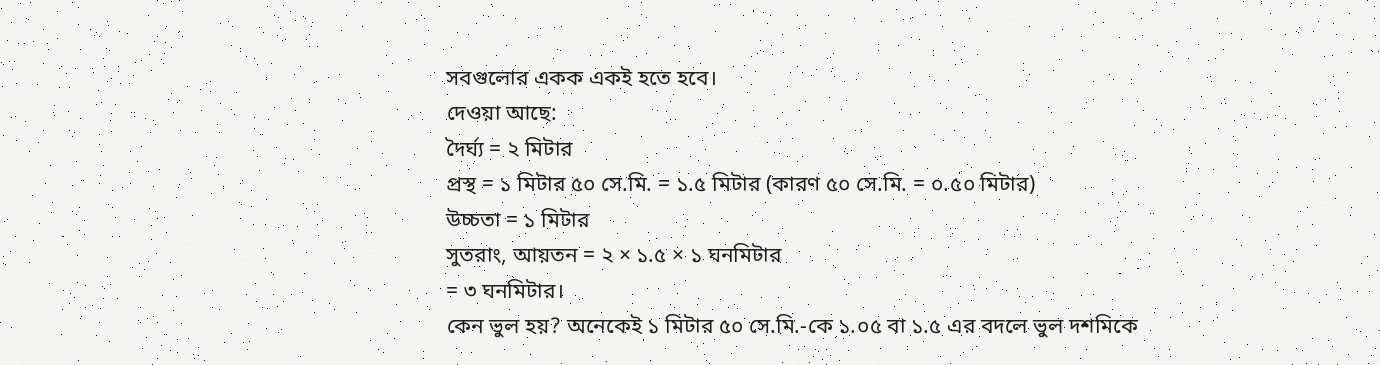সবগুলোর একক একই হতে হবে।
দেওয়া আছে:
দৈর্ঘ্য = ২ মিটার
প্রস্থ = ১ মিটার ৫০ সে.মি. = ১.৫ মিটার (কারণ ৫০ সে.মি. = ০.৫০ মিটার)
উচ্চতা = ১ মিটার
সুতরাং, আয়তন = ২ × ১.৫ × ১ ঘনমিটার
= ৩ ঘনমিটার।
কেন ভুল হয়? অনেকেই ১ মিটার ৫০ সে.মি.-কে ১.০৫ বা ১.৫ এর বদলে ভুল দশমিকে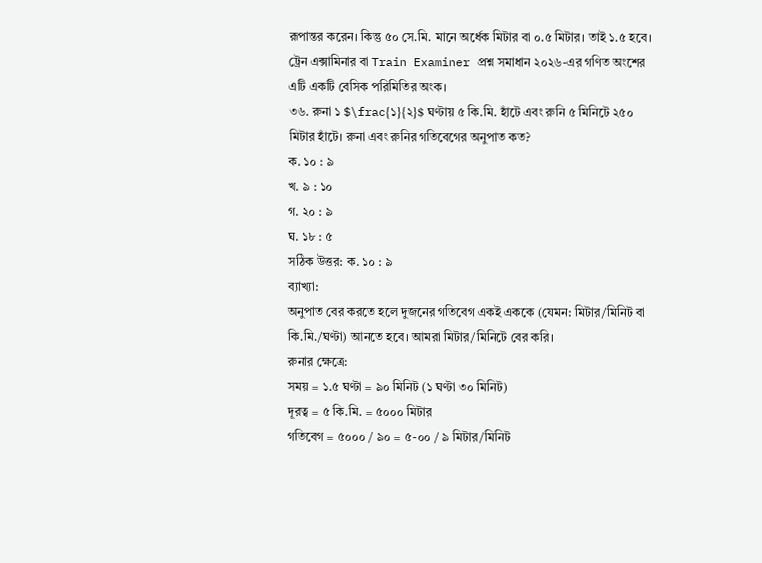রূপান্তর করেন। কিন্তু ৫০ সে.মি. মানে অর্ধেক মিটার বা ০.৫ মিটার। তাই ১.৫ হবে। ট্রেন এক্সামিনার বা Train Examiner প্রশ্ন সমাধান ২০২৬-এর গণিত অংশের এটি একটি বেসিক পরিমিতির অংক।
৩৬. রুনা ১ $\frac{১}{২}$ ঘণ্টায় ৫ কি.মি. হাঁটে এবং রুনি ৫ মিনিটে ২৫০ মিটার হাঁটে। রুনা এবং রুনির গতিবেগের অনুপাত কত?
ক. ১০ : ৯
খ. ৯ : ১০
গ. ২০ : ৯
ঘ. ১৮ : ৫
সঠিক উত্তর: ক. ১০ : ৯
ব্যাখ্যা:
অনুপাত বের করতে হলে দুজনের গতিবেগ একই এককে (যেমন: মিটার/মিনিট বা কি.মি./ঘণ্টা) আনতে হবে। আমরা মিটার/মিনিটে বের করি।
রুনার ক্ষেত্রে:
সময় = ১.৫ ঘণ্টা = ৯০ মিনিট (১ ঘণ্টা ৩০ মিনিট)
দূরত্ব = ৫ কি.মি. = ৫০০০ মিটার
গতিবেগ = ৫০০০ / ৯০ = ৫-০০ / ৯ মিটার/মিনিট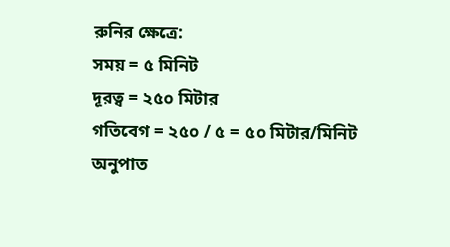রুনির ক্ষেত্রে:
সময় = ৫ মিনিট
দূরত্ব = ২৫০ মিটার
গতিবেগ = ২৫০ / ৫ = ৫০ মিটার/মিনিট
অনুপাত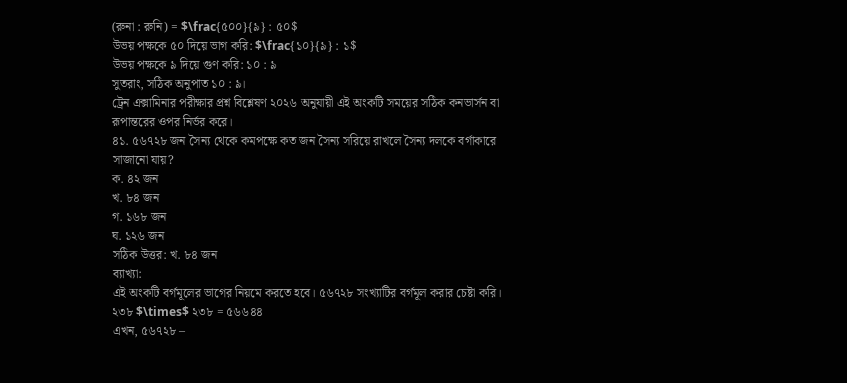(রুনা : রুনি) = $\frac{৫০০}{৯} : ৫০$
উভয় পক্ষকে ৫০ দিয়ে ভাগ করি: $\frac{১০}{৯} : ১$
উভয় পক্ষকে ৯ দিয়ে গুণ করি: ১০ : ৯
সুতরাং, সঠিক অনুপাত ১০ : ৯।
ট্রেন এক্সামিনার পরীক্ষার প্রশ্ন বিশ্লেষণ ২০২৬ অনুযায়ী এই অংকটি সময়ের সঠিক কনভার্সন বা রূপান্তরের ওপর নির্ভর করে।
৪১. ৫৬৭২৮ জন সৈন্য থেকে কমপক্ষে কত জন সৈন্য সরিয়ে রাখলে সৈন্য দলকে বর্গাকারে সাজানো যায়?
ক. ৪২ জন
খ. ৮৪ জন
গ. ১৬৮ জন
ঘ. ১২৬ জন
সঠিক উত্তর: খ. ৮৪ জন
ব্যাখ্যা:
এই অংকটি বর্গমূলের ভাগের নিয়মে করতে হবে। ৫৬৭২৮ সংখ্যাটির বর্গমূল করার চেষ্টা করি।
২৩৮ $\times$ ২৩৮ = ৫৬৬৪৪
এখন, ৫৬৭২৮ –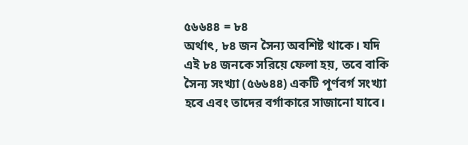৫৬৬৪৪ = ৮৪
অর্থাৎ, ৮৪ জন সৈন্য অবশিষ্ট থাকে। যদি এই ৮৪ জনকে সরিয়ে ফেলা হয়, তবে বাকি সৈন্য সংখ্যা (৫৬৬৪৪) একটি পূর্ণবর্গ সংখ্যা হবে এবং তাদের বর্গাকারে সাজানো যাবে।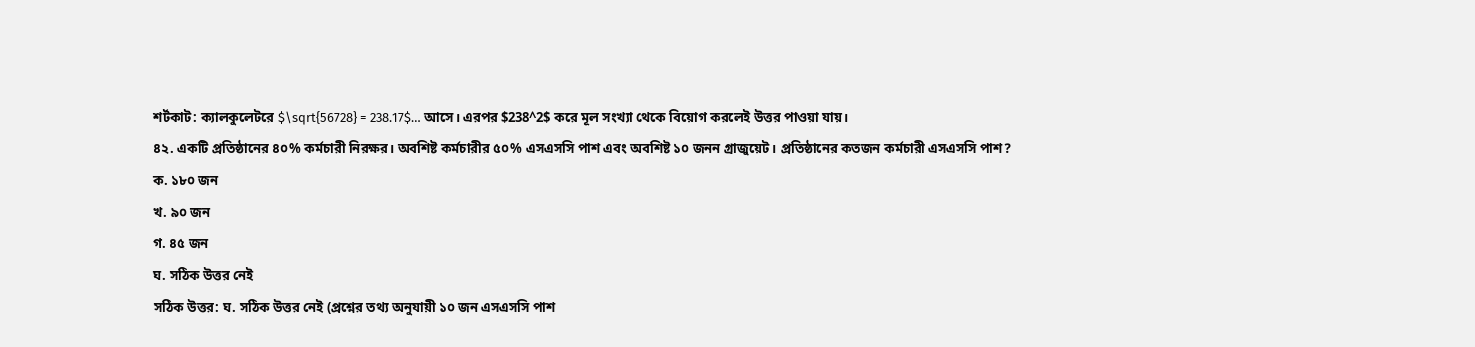শর্টকাট: ক্যালকুলেটরে $\sqrt{56728} = 238.17$… আসে। এরপর $238^2$ করে মূল সংখ্যা থেকে বিয়োগ করলেই উত্তর পাওয়া যায়।
৪২. একটি প্রতিষ্ঠানের ৪০% কর্মচারী নিরক্ষর। অবশিষ্ট কর্মচারীর ৫০% এসএসসি পাশ এবং অবশিষ্ট ১০ জনন গ্রাজুয়েট। প্রতিষ্ঠানের কতজন কর্মচারী এসএসসি পাশ?
ক. ১৮০ জন
খ. ৯০ জন
গ. ৪৫ জন
ঘ. সঠিক উত্তর নেই
সঠিক উত্তর: ঘ. সঠিক উত্তর নেই (প্রশ্নের তথ্য অনুযায়ী ১০ জন এসএসসি পাশ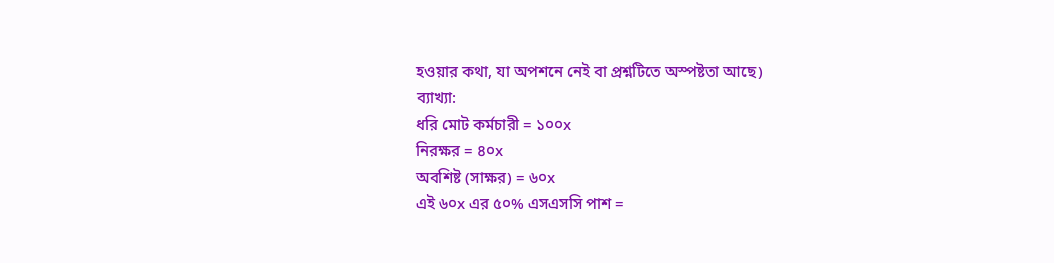হওয়ার কথা, যা অপশনে নেই বা প্রশ্নটিতে অস্পষ্টতা আছে)
ব্যাখ্যা:
ধরি মোট কর্মচারী = ১০০x
নিরক্ষর = ৪০x
অবশিষ্ট (সাক্ষর) = ৬০x
এই ৬০x এর ৫০% এসএসসি পাশ =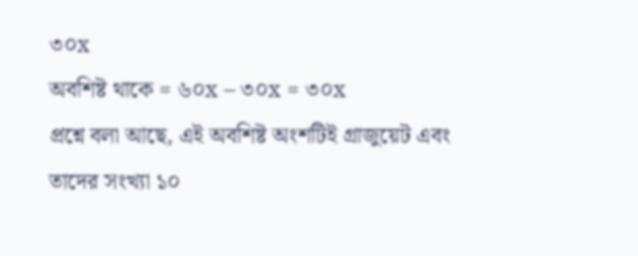৩০x
অবশিষ্ট থাকে = ৬০x – ৩০x = ৩০x
প্রশ্নে বলা আছে, এই অবশিষ্ট অংশটিই গ্রাজুয়েট এবং তাদের সংখ্যা ১০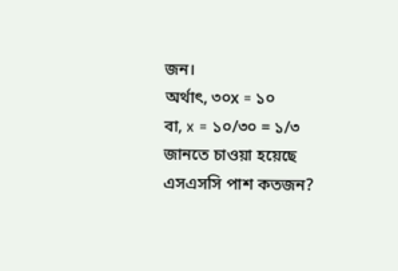জন।
অর্থাৎ, ৩০x = ১০
বা, x = ১০/৩০ = ১/৩
জানতে চাওয়া হয়েছে এসএসসি পাশ কতজন?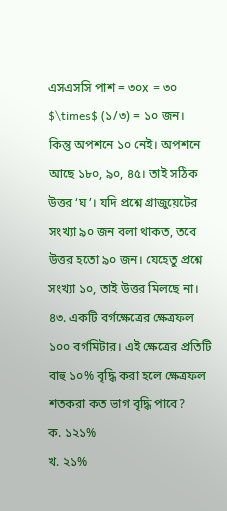এসএসসি পাশ = ৩০x = ৩০ $\times$ (১/৩) = ১০ জন।
কিন্তু অপশনে ১০ নেই। অপশনে আছে ১৮০, ৯০, ৪৫। তাই সঠিক উত্তর ‘ঘ’। যদি প্রশ্নে গ্রাজুয়েটের সংখ্যা ৯০ জন বলা থাকত, তবে উত্তর হতো ৯০ জন। যেহেতু প্রশ্নে সংখ্যা ১০, তাই উত্তর মিলছে না।
৪৩. একটি বর্গক্ষেত্রের ক্ষেত্রফল ১০০ বর্গমিটার। এই ক্ষেত্রের প্রতিটি বাহু ১০% বৃদ্ধি করা হলে ক্ষেত্রফল শতকরা কত ভাগ বৃদ্ধি পাবে?
ক. ১২১%
খ. ২১%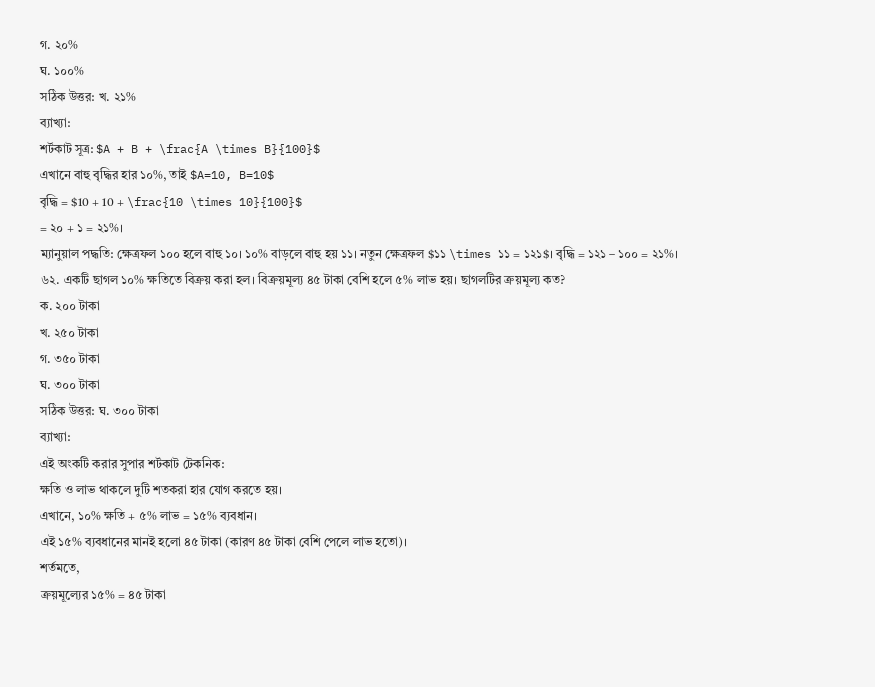গ. ২০%
ঘ. ১০০%
সঠিক উত্তর: খ. ২১%
ব্যাখ্যা:
শর্টকাট সূত্র: $A + B + \frac{A \times B}{100}$
এখানে বাহু বৃদ্ধির হার ১০%, তাই $A=10, B=10$
বৃদ্ধি = $10 + 10 + \frac{10 \times 10}{100}$
= ২০ + ১ = ২১%।
ম্যানুয়াল পদ্ধতি: ক্ষেত্রফল ১০০ হলে বাহু ১০। ১০% বাড়লে বাহু হয় ১১। নতুন ক্ষেত্রফল $১১ \times ১১ = ১২১$। বৃদ্ধি = ১২১ – ১০০ = ২১%।
৬২. একটি ছাগল ১০% ক্ষতিতে বিক্রয় করা হল। বিক্রয়মূল্য ৪৫ টাকা বেশি হলে ৫% লাভ হয়। ছাগলটির ক্রয়মূল্য কত?
ক. ২০০ টাকা
খ. ২৫০ টাকা
গ. ৩৫০ টাকা
ঘ. ৩০০ টাকা
সঠিক উত্তর: ঘ. ৩০০ টাকা
ব্যাখ্যা:
এই অংকটি করার সুপার শর্টকাট টেকনিক:
ক্ষতি ও লাভ থাকলে দুটি শতকরা হার যোগ করতে হয়।
এখানে, ১০% ক্ষতি + ৫% লাভ = ১৫% ব্যবধান।
এই ১৫% ব্যবধানের মানই হলো ৪৫ টাকা (কারণ ৪৫ টাকা বেশি পেলে লাভ হতো)।
শর্তমতে,
ক্রয়মূল্যের ১৫% = ৪৫ টাকা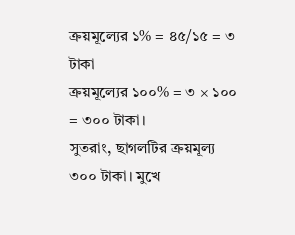ক্রয়মূল্যের ১% = ৪৫/১৫ = ৩ টাকা
ক্রয়মূল্যের ১০০% = ৩ × ১০০ = ৩০০ টাকা।
সুতরাং, ছাগলটির ক্রয়মূল্য ৩০০ টাকা। মুখে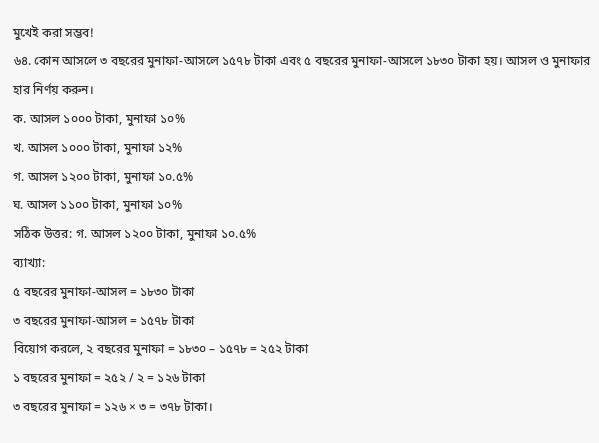মুখেই করা সম্ভব!
৬৪. কোন আসলে ৩ বছরের মুনাফা-আসলে ১৫৭৮ টাকা এবং ৫ বছরের মুনাফা-আসলে ১৮৩০ টাকা হয়। আসল ও মুনাফার হার নির্ণয় করুন।
ক. আসল ১০০০ টাকা, মুনাফা ১০%
খ. আসল ১০০০ টাকা, মুনাফা ১২%
গ. আসল ১২০০ টাকা, মুনাফা ১০.৫%
ঘ. আসল ১১০০ টাকা, মুনাফা ১০%
সঠিক উত্তর: গ. আসল ১২০০ টাকা, মুনাফা ১০.৫%
ব্যাখ্যা:
৫ বছরের মুনাফা-আসল = ১৮৩০ টাকা
৩ বছরের মুনাফা-আসল = ১৫৭৮ টাকা
বিয়োগ করলে, ২ বছরের মুনাফা = ১৮৩০ – ১৫৭৮ = ২৫২ টাকা
১ বছরের মুনাফা = ২৫২ / ২ = ১২৬ টাকা
৩ বছরের মুনাফা = ১২৬ × ৩ = ৩৭৮ টাকা।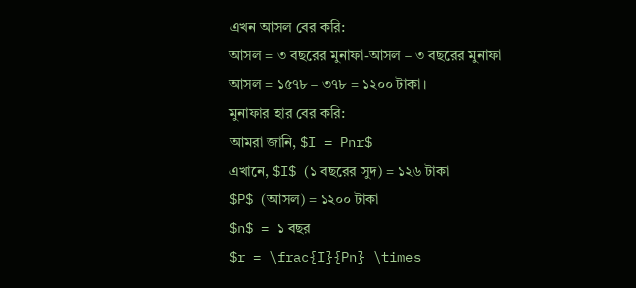এখন আসল বের করি:
আসল = ৩ বছরের মুনাফা-আসল – ৩ বছরের মুনাফা
আসল = ১৫৭৮ – ৩৭৮ = ১২০০ টাকা।
মুনাফার হার বের করি:
আমরা জানি, $I = Pnr$
এখানে, $I$ (১ বছরের সুদ) = ১২৬ টাকা
$P$ (আসল) = ১২০০ টাকা
$n$ = ১ বছর
$r = \frac{I}{Pn} \times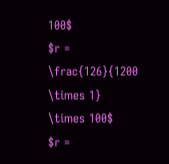100$
$r = \frac{126}{1200 \times 1} \times 100$
$r =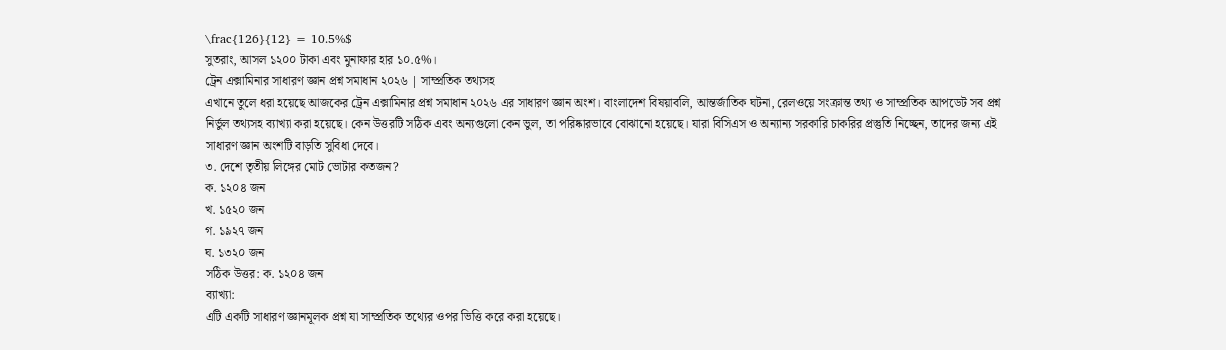\frac{126}{12} = 10.5%$
সুতরাং, আসল ১২০০ টাকা এবং মুনাফার হার ১০.৫%।
ট্রেন এক্সামিনার সাধারণ জ্ঞান প্রশ্ন সমাধান ২০২৬ | সাম্প্রতিক তথ্যসহ
এখানে তুলে ধরা হয়েছে আজকের ট্রেন এক্সামিনার প্রশ্ন সমাধান ২০২৬ এর সাধারণ জ্ঞান অংশ। বাংলাদেশ বিষয়াবলি, আন্তর্জাতিক ঘটনা, রেলওয়ে সংক্রান্ত তথ্য ও সাম্প্রতিক আপডেট সব প্রশ্ন নির্ভুল তথ্যসহ ব্যাখ্যা করা হয়েছে। কেন উত্তরটি সঠিক এবং অন্যগুলো কেন ভুল, তা পরিষ্কারভাবে বোঝানো হয়েছে। যারা বিসিএস ও অন্যান্য সরকারি চাকরির প্রস্তুতি নিচ্ছেন, তাদের জন্য এই সাধারণ জ্ঞান অংশটি বাড়তি সুবিধা দেবে।
৩. দেশে তৃতীয় লিঙ্গের মোট ভোটার কতজন?
ক. ১২০৪ জন
খ. ১৫২০ জন
গ. ১৯২৭ জন
ঘ. ১৩২০ জন
সঠিক উত্তর: ক. ১২০৪ জন
ব্যাখ্যা:
এটি একটি সাধারণ জ্ঞানমূলক প্রশ্ন যা সাম্প্রতিক তথ্যের ওপর ভিত্তি করে করা হয়েছে।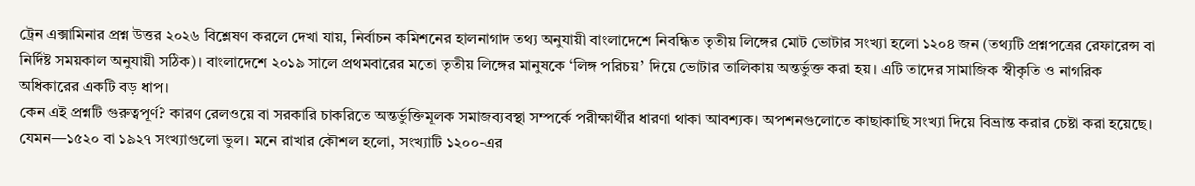ট্রেন এক্সামিনার প্রশ্ন উত্তর ২০২৬ বিশ্লেষণ করলে দেখা যায়, নির্বাচন কমিশনের হালনাগাদ তথ্য অনুযায়ী বাংলাদেশে নিবন্ধিত তৃতীয় লিঙ্গের মোট ভোটার সংখ্যা হলো ১২০৪ জন (তথ্যটি প্রশ্নপত্রের রেফারেন্স বা নির্দিষ্ট সময়কাল অনুযায়ী সঠিক)। বাংলাদেশে ২০১৯ সালে প্রথমবারের মতো তৃতীয় লিঙ্গের মানুষকে ‘লিঙ্গ পরিচয়’ দিয়ে ভোটার তালিকায় অন্তর্ভুক্ত করা হয়। এটি তাদের সামাজিক স্বীকৃতি ও নাগরিক অধিকারের একটি বড় ধাপ।
কেন এই প্রশ্নটি গুরুত্বপূর্ণ? কারণ রেলওয়ে বা সরকারি চাকরিতে অন্তর্ভুক্তিমূলক সমাজব্যবস্থা সম্পর্কে পরীক্ষার্থীর ধারণা থাকা আবশ্যক। অপশনগুলোতে কাছাকাছি সংখ্যা দিয়ে বিভ্রান্ত করার চেষ্টা করা হয়েছে। যেমন—১৫২০ বা ১৯২৭ সংখ্যাগুলো ভুল। মনে রাখার কৌশল হলো, সংখ্যাটি ১২০০-এর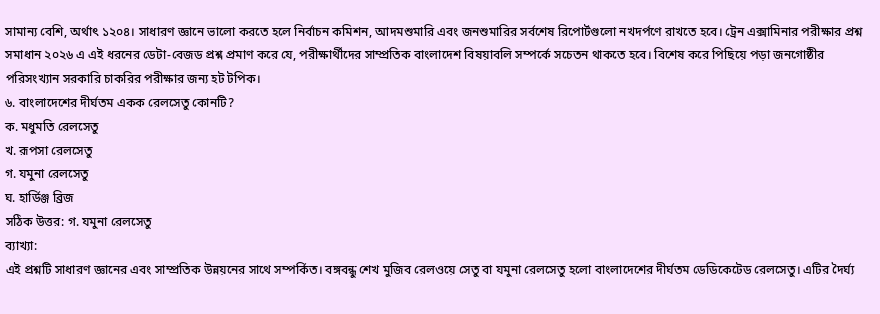সামান্য বেশি, অর্থাৎ ১২০৪। সাধারণ জ্ঞানে ভালো করতে হলে নির্বাচন কমিশন, আদমশুমারি এবং জনশুমারির সর্বশেষ রিপোর্টগুলো নখদর্পণে রাখতে হবে। ট্রেন এক্সামিনার পরীক্ষার প্রশ্ন সমাধান ২০২৬ এ এই ধরনের ডেটা-বেজড প্রশ্ন প্রমাণ করে যে, পরীক্ষার্থীদের সাম্প্রতিক বাংলাদেশ বিষয়াবলি সম্পর্কে সচেতন থাকতে হবে। বিশেষ করে পিছিয়ে পড়া জনগোষ্ঠীর পরিসংখ্যান সরকারি চাকরির পরীক্ষার জন্য হট টপিক।
৬. বাংলাদেশের দীর্ঘতম একক রেলসেতু কোনটি?
ক. মধুমতি রেলসেতু
খ. রূপসা রেলসেতু
গ. যমুনা রেলসেতু
ঘ. হার্ডিঞ্জ ব্রিজ
সঠিক উত্তর: গ. যমুনা রেলসেতু
ব্যাখ্যা:
এই প্রশ্নটি সাধারণ জ্ঞানের এবং সাম্প্রতিক উন্নয়নের সাথে সম্পর্কিত। বঙ্গবন্ধু শেখ মুজিব রেলওয়ে সেতু বা যমুনা রেলসেতু হলো বাংলাদেশের দীর্ঘতম ডেডিকেটেড রেলসেতু। এটির দৈর্ঘ্য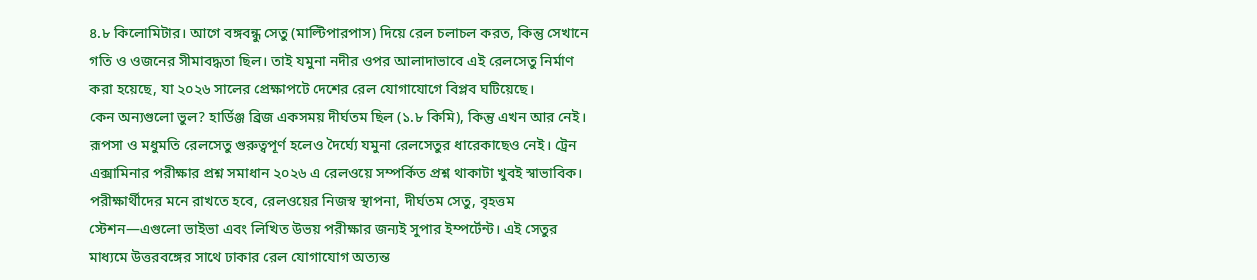৪.৮ কিলোমিটার। আগে বঙ্গবন্ধু সেতু (মাল্টিপারপাস) দিয়ে রেল চলাচল করত, কিন্তু সেখানে গতি ও ওজনের সীমাবদ্ধতা ছিল। তাই যমুনা নদীর ওপর আলাদাভাবে এই রেলসেতু নির্মাণ করা হয়েছে, যা ২০২৬ সালের প্রেক্ষাপটে দেশের রেল যোগাযোগে বিপ্লব ঘটিয়েছে।
কেন অন্যগুলো ভুল? হার্ডিঞ্জ ব্রিজ একসময় দীর্ঘতম ছিল (১.৮ কিমি), কিন্তু এখন আর নেই। রূপসা ও মধুমতি রেলসেতু গুরুত্বপূর্ণ হলেও দৈর্ঘ্যে যমুনা রেলসেতুর ধারেকাছেও নেই। ট্রেন এক্সামিনার পরীক্ষার প্রশ্ন সমাধান ২০২৬ এ রেলওয়ে সম্পর্কিত প্রশ্ন থাকাটা খুবই স্বাভাবিক। পরীক্ষার্থীদের মনে রাখতে হবে, রেলওয়ের নিজস্ব স্থাপনা, দীর্ঘতম সেতু, বৃহত্তম স্টেশন—এগুলো ভাইভা এবং লিখিত উভয় পরীক্ষার জন্যই সুপার ইম্পর্টেন্ট। এই সেতুর মাধ্যমে উত্তরবঙ্গের সাথে ঢাকার রেল যোগাযোগ অত্যন্ত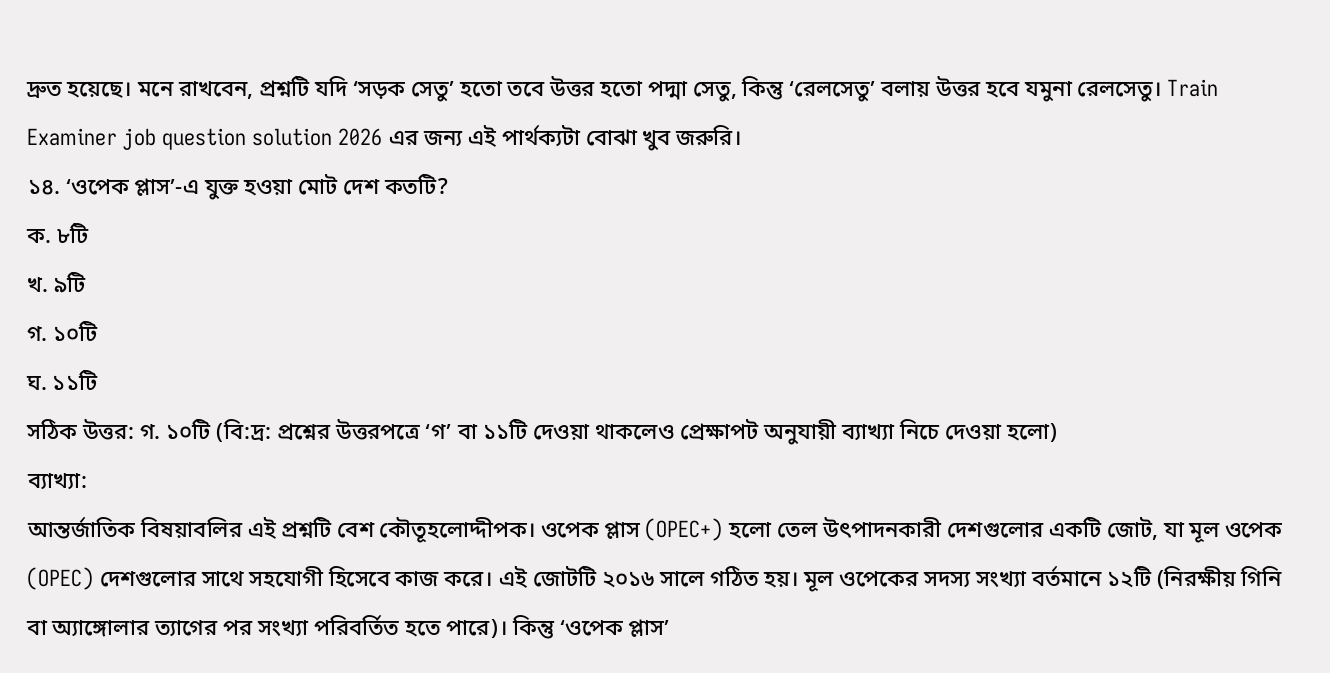দ্রুত হয়েছে। মনে রাখবেন, প্রশ্নটি যদি ‘সড়ক সেতু’ হতো তবে উত্তর হতো পদ্মা সেতু, কিন্তু ‘রেলসেতু’ বলায় উত্তর হবে যমুনা রেলসেতু। Train Examiner job question solution 2026 এর জন্য এই পার্থক্যটা বোঝা খুব জরুরি।
১৪. ‘ওপেক প্লাস’-এ যুক্ত হওয়া মোট দেশ কতটি?
ক. ৮টি
খ. ৯টি
গ. ১০টি
ঘ. ১১টি
সঠিক উত্তর: গ. ১০টি (বি:দ্র: প্রশ্নের উত্তরপত্রে ‘গ’ বা ১১টি দেওয়া থাকলেও প্রেক্ষাপট অনুযায়ী ব্যাখ্যা নিচে দেওয়া হলো)
ব্যাখ্যা:
আন্তর্জাতিক বিষয়াবলির এই প্রশ্নটি বেশ কৌতূহলোদ্দীপক। ওপেক প্লাস (OPEC+) হলো তেল উৎপাদনকারী দেশগুলোর একটি জোট, যা মূল ওপেক (OPEC) দেশগুলোর সাথে সহযোগী হিসেবে কাজ করে। এই জোটটি ২০১৬ সালে গঠিত হয়। মূল ওপেকের সদস্য সংখ্যা বর্তমানে ১২টি (নিরক্ষীয় গিনি বা অ্যাঙ্গোলার ত্যাগের পর সংখ্যা পরিবর্তিত হতে পারে)। কিন্তু ‘ওপেক প্লাস’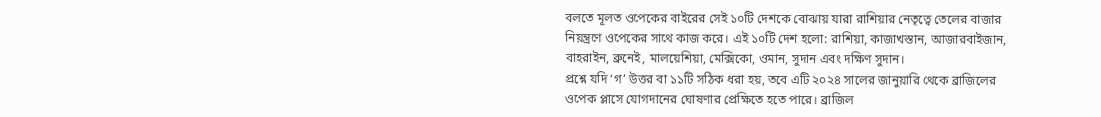বলতে মূলত ওপেকের বাইরের সেই ১০টি দেশকে বোঝায় যারা রাশিয়ার নেতৃত্বে তেলের বাজার নিয়ন্ত্রণে ওপেকের সাথে কাজ করে। এই ১০টি দেশ হলো: রাশিয়া, কাজাখস্তান, আজারবাইজান, বাহরাইন, ব্রুনেই, মালয়েশিয়া, মেক্সিকো, ওমান, সুদান এবং দক্ষিণ সুদান।
প্রশ্নে যদি ‘গ’ উত্তর বা ১১টি সঠিক ধরা হয়, তবে এটি ২০২৪ সালের জানুয়ারি থেকে ব্রাজিলের ওপেক প্লাসে যোগদানের ঘোষণার প্রেক্ষিতে হতে পারে। ব্রাজিল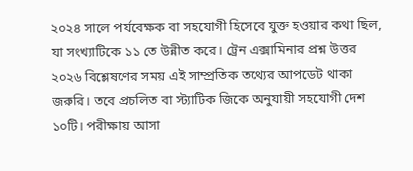২০২৪ সালে পর্যবেক্ষক বা সহযোগী হিসেবে যুক্ত হওয়ার কথা ছিল, যা সংখ্যাটিকে ১১ তে উন্নীত করে। ট্রেন এক্সামিনার প্রশ্ন উত্তর ২০২৬ বিশ্লেষণের সময় এই সাম্প্রতিক তথ্যের আপডেট থাকা জরুরি। তবে প্রচলিত বা স্ট্যাটিক জিকে অনুযায়ী সহযোগী দেশ ১০টি। পরীক্ষায় আসা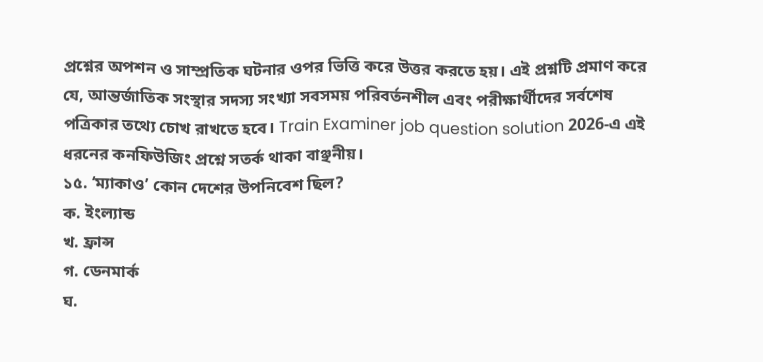প্রশ্নের অপশন ও সাম্প্রতিক ঘটনার ওপর ভিত্তি করে উত্তর করতে হয়। এই প্রশ্নটি প্রমাণ করে যে, আন্তর্জাতিক সংস্থার সদস্য সংখ্যা সবসময় পরিবর্তনশীল এবং পরীক্ষার্থীদের সর্বশেষ পত্রিকার তথ্যে চোখ রাখতে হবে। Train Examiner job question solution 2026-এ এই ধরনের কনফিউজিং প্রশ্নে সতর্ক থাকা বাঞ্ছনীয়।
১৫. ‘ম্যাকাও’ কোন দেশের উপনিবেশ ছিল?
ক. ইংল্যান্ড
খ. ফ্রান্স
গ. ডেনমার্ক
ঘ.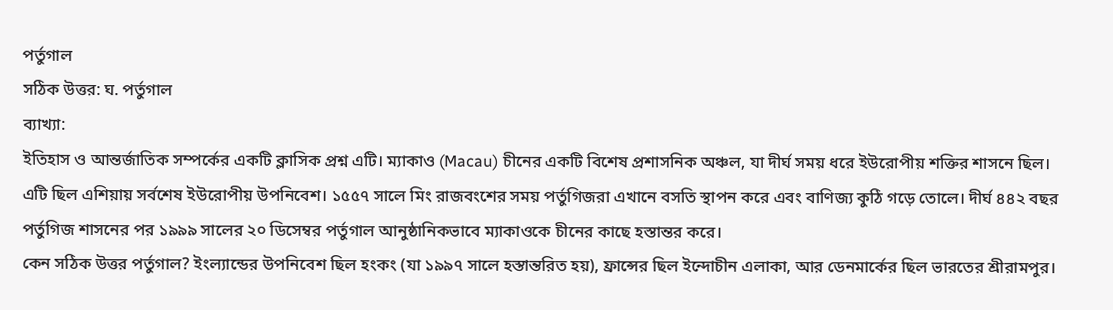পর্তুগাল
সঠিক উত্তর: ঘ. পর্তুগাল
ব্যাখ্যা:
ইতিহাস ও আন্তর্জাতিক সম্পর্কের একটি ক্লাসিক প্রশ্ন এটি। ম্যাকাও (Macau) চীনের একটি বিশেষ প্রশাসনিক অঞ্চল, যা দীর্ঘ সময় ধরে ইউরোপীয় শক্তির শাসনে ছিল। এটি ছিল এশিয়ায় সর্বশেষ ইউরোপীয় উপনিবেশ। ১৫৫৭ সালে মিং রাজবংশের সময় পর্তুগিজরা এখানে বসতি স্থাপন করে এবং বাণিজ্য কুঠি গড়ে তোলে। দীর্ঘ ৪৪২ বছর পর্তুগিজ শাসনের পর ১৯৯৯ সালের ২০ ডিসেম্বর পর্তুগাল আনুষ্ঠানিকভাবে ম্যাকাওকে চীনের কাছে হস্তান্তর করে।
কেন সঠিক উত্তর পর্তুগাল? ইংল্যান্ডের উপনিবেশ ছিল হংকং (যা ১৯৯৭ সালে হস্তান্তরিত হয়), ফ্রান্সের ছিল ইন্দোচীন এলাকা, আর ডেনমার্কের ছিল ভারতের শ্রীরামপুর।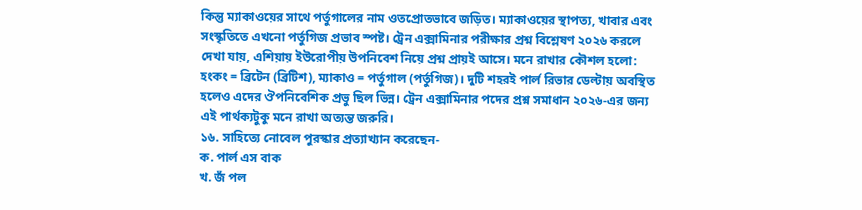কিন্তু ম্যাকাওয়ের সাথে পর্তুগালের নাম ওতপ্রোতভাবে জড়িত। ম্যাকাওয়ের স্থাপত্য, খাবার এবং সংস্কৃতিতে এখনো পর্তুগিজ প্রভাব স্পষ্ট। ট্রেন এক্সামিনার পরীক্ষার প্রশ্ন বিশ্লেষণ ২০২৬ করলে দেখা যায়, এশিয়ায় ইউরোপীয় উপনিবেশ নিয়ে প্রশ্ন প্রায়ই আসে। মনে রাখার কৌশল হলো: হংকং = ব্রিটেন (ব্রিটিশ), ম্যাকাও = পর্তুগাল (পর্তুগিজ)। দুটি শহরই পার্ল রিভার ডেল্টায় অবস্থিত হলেও এদের ঔপনিবেশিক প্রভু ছিল ভিন্ন। ট্রেন এক্সামিনার পদের প্রশ্ন সমাধান ২০২৬-এর জন্য এই পার্থক্যটুকু মনে রাখা অত্যন্ত জরুরি।
১৬. সাহিত্যে নোবেল পুরস্কার প্রত্যাখ্যান করেছেন-
ক. পার্ল এস বাক
খ. জঁ পল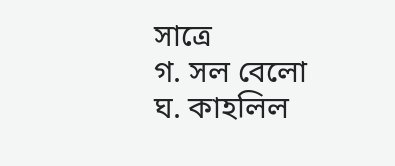সাত্রে
গ. সল বেলো
ঘ. কাহলিল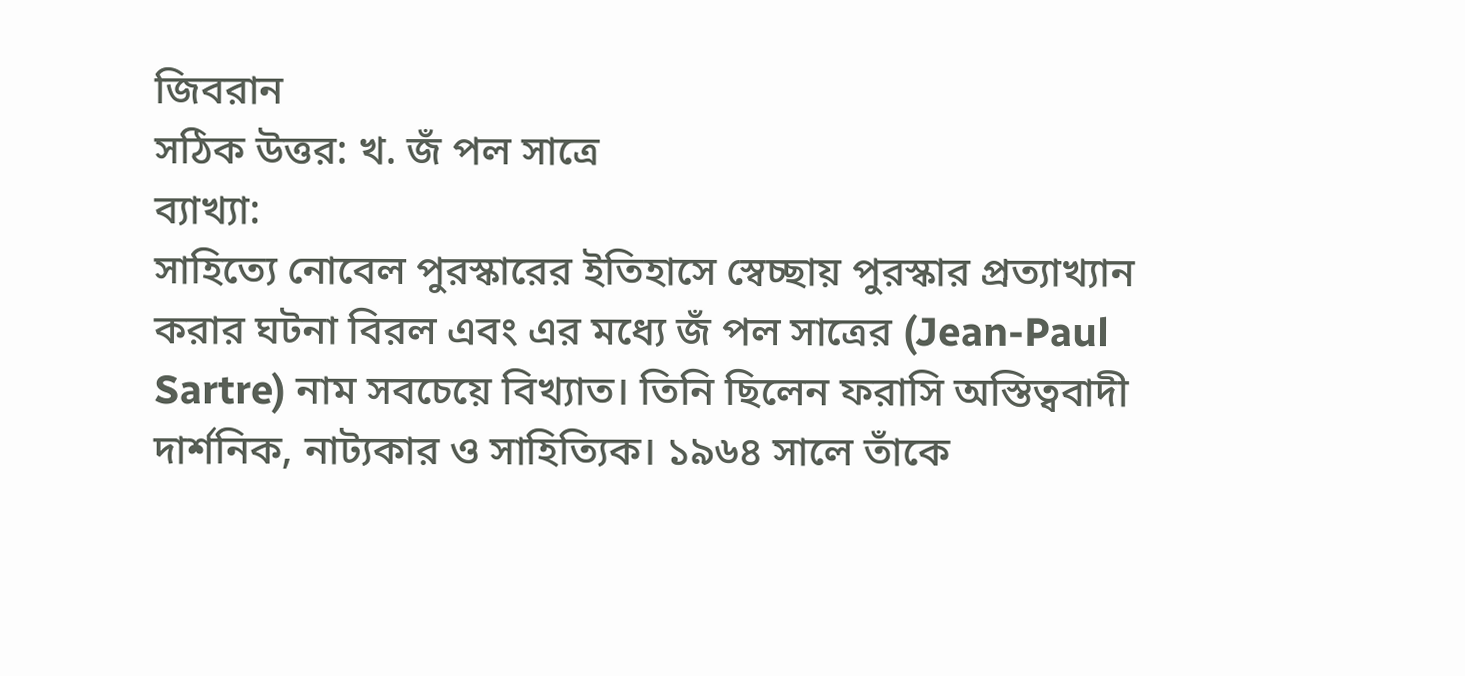জিবরান
সঠিক উত্তর: খ. জঁ পল সাত্রে
ব্যাখ্যা:
সাহিত্যে নোবেল পুরস্কারের ইতিহাসে স্বেচ্ছায় পুরস্কার প্রত্যাখ্যান করার ঘটনা বিরল এবং এর মধ্যে জঁ পল সাত্রের (Jean-Paul Sartre) নাম সবচেয়ে বিখ্যাত। তিনি ছিলেন ফরাসি অস্তিত্ববাদী দার্শনিক, নাট্যকার ও সাহিত্যিক। ১৯৬৪ সালে তাঁকে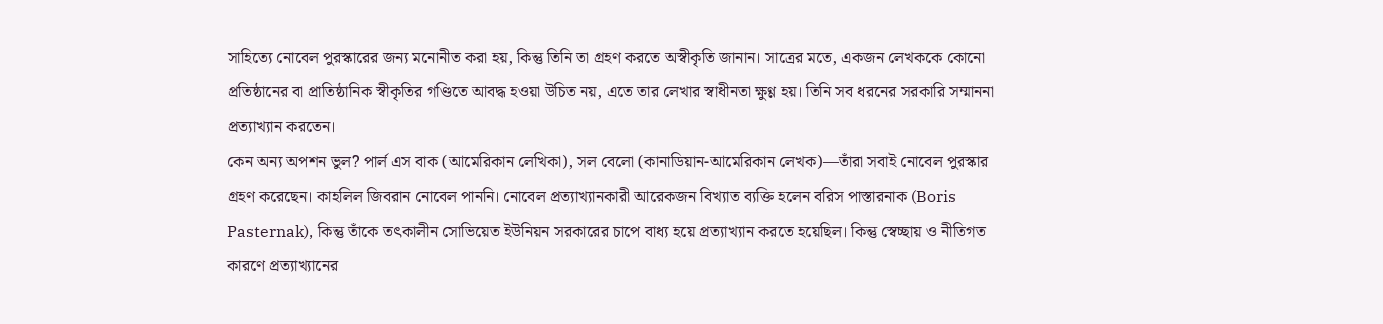সাহিত্যে নোবেল পুরস্কারের জন্য মনোনীত করা হয়, কিন্তু তিনি তা গ্রহণ করতে অস্বীকৃতি জানান। সাত্রের মতে, একজন লেখককে কোনো প্রতিষ্ঠানের বা প্রাতিষ্ঠানিক স্বীকৃতির গণ্ডিতে আবদ্ধ হওয়া উচিত নয়, এতে তার লেখার স্বাধীনতা ক্ষুণ্ণ হয়। তিনি সব ধরনের সরকারি সম্মাননা প্রত্যাখ্যান করতেন।
কেন অন্য অপশন ভুল? পার্ল এস বাক (আমেরিকান লেখিকা), সল বেলো (কানাডিয়ান-আমেরিকান লেখক)—তাঁরা সবাই নোবেল পুরস্কার গ্রহণ করেছেন। কাহলিল জিবরান নোবেল পাননি। নোবেল প্রত্যাখ্যানকারী আরেকজন বিখ্যাত ব্যক্তি হলেন বরিস পাস্তারনাক (Boris Pasternak), কিন্তু তাঁকে তৎকালীন সোভিয়েত ইউনিয়ন সরকারের চাপে বাধ্য হয়ে প্রত্যাখ্যান করতে হয়েছিল। কিন্তু স্বেচ্ছায় ও নীতিগত কারণে প্রত্যাখ্যানের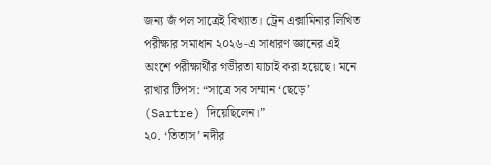জন্য জঁ পল সাত্রেই বিখ্যাত। ট্রেন এক্সামিনার লিখিত পরীক্ষার সমাধান ২০২৬-এ সাধারণ জ্ঞানের এই অংশে পরীক্ষার্থীর গভীরতা যাচাই করা হয়েছে। মনে রাখার টিপস: “সাত্রে সব সম্মান ‘ছেড়ে’ (Sartre) দিয়েছিলেন।”
২০. ‘তিতাস’ নদীর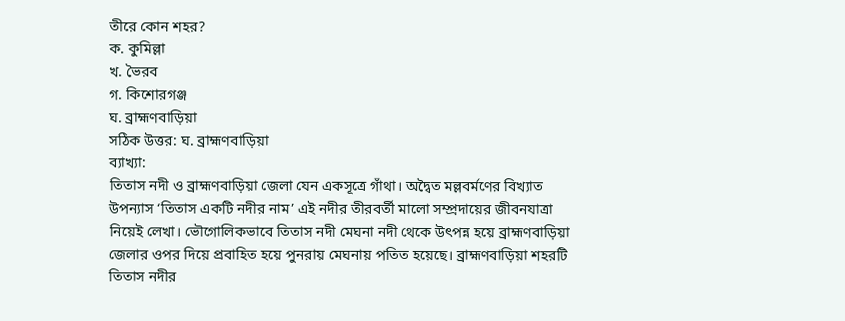তীরে কোন শহর?
ক. কুমিল্লা
খ. ভৈরব
গ. কিশোরগঞ্জ
ঘ. ব্রাহ্মণবাড়িয়া
সঠিক উত্তর: ঘ. ব্রাহ্মণবাড়িয়া
ব্যাখ্যা:
তিতাস নদী ও ব্রাহ্মণবাড়িয়া জেলা যেন একসূত্রে গাঁথা। অদ্বৈত মল্লবর্মণের বিখ্যাত উপন্যাস ‘তিতাস একটি নদীর নাম’ এই নদীর তীরবর্তী মালো সম্প্রদায়ের জীবনযাত্রা নিয়েই লেখা। ভৌগোলিকভাবে তিতাস নদী মেঘনা নদী থেকে উৎপন্ন হয়ে ব্রাহ্মণবাড়িয়া জেলার ওপর দিয়ে প্রবাহিত হয়ে পুনরায় মেঘনায় পতিত হয়েছে। ব্রাহ্মণবাড়িয়া শহরটি তিতাস নদীর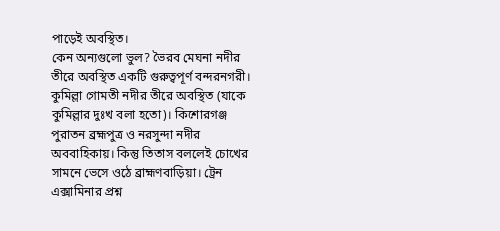পাড়েই অবস্থিত।
কেন অন্যগুলো ভুল? ভৈরব মেঘনা নদীর তীরে অবস্থিত একটি গুরুত্বপূর্ণ বন্দরনগরী। কুমিল্লা গোমতী নদীর তীরে অবস্থিত (যাকে কুমিল্লার দুঃখ বলা হতো)। কিশোরগঞ্জ পুরাতন ব্রহ্মপুত্র ও নরসুন্দা নদীর অববাহিকায়। কিন্তু তিতাস বললেই চোখের সামনে ভেসে ওঠে ব্রাহ্মণবাড়িয়া। ট্রেন এক্সামিনার প্রশ্ন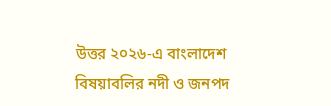উত্তর ২০২৬-এ বাংলাদেশ বিষয়াবলির নদী ও জনপদ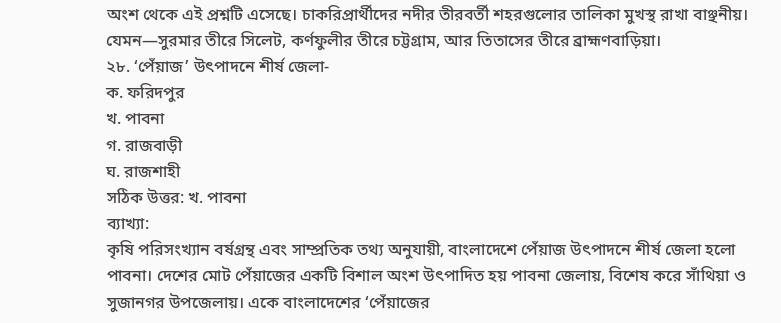অংশ থেকে এই প্রশ্নটি এসেছে। চাকরিপ্রার্থীদের নদীর তীরবর্তী শহরগুলোর তালিকা মুখস্থ রাখা বাঞ্ছনীয়। যেমন—সুরমার তীরে সিলেট, কর্ণফুলীর তীরে চট্টগ্রাম, আর তিতাসের তীরে ব্রাহ্মণবাড়িয়া।
২৮. ‘পেঁয়াজ’ উৎপাদনে শীর্ষ জেলা-
ক. ফরিদপুর
খ. পাবনা
গ. রাজবাড়ী
ঘ. রাজশাহী
সঠিক উত্তর: খ. পাবনা
ব্যাখ্যা:
কৃষি পরিসংখ্যান বর্ষগ্রন্থ এবং সাম্প্রতিক তথ্য অনুযায়ী, বাংলাদেশে পেঁয়াজ উৎপাদনে শীর্ষ জেলা হলো পাবনা। দেশের মোট পেঁয়াজের একটি বিশাল অংশ উৎপাদিত হয় পাবনা জেলায়, বিশেষ করে সাঁথিয়া ও সুজানগর উপজেলায়। একে বাংলাদেশের ‘পেঁয়াজের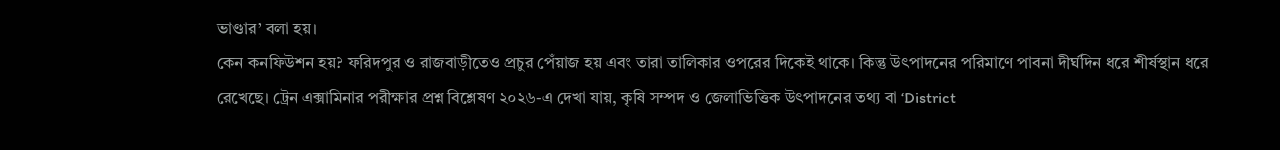ভাণ্ডার’ বলা হয়।
কেন কনফিউশন হয়? ফরিদপুর ও রাজবাড়ীতেও প্রচুর পেঁয়াজ হয় এবং তারা তালিকার ওপরের দিকেই থাকে। কিন্তু উৎপাদনের পরিমাণে পাবনা দীর্ঘদিন ধরে শীর্ষস্থান ধরে রেখেছে। ট্রেন এক্সামিনার পরীক্ষার প্রশ্ন বিশ্লেষণ ২০২৬-এ দেখা যায়, কৃষি সম্পদ ও জেলাভিত্তিক উৎপাদনের তথ্য বা ‘District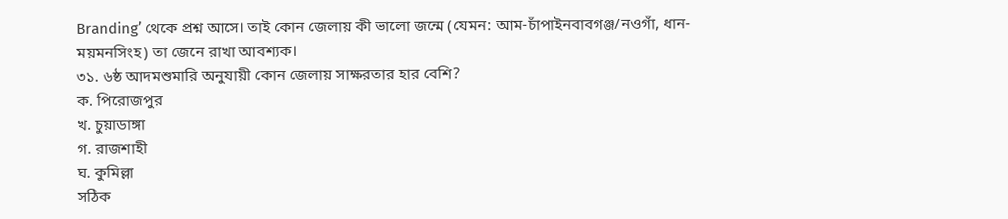Branding’ থেকে প্রশ্ন আসে। তাই কোন জেলায় কী ভালো জন্মে (যেমন: আম-চাঁপাইনবাবগঞ্জ/নওগাঁ, ধান-ময়মনসিংহ) তা জেনে রাখা আবশ্যক।
৩১. ৬ষ্ঠ আদমশুমারি অনুযায়ী কোন জেলায় সাক্ষরতার হার বেশি?
ক. পিরোজপুর
খ. চুয়াডাঙ্গা
গ. রাজশাহী
ঘ. কুমিল্লা
সঠিক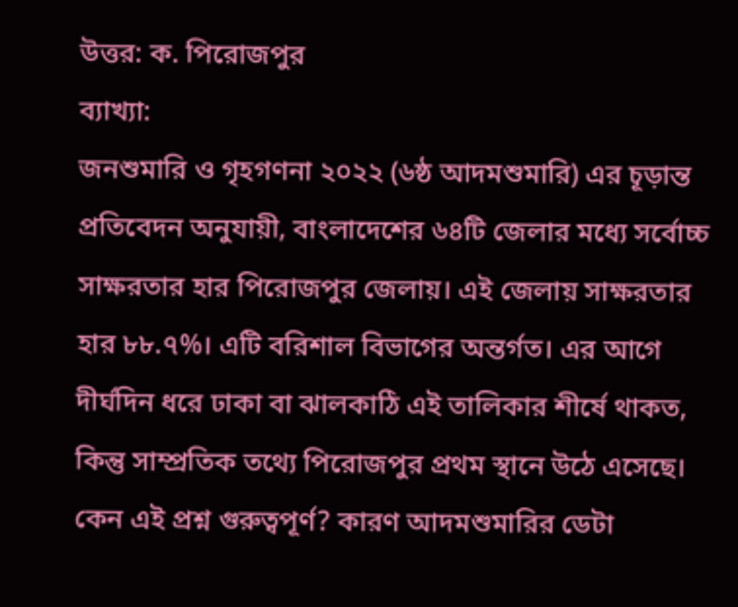উত্তর: ক. পিরোজপুর
ব্যাখ্যা:
জনশুমারি ও গৃহগণনা ২০২২ (৬ষ্ঠ আদমশুমারি) এর চূড়ান্ত প্রতিবেদন অনুযায়ী, বাংলাদেশের ৬৪টি জেলার মধ্যে সর্বোচ্চ সাক্ষরতার হার পিরোজপুর জেলায়। এই জেলায় সাক্ষরতার হার ৮৮.৭%। এটি বরিশাল বিভাগের অন্তর্গত। এর আগে দীর্ঘদিন ধরে ঢাকা বা ঝালকাঠি এই তালিকার শীর্ষে থাকত, কিন্তু সাম্প্রতিক তথ্যে পিরোজপুর প্রথম স্থানে উঠে এসেছে।
কেন এই প্রশ্ন গুরুত্বপূর্ণ? কারণ আদমশুমারির ডেটা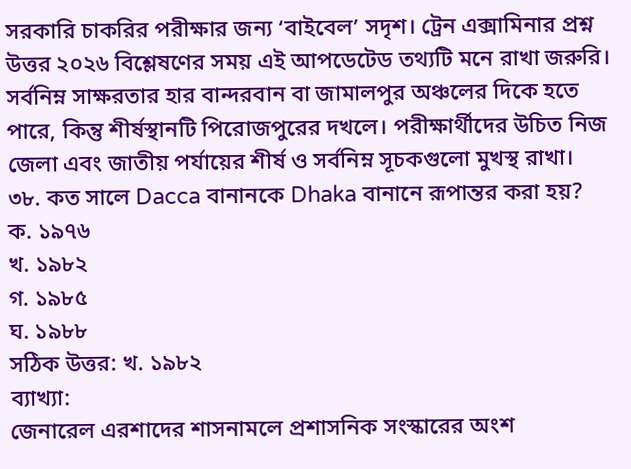সরকারি চাকরির পরীক্ষার জন্য ‘বাইবেল’ সদৃশ। ট্রেন এক্সামিনার প্রশ্ন উত্তর ২০২৬ বিশ্লেষণের সময় এই আপডেটেড তথ্যটি মনে রাখা জরুরি। সর্বনিম্ন সাক্ষরতার হার বান্দরবান বা জামালপুর অঞ্চলের দিকে হতে পারে, কিন্তু শীর্ষস্থানটি পিরোজপুরের দখলে। পরীক্ষার্থীদের উচিত নিজ জেলা এবং জাতীয় পর্যায়ের শীর্ষ ও সর্বনিম্ন সূচকগুলো মুখস্থ রাখা।
৩৮. কত সালে Dacca বানানকে Dhaka বানানে রূপান্তর করা হয়?
ক. ১৯৭৬
খ. ১৯৮২
গ. ১৯৮৫
ঘ. ১৯৮৮
সঠিক উত্তর: খ. ১৯৮২
ব্যাখ্যা:
জেনারেল এরশাদের শাসনামলে প্রশাসনিক সংস্কারের অংশ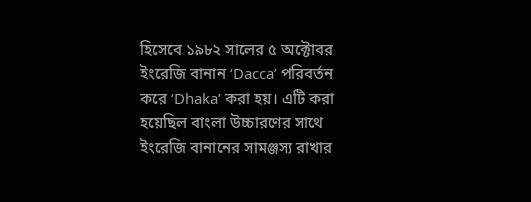হিসেবে ১৯৮২ সালের ৫ অক্টোবর ইংরেজি বানান ‘Dacca’ পরিবর্তন করে ‘Dhaka’ করা হয়। এটি করা হয়েছিল বাংলা উচ্চারণের সাথে ইংরেজি বানানের সামঞ্জস্য রাখার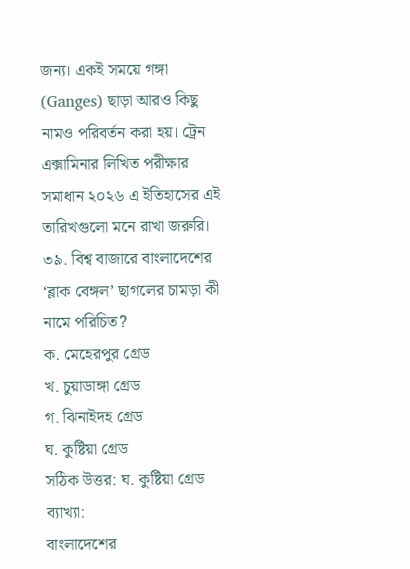জন্য। একই সময়ে গঙ্গা (Ganges) ছাড়া আরও কিছু নামও পরিবর্তন করা হয়। ট্রেন এক্সামিনার লিখিত পরীক্ষার সমাধান ২০২৬ এ ইতিহাসের এই তারিখগুলো মনে রাখা জরুরি।
৩৯. বিশ্ব বাজারে বাংলাদেশের ‘ব্লাক বেঙ্গল’ ছাগলের চামড়া কী নামে পরিচিত?
ক. মেহেরপুর গ্রেড
খ. চুয়াডাঙ্গা গ্রেড
গ. ঝিনাইদহ গ্রেড
ঘ. কুষ্টিয়া গ্রেড
সঠিক উত্তর: ঘ. কুষ্টিয়া গ্রেড
ব্যাখ্যা:
বাংলাদেশের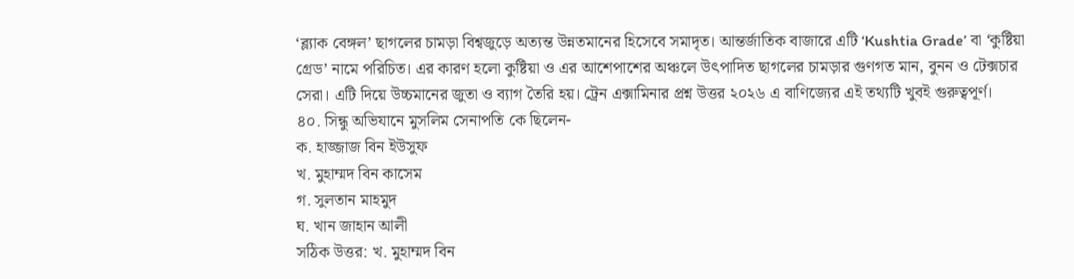‘ব্ল্যাক বেঙ্গল’ ছাগলের চামড়া বিশ্বজুড়ে অত্যন্ত উন্নতমানের হিসেবে সমাদৃত। আন্তর্জাতিক বাজারে এটি ‘Kushtia Grade’ বা ‘কুষ্টিয়া গ্রেড’ নামে পরিচিত। এর কারণ হলো কুষ্টিয়া ও এর আশেপাশের অঞ্চলে উৎপাদিত ছাগলের চামড়ার গুণগত মান, বুনন ও টেক্সচার সেরা। এটি দিয়ে উচ্চমানের জুতা ও ব্যাগ তৈরি হয়। ট্রেন এক্সামিনার প্রশ্ন উত্তর ২০২৬ এ বাণিজ্যের এই তথ্যটি খুবই গুরুত্বপূর্ণ।
৪০. সিন্ধু অভিযানে মুসলিম সেনাপতি কে ছিলেন-
ক. হাজ্জাজ বিন ইউসুফ
খ. মুহাম্মদ বিন কাসেম
গ. সুলতান মাহমুদ
ঘ. খান জাহান আলী
সঠিক উত্তর: খ. মুহাম্মদ বিন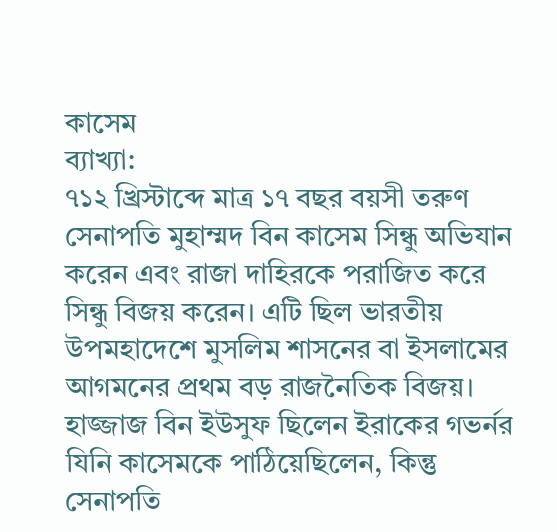কাসেম
ব্যাখ্যা:
৭১২ খ্রিস্টাব্দে মাত্র ১৭ বছর বয়সী তরুণ সেনাপতি মুহাম্মদ বিন কাসেম সিন্ধু অভিযান করেন এবং রাজা দাহিরকে পরাজিত করে সিন্ধু বিজয় করেন। এটি ছিল ভারতীয় উপমহাদেশে মুসলিম শাসনের বা ইসলামের আগমনের প্রথম বড় রাজনৈতিক বিজয়। হাজ্জাজ বিন ইউসুফ ছিলেন ইরাকের গভর্নর যিনি কাসেমকে পাঠিয়েছিলেন, কিন্তু সেনাপতি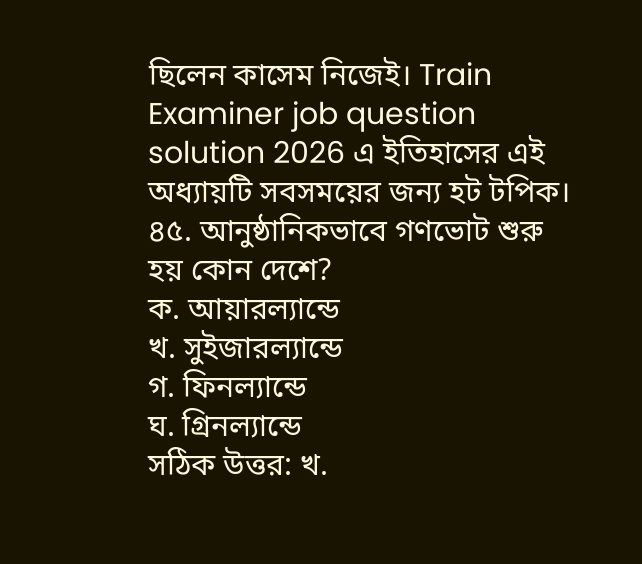ছিলেন কাসেম নিজেই। Train Examiner job question solution 2026 এ ইতিহাসের এই অধ্যায়টি সবসময়ের জন্য হট টপিক।
৪৫. আনুষ্ঠানিকভাবে গণভোট শুরু হয় কোন দেশে?
ক. আয়ারল্যান্ডে
খ. সুইজারল্যান্ডে
গ. ফিনল্যান্ডে
ঘ. গ্রিনল্যান্ডে
সঠিক উত্তর: খ.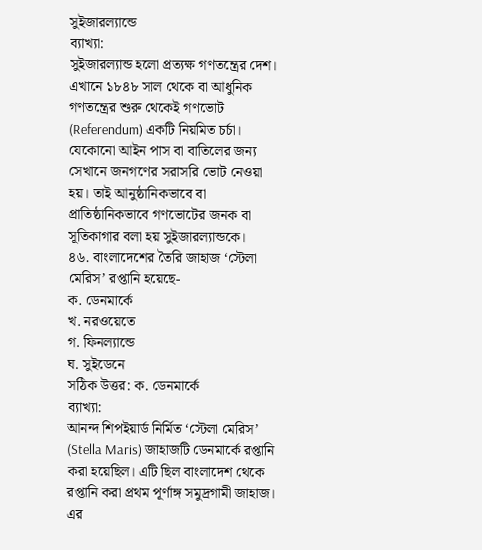সুইজারল্যান্ডে
ব্যাখ্যা:
সুইজারল্যান্ড হলো প্রত্যক্ষ গণতন্ত্রের দেশ। এখানে ১৮৪৮ সাল থেকে বা আধুনিক গণতন্ত্রের শুরু থেকেই গণভোট (Referendum) একটি নিয়মিত চর্চা। যেকোনো আইন পাস বা বাতিলের জন্য সেখানে জনগণের সরাসরি ভোট নেওয়া হয়। তাই আনুষ্ঠানিকভাবে বা প্রাতিষ্ঠানিকভাবে গণভোটের জনক বা সূতিকাগার বলা হয় সুইজারল্যান্ডকে।
৪৬. বাংলাদেশের তৈরি জাহাজ ‘স্টেলা মেরিস’ রপ্তানি হয়েছে-
ক. ডেনমার্কে
খ. নরওয়েতে
গ. ফিনল্যান্ডে
ঘ. সুইডেনে
সঠিক উত্তর: ক. ডেনমার্কে
ব্যাখ্যা:
আনন্দ শিপইয়ার্ড নির্মিত ‘স্টেলা মেরিস’ (Stella Maris) জাহাজটি ডেনমার্কে রপ্তানি করা হয়েছিল। এটি ছিল বাংলাদেশ থেকে রপ্তানি করা প্রথম পূর্ণাঙ্গ সমুদ্রগামী জাহাজ। এর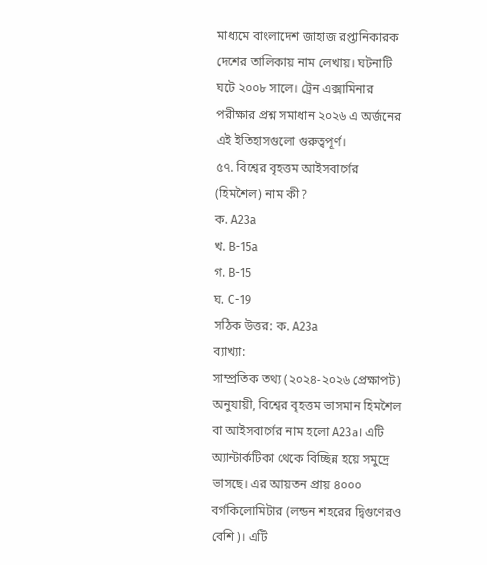মাধ্যমে বাংলাদেশ জাহাজ রপ্তানিকারক দেশের তালিকায় নাম লেখায়। ঘটনাটি ঘটে ২০০৮ সালে। ট্রেন এক্সামিনার পরীক্ষার প্রশ্ন সমাধান ২০২৬ এ অর্জনের এই ইতিহাসগুলো গুরুত্বপূর্ণ।
৫৭. বিশ্বের বৃহত্তম আইসবার্গের (হিমশৈল) নাম কী?
ক. A23a
খ. B-15a
গ. B-15
ঘ. C-19
সঠিক উত্তর: ক. A23a
ব্যাখ্যা:
সাম্প্রতিক তথ্য (২০২৪-২০২৬ প্রেক্ষাপট) অনুযায়ী, বিশ্বের বৃহত্তম ভাসমান হিমশৈল বা আইসবার্গের নাম হলো A23a। এটি অ্যান্টার্কটিকা থেকে বিচ্ছিন্ন হয়ে সমুদ্রে ভাসছে। এর আয়তন প্রায় ৪০০০ বর্গকিলোমিটার (লন্ডন শহরের দ্বিগুণেরও বেশি)। এটি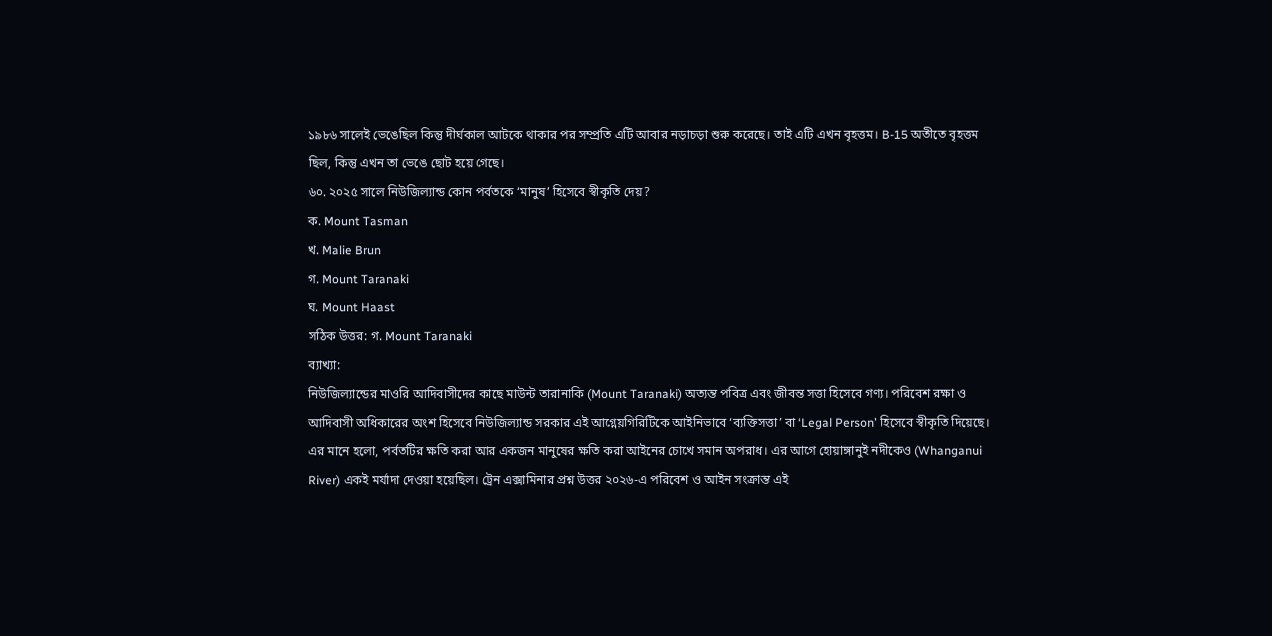১৯৮৬ সালেই ভেঙেছিল কিন্তু দীর্ঘকাল আটকে থাকার পর সম্প্রতি এটি আবার নড়াচড়া শুরু করেছে। তাই এটি এখন বৃহত্তম। B-15 অতীতে বৃহত্তম ছিল, কিন্তু এখন তা ভেঙে ছোট হয়ে গেছে।
৬০. ২০২৫ সালে নিউজিল্যান্ড কোন পর্বতকে ‘মানুষ’ হিসেবে স্বীকৃতি দেয়?
ক. Mount Tasman
খ. Malie Brun
গ. Mount Taranaki
ঘ. Mount Haast
সঠিক উত্তর: গ. Mount Taranaki
ব্যাখ্যা:
নিউজিল্যান্ডের মাওরি আদিবাসীদের কাছে মাউন্ট তারানাকি (Mount Taranaki) অত্যন্ত পবিত্র এবং জীবন্ত সত্তা হিসেবে গণ্য। পরিবেশ রক্ষা ও আদিবাসী অধিকারের অংশ হিসেবে নিউজিল্যান্ড সরকার এই আগ্নেয়গিরিটিকে আইনিভাবে ‘ব্যক্তিসত্তা’ বা ‘Legal Person’ হিসেবে স্বীকৃতি দিয়েছে। এর মানে হলো, পর্বতটির ক্ষতি করা আর একজন মানুষের ক্ষতি করা আইনের চোখে সমান অপরাধ। এর আগে হোয়াঙ্গানুই নদীকেও (Whanganui River) একই মর্যাদা দেওয়া হয়েছিল। ট্রেন এক্সামিনার প্রশ্ন উত্তর ২০২৬-এ পরিবেশ ও আইন সংক্রান্ত এই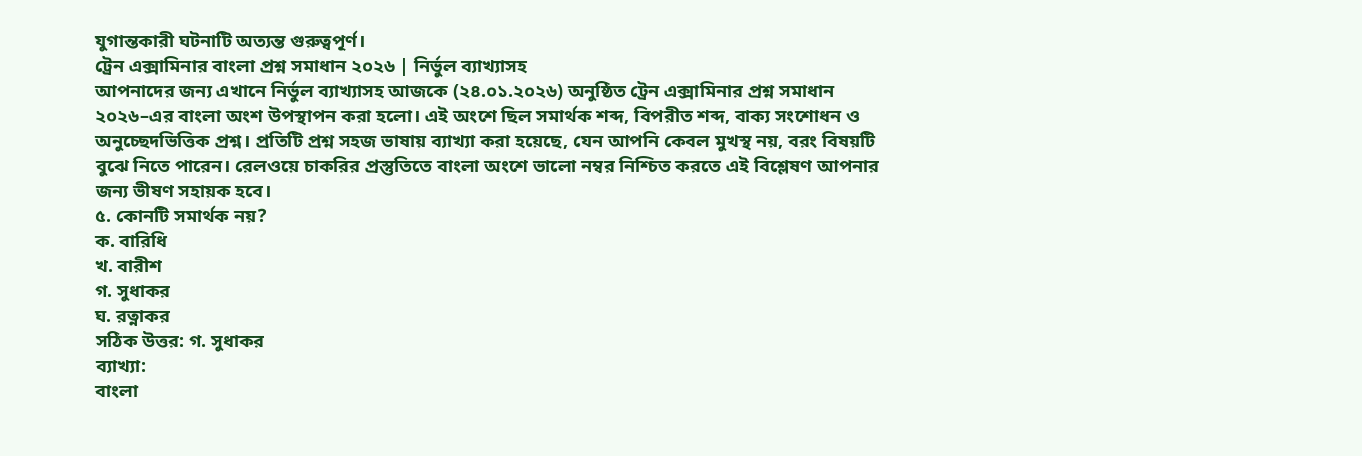যুগান্তকারী ঘটনাটি অত্যন্ত গুরুত্বপূর্ণ।
ট্রেন এক্সামিনার বাংলা প্রশ্ন সমাধান ২০২৬ | নির্ভুল ব্যাখ্যাসহ
আপনাদের জন্য এখানে নির্ভুল ব্যাখ্যাসহ আজকে (২৪.০১.২০২৬) অনুষ্ঠিত ট্রেন এক্সামিনার প্রশ্ন সমাধান ২০২৬–এর বাংলা অংশ উপস্থাপন করা হলো। এই অংশে ছিল সমার্থক শব্দ, বিপরীত শব্দ, বাক্য সংশোধন ও অনুচ্ছেদভিত্তিক প্রশ্ন। প্রতিটি প্রশ্ন সহজ ভাষায় ব্যাখ্যা করা হয়েছে, যেন আপনি কেবল মুখস্থ নয়, বরং বিষয়টি বুঝে নিতে পারেন। রেলওয়ে চাকরির প্রস্তুতিতে বাংলা অংশে ভালো নম্বর নিশ্চিত করতে এই বিশ্লেষণ আপনার জন্য ভীষণ সহায়ক হবে।
৫. কোনটি সমার্থক নয়?
ক. বারিধি
খ. বারীশ
গ. সুধাকর
ঘ. রত্নাকর
সঠিক উত্তর: গ. সুধাকর
ব্যাখ্যা:
বাংলা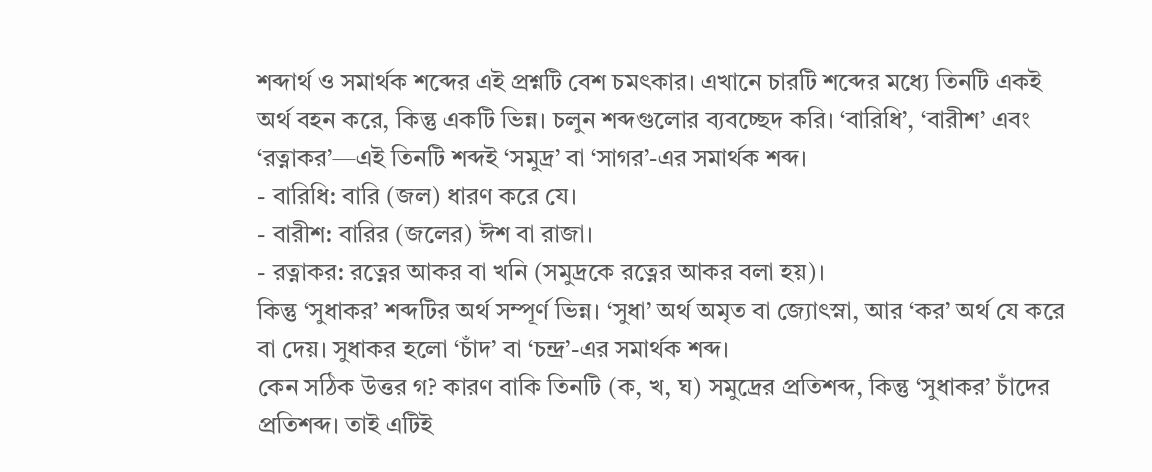শব্দার্থ ও সমার্থক শব্দের এই প্রশ্নটি বেশ চমৎকার। এখানে চারটি শব্দের মধ্যে তিনটি একই অর্থ বহন করে, কিন্তু একটি ভিন্ন। চলুন শব্দগুলোর ব্যবচ্ছেদ করি। ‘বারিধি’, ‘বারীশ’ এবং ‘রত্নাকর’—এই তিনটি শব্দই ‘সমুদ্র’ বা ‘সাগর’-এর সমার্থক শব্দ।
- বারিধি: বারি (জল) ধারণ করে যে।
- বারীশ: বারির (জলের) ঈশ বা রাজা।
- রত্নাকর: রত্নের আকর বা খনি (সমুদ্রকে রত্নের আকর বলা হয়)।
কিন্তু ‘সুধাকর’ শব্দটির অর্থ সম্পূর্ণ ভিন্ন। ‘সুধা’ অর্থ অমৃত বা জ্যোৎস্না, আর ‘কর’ অর্থ যে করে বা দেয়। সুধাকর হলো ‘চাঁদ’ বা ‘চন্দ্র’-এর সমার্থক শব্দ।
কেন সঠিক উত্তর গ? কারণ বাকি তিনটি (ক, খ, ঘ) সমুদ্রের প্রতিশব্দ, কিন্তু ‘সুধাকর’ চাঁদের প্রতিশব্দ। তাই এটিই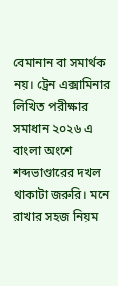বেমানান বা সমার্থক নয়। ট্রেন এক্সামিনার লিখিত পরীক্ষার সমাধান ২০২৬ এ বাংলা অংশে শব্দভাণ্ডারের দখল থাকাটা জরুরি। মনে রাখার সহজ নিয়ম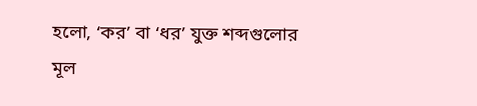হলো, ‘কর’ বা ‘ধর’ যুক্ত শব্দগুলোর মূল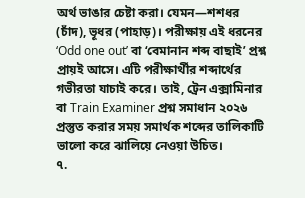অর্থ ভাঙার চেষ্টা করা। যেমন—শশধর (চাঁদ), ভূধর (পাহাড়)। পরীক্ষায় এই ধরনের ‘Odd one out’ বা ‘বেমানান শব্দ বাছাই’ প্রশ্ন প্রায়ই আসে। এটি পরীক্ষার্থীর শব্দার্থের গভীরতা যাচাই করে। তাই, ট্রেন এক্সামিনার বা Train Examiner প্রশ্ন সমাধান ২০২৬ প্রস্তুত করার সময় সমার্থক শব্দের তালিকাটি ভালো করে ঝালিয়ে নেওয়া উচিত।
৭.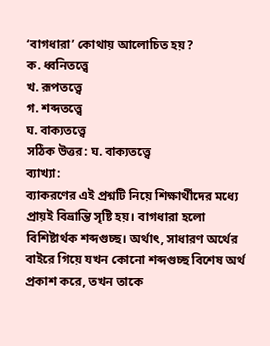‘বাগধারা’ কোথায় আলোচিত হয়?
ক. ধ্বনিতত্ত্বে
খ. রূপতত্ত্বে
গ. শব্দতত্ত্বে
ঘ. বাক্যতত্ত্বে
সঠিক উত্তর: ঘ. বাক্যতত্ত্বে
ব্যাখ্যা:
ব্যাকরণের এই প্রশ্নটি নিয়ে শিক্ষার্থীদের মধ্যে প্রায়ই বিভ্রান্তি সৃষ্টি হয়। বাগধারা হলো বিশিষ্টার্থক শব্দগুচ্ছ। অর্থাৎ, সাধারণ অর্থের বাইরে গিয়ে যখন কোনো শব্দগুচ্ছ বিশেষ অর্থ প্রকাশ করে, তখন তাকে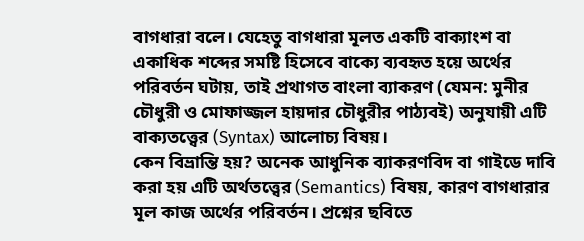বাগধারা বলে। যেহেতু বাগধারা মূলত একটি বাক্যাংশ বা একাধিক শব্দের সমষ্টি হিসেবে বাক্যে ব্যবহৃত হয়ে অর্থের পরিবর্তন ঘটায়, তাই প্রথাগত বাংলা ব্যাকরণ (যেমন: মুনীর চৌধুরী ও মোফাজ্জল হায়দার চৌধুরীর পাঠ্যবই) অনুযায়ী এটি বাক্যতত্ত্বের (Syntax) আলোচ্য বিষয়।
কেন বিভ্রান্তি হয়? অনেক আধুনিক ব্যাকরণবিদ বা গাইডে দাবি করা হয় এটি অর্থতত্ত্বের (Semantics) বিষয়, কারণ বাগধারার মূল কাজ অর্থের পরিবর্তন। প্রশ্নের ছবিতে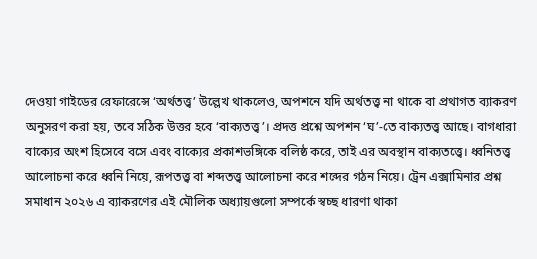দেওয়া গাইডের রেফারেন্সে ‘অর্থতত্ত্ব’ উল্লেখ থাকলেও, অপশনে যদি অর্থতত্ত্ব না থাকে বা প্রথাগত ব্যাকরণ অনুসরণ করা হয়, তবে সঠিক উত্তর হবে ‘বাক্যতত্ত্ব’। প্রদত্ত প্রশ্নে অপশন ‘ঘ’-তে বাক্যতত্ত্ব আছে। বাগধারা বাক্যের অংশ হিসেবে বসে এবং বাক্যের প্রকাশভঙ্গিকে বলিষ্ঠ করে, তাই এর অবস্থান বাক্যতত্ত্বে। ধ্বনিতত্ত্ব আলোচনা করে ধ্বনি নিয়ে, রূপতত্ত্ব বা শব্দতত্ত্ব আলোচনা করে শব্দের গঠন নিয়ে। ট্রেন এক্সামিনার প্রশ্ন সমাধান ২০২৬ এ ব্যাকরণের এই মৌলিক অধ্যায়গুলো সম্পর্কে স্বচ্ছ ধারণা থাকা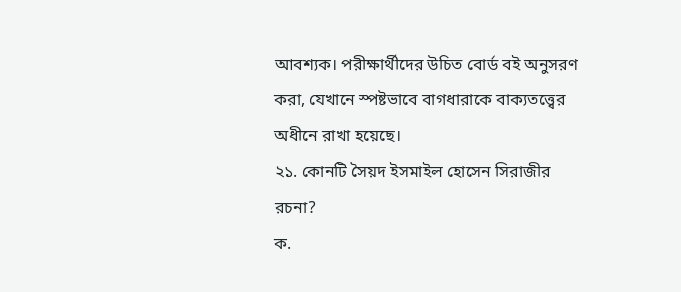আবশ্যক। পরীক্ষার্থীদের উচিত বোর্ড বই অনুসরণ করা, যেখানে স্পষ্টভাবে বাগধারাকে বাক্যতত্ত্বের অধীনে রাখা হয়েছে।
২১. কোনটি সৈয়দ ইসমাইল হোসেন সিরাজীর রচনা?
ক.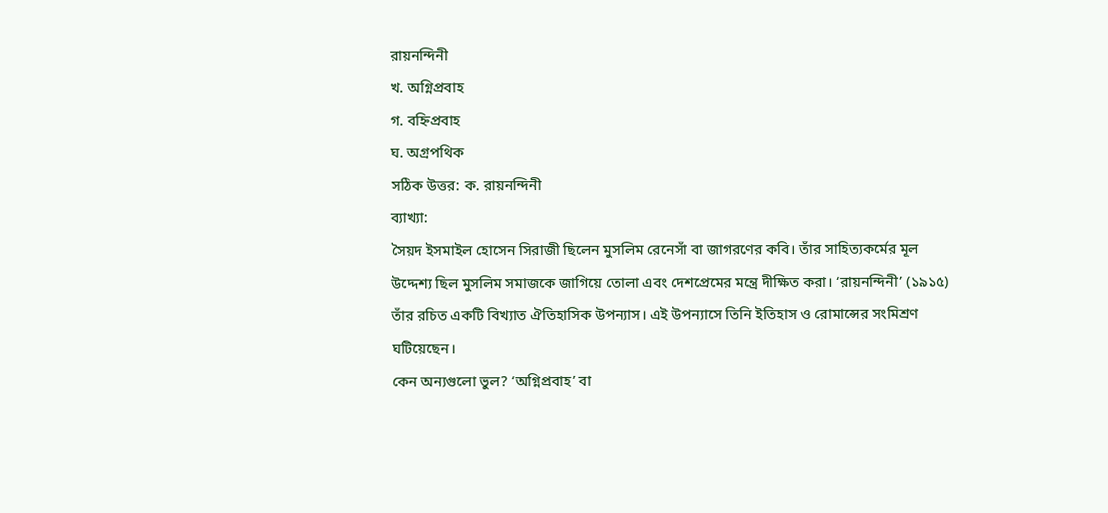রায়নন্দিনী
খ. অগ্নিপ্রবাহ
গ. বহ্নিপ্রবাহ
ঘ. অগ্রপথিক
সঠিক উত্তর: ক. রায়নন্দিনী
ব্যাখ্যা:
সৈয়দ ইসমাইল হোসেন সিরাজী ছিলেন মুসলিম রেনেসাঁ বা জাগরণের কবি। তাঁর সাহিত্যকর্মের মূল উদ্দেশ্য ছিল মুসলিম সমাজকে জাগিয়ে তোলা এবং দেশপ্রেমের মন্ত্রে দীক্ষিত করা। ‘রায়নন্দিনী’ (১৯১৫) তাঁর রচিত একটি বিখ্যাত ঐতিহাসিক উপন্যাস। এই উপন্যাসে তিনি ইতিহাস ও রোমান্সের সংমিশ্রণ ঘটিয়েছেন।
কেন অন্যগুলো ভুল? ‘অগ্নিপ্রবাহ’ বা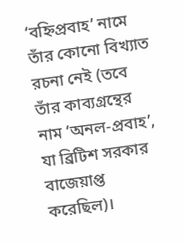‘বহ্নিপ্রবাহ’ নামে তাঁর কোনো বিখ্যাত রচনা নেই (তবে তাঁর কাব্যগ্রন্থের নাম ‘অনল-প্রবাহ’, যা ব্রিটিশ সরকার বাজেয়াপ্ত করেছিল)।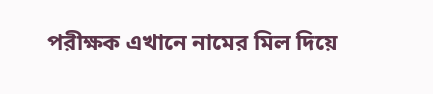পরীক্ষক এখানে নামের মিল দিয়ে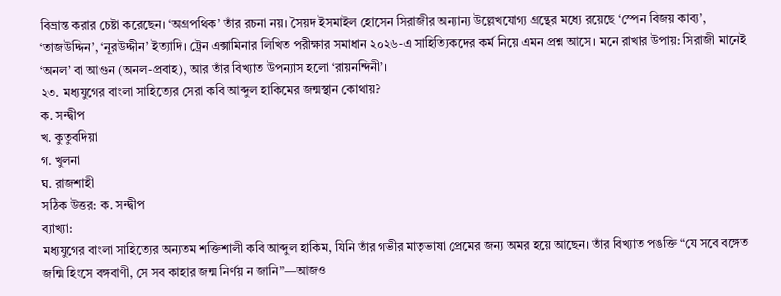বিভ্রান্ত করার চেষ্টা করেছেন। ‘অগ্রপথিক’ তাঁর রচনা নয়। সৈয়দ ইসমাইল হোসেন সিরাজীর অন্যান্য উল্লেখযোগ্য গ্রন্থের মধ্যে রয়েছে ‘স্পেন বিজয় কাব্য’, ‘তাজউদ্দিন’, ‘নূরউদ্দীন’ ইত্যাদি। ট্রেন এক্সামিনার লিখিত পরীক্ষার সমাধান ২০২৬-এ সাহিত্যিকদের কর্ম নিয়ে এমন প্রশ্ন আসে। মনে রাখার উপায়: সিরাজী মানেই ‘অনল’ বা আগুন (অনল-প্রবাহ), আর তাঁর বিখ্যাত উপন্যাস হলো ‘রায়নন্দিনী’।
২৩. মধ্যযুগের বাংলা সাহিত্যের সেরা কবি আব্দুল হাকিমের জন্মস্থান কোথায়?
ক. সন্দ্বীপ
খ. কুতুবদিয়া
গ. খুলনা
ঘ. রাজশাহী
সঠিক উত্তর: ক. সন্দ্বীপ
ব্যাখ্যা:
মধ্যযুগের বাংলা সাহিত্যের অন্যতম শক্তিশালী কবি আব্দুল হাকিম, যিনি তাঁর গভীর মাতৃভাষা প্রেমের জন্য অমর হয়ে আছেন। তাঁর বিখ্যাত পঙক্তি “যে সবে বঙ্গেত জন্মি হিংসে বঙ্গবাণী, সে সব কাহার জন্ম নির্ণয় ন জানি”—আজও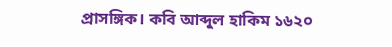প্রাসঙ্গিক। কবি আব্দুল হাকিম ১৬২০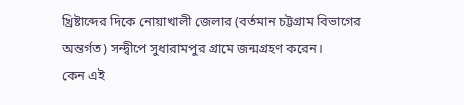খ্রিষ্টাব্দের দিকে নোয়াখালী জেলার (বর্তমান চট্টগ্রাম বিভাগের অন্তর্গত) সন্দ্বীপে সুধারামপুর গ্রামে জন্মগ্রহণ করেন।
কেন এই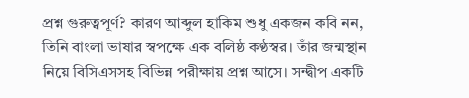প্রশ্ন গুরুত্বপূর্ণ? কারণ আব্দুল হাকিম শুধু একজন কবি নন, তিনি বাংলা ভাষার স্বপক্ষে এক বলিষ্ঠ কণ্ঠস্বর। তাঁর জন্মস্থান নিয়ে বিসিএসসহ বিভিন্ন পরীক্ষায় প্রশ্ন আসে। সন্দ্বীপ একটি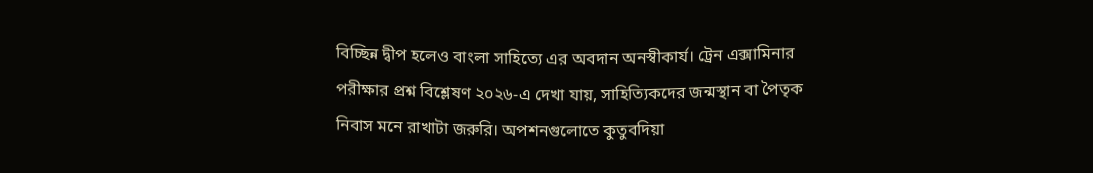বিচ্ছিন্ন দ্বীপ হলেও বাংলা সাহিত্যে এর অবদান অনস্বীকার্য। ট্রেন এক্সামিনার পরীক্ষার প্রশ্ন বিশ্লেষণ ২০২৬-এ দেখা যায়, সাহিত্যিকদের জন্মস্থান বা পৈতৃক নিবাস মনে রাখাটা জরুরি। অপশনগুলোতে কুতুবদিয়া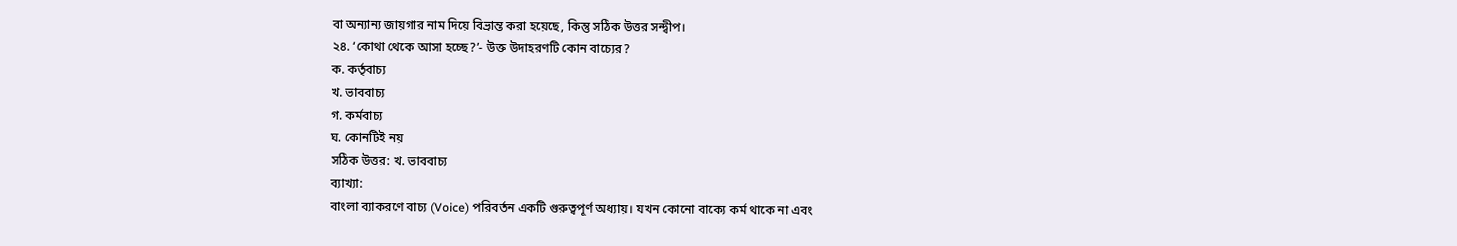বা অন্যান্য জায়গার নাম দিয়ে বিভ্রান্ত করা হয়েছে, কিন্তু সঠিক উত্তর সন্দ্বীপ।
২৪. ‘কোথা থেকে আসা হচ্ছে?’- উক্ত উদাহরণটি কোন বাচ্যের?
ক. কর্তৃবাচ্য
খ. ভাববাচ্য
গ. কর্মবাচ্য
ঘ. কোনটিই নয়
সঠিক উত্তর: খ. ভাববাচ্য
ব্যাখ্যা:
বাংলা ব্যাকরণে বাচ্য (Voice) পরিবর্তন একটি গুরুত্বপূর্ণ অধ্যায়। যখন কোনো বাক্যে কর্ম থাকে না এবং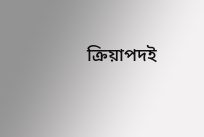ক্রিয়াপদই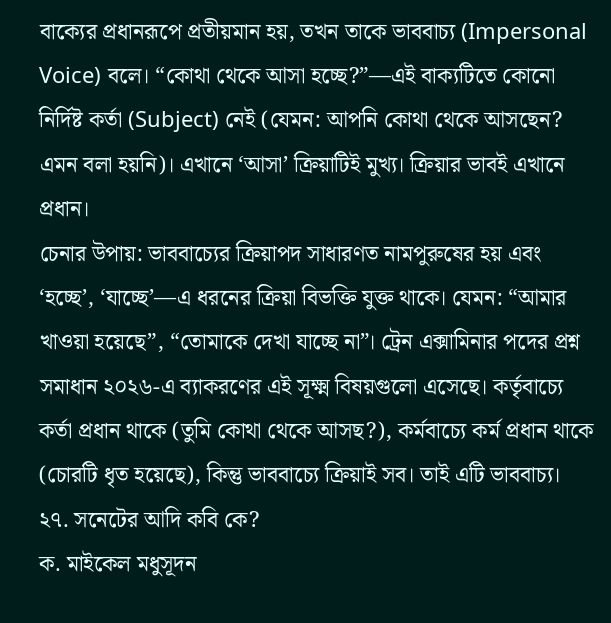বাক্যের প্রধানরূপে প্রতীয়মান হয়, তখন তাকে ভাববাচ্য (Impersonal Voice) বলে। “কোথা থেকে আসা হচ্ছে?”—এই বাক্যটিতে কোনো নির্দিষ্ট কর্তা (Subject) নেই (যেমন: আপনি কোথা থেকে আসছেন? এমন বলা হয়নি)। এখানে ‘আসা’ ক্রিয়াটিই মুখ্য। ক্রিয়ার ভাবই এখানে প্রধান।
চেনার উপায়: ভাববাচ্যের ক্রিয়াপদ সাধারণত নামপুরুষের হয় এবং ‘হচ্ছে’, ‘যাচ্ছে’—এ ধরনের ক্রিয়া বিভক্তি যুক্ত থাকে। যেমন: “আমার খাওয়া হয়েছে”, “তোমাকে দেখা যাচ্ছে না”। ট্রেন এক্সামিনার পদের প্রশ্ন সমাধান ২০২৬-এ ব্যাকরণের এই সূক্ষ্ম বিষয়গুলো এসেছে। কর্তৃবাচ্যে কর্তা প্রধান থাকে (তুমি কোথা থেকে আসছ?), কর্মবাচ্যে কর্ম প্রধান থাকে (চোরটি ধৃত হয়েছে), কিন্তু ভাববাচ্যে ক্রিয়াই সব। তাই এটি ভাববাচ্য।
২৭. সনেটের আদি কবি কে?
ক. মাইকেল মধুসূদন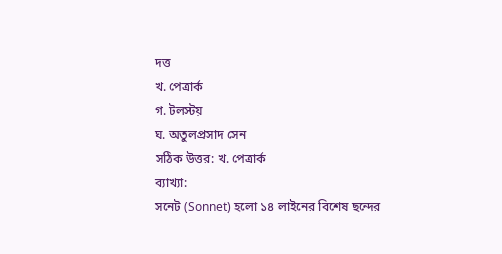দত্ত
খ. পেত্রার্ক
গ. টলস্টয়
ঘ. অতুলপ্রসাদ সেন
সঠিক উত্তর: খ. পেত্রার্ক
ব্যাখ্যা:
সনেট (Sonnet) হলো ১৪ লাইনের বিশেষ ছন্দের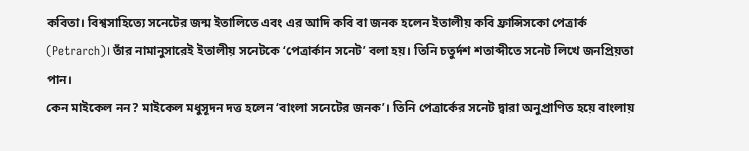কবিতা। বিশ্বসাহিত্যে সনেটের জন্ম ইতালিতে এবং এর আদি কবি বা জনক হলেন ইতালীয় কবি ফ্রান্সিসকো পেত্রার্ক (Petrarch)। তাঁর নামানুসারেই ইতালীয় সনেটকে ‘পেত্রার্কান সনেট’ বলা হয়। তিনি চতুর্দশ শতাব্দীতে সনেট লিখে জনপ্রিয়তা পান।
কেন মাইকেল নন? মাইকেল মধুসূদন দত্ত হলেন ‘বাংলা সনেটের জনক’। তিনি পেত্রার্কের সনেট দ্বারা অনুপ্রাণিত হয়ে বাংলায়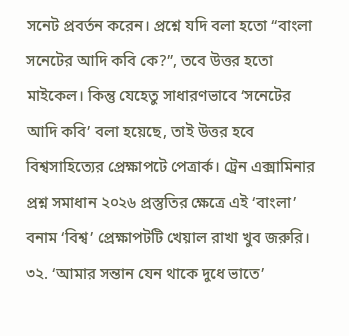সনেট প্রবর্তন করেন। প্রশ্নে যদি বলা হতো “বাংলা সনেটের আদি কবি কে?”, তবে উত্তর হতো মাইকেল। কিন্তু যেহেতু সাধারণভাবে ‘সনেটের আদি কবি’ বলা হয়েছে, তাই উত্তর হবে বিশ্বসাহিত্যের প্রেক্ষাপটে পেত্রার্ক। ট্রেন এক্সামিনার প্রশ্ন সমাধান ২০২৬ প্রস্তুতির ক্ষেত্রে এই ‘বাংলা’ বনাম ‘বিশ্ব’ প্রেক্ষাপটটি খেয়াল রাখা খুব জরুরি।
৩২. ‘আমার সন্তান যেন থাকে দুধে ভাতে’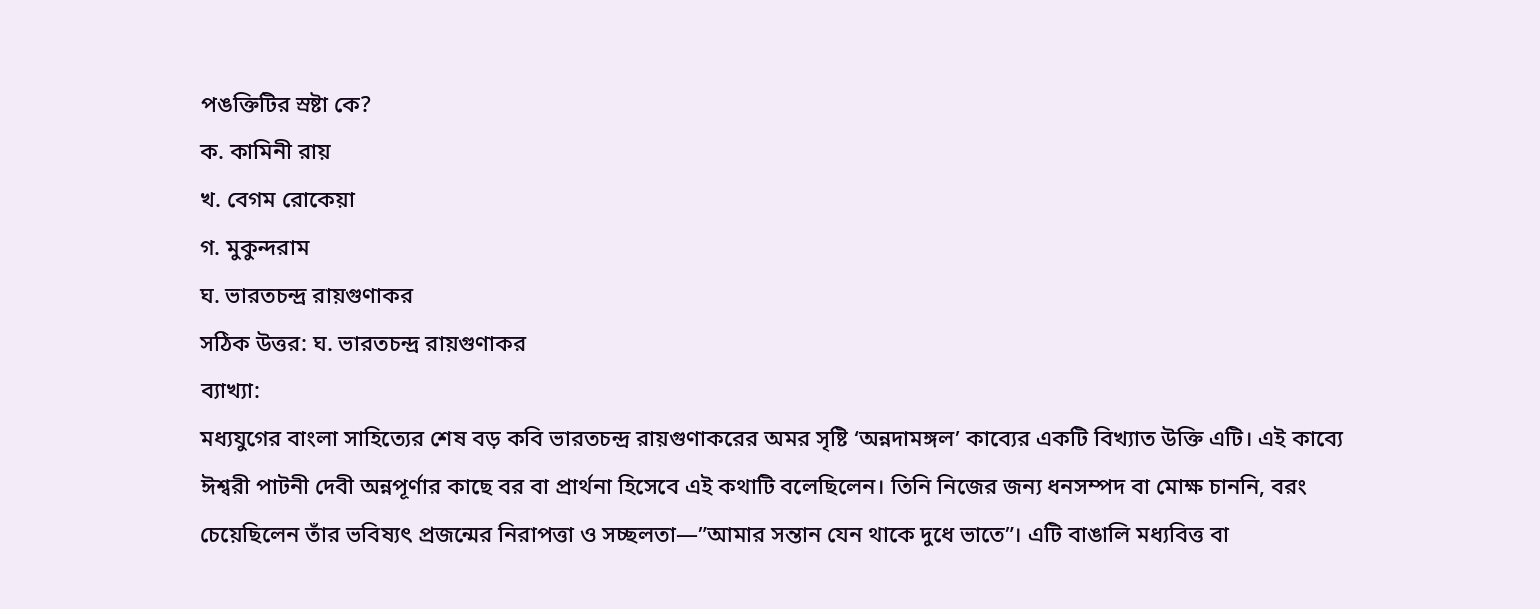পঙক্তিটির স্রষ্টা কে?
ক. কামিনী রায়
খ. বেগম রোকেয়া
গ. মুকুন্দরাম
ঘ. ভারতচন্দ্র রায়গুণাকর
সঠিক উত্তর: ঘ. ভারতচন্দ্র রায়গুণাকর
ব্যাখ্যা:
মধ্যযুগের বাংলা সাহিত্যের শেষ বড় কবি ভারতচন্দ্র রায়গুণাকরের অমর সৃষ্টি ‘অন্নদামঙ্গল’ কাব্যের একটি বিখ্যাত উক্তি এটি। এই কাব্যে ঈশ্বরী পাটনী দেবী অন্নপূর্ণার কাছে বর বা প্রার্থনা হিসেবে এই কথাটি বলেছিলেন। তিনি নিজের জন্য ধনসম্পদ বা মোক্ষ চাননি, বরং চেয়েছিলেন তাঁর ভবিষ্যৎ প্রজন্মের নিরাপত্তা ও সচ্ছলতা—”আমার সন্তান যেন থাকে দুধে ভাতে”। এটি বাঙালি মধ্যবিত্ত বা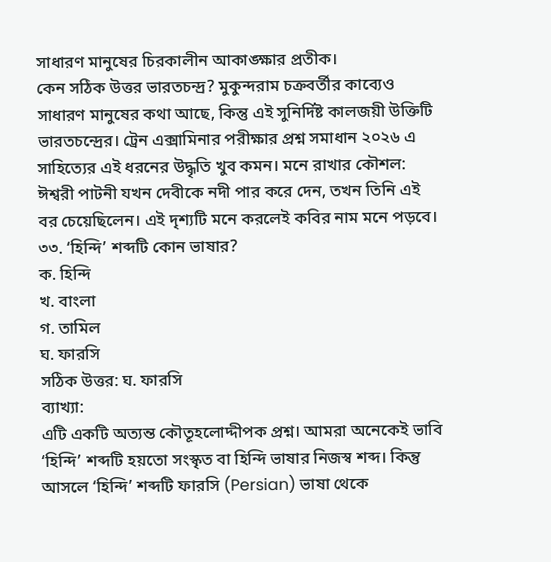সাধারণ মানুষের চিরকালীন আকাঙ্ক্ষার প্রতীক।
কেন সঠিক উত্তর ভারতচন্দ্র? মুকুন্দরাম চক্রবর্তীর কাব্যেও সাধারণ মানুষের কথা আছে, কিন্তু এই সুনির্দিষ্ট কালজয়ী উক্তিটি ভারতচন্দ্রের। ট্রেন এক্সামিনার পরীক্ষার প্রশ্ন সমাধান ২০২৬ এ সাহিত্যের এই ধরনের উদ্ধৃতি খুব কমন। মনে রাখার কৌশল: ঈশ্বরী পাটনী যখন দেবীকে নদী পার করে দেন, তখন তিনি এই বর চেয়েছিলেন। এই দৃশ্যটি মনে করলেই কবির নাম মনে পড়বে।
৩৩. ‘হিন্দি’ শব্দটি কোন ভাষার?
ক. হিন্দি
খ. বাংলা
গ. তামিল
ঘ. ফারসি
সঠিক উত্তর: ঘ. ফারসি
ব্যাখ্যা:
এটি একটি অত্যন্ত কৌতূহলোদ্দীপক প্রশ্ন। আমরা অনেকেই ভাবি ‘হিন্দি’ শব্দটি হয়তো সংস্কৃত বা হিন্দি ভাষার নিজস্ব শব্দ। কিন্তু আসলে ‘হিন্দি’ শব্দটি ফারসি (Persian) ভাষা থেকে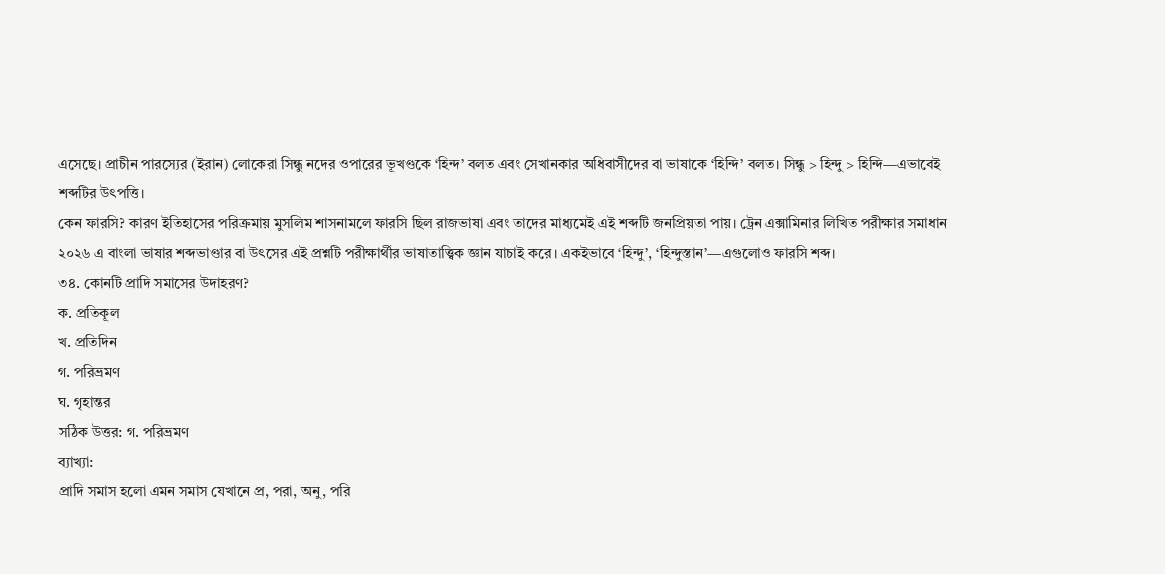এসেছে। প্রাচীন পারস্যের (ইরান) লোকেরা সিন্ধু নদের ওপারের ভূখণ্ডকে ‘হিন্দ’ বলত এবং সেখানকার অধিবাসীদের বা ভাষাকে ‘হিন্দি’ বলত। সিন্ধু > হিন্দু > হিন্দি—এভাবেই শব্দটির উৎপত্তি।
কেন ফারসি? কারণ ইতিহাসের পরিক্রমায় মুসলিম শাসনামলে ফারসি ছিল রাজভাষা এবং তাদের মাধ্যমেই এই শব্দটি জনপ্রিয়তা পায়। ট্রেন এক্সামিনার লিখিত পরীক্ষার সমাধান ২০২৬ এ বাংলা ভাষার শব্দভাণ্ডার বা উৎসের এই প্রশ্নটি পরীক্ষার্থীর ভাষাতাত্ত্বিক জ্ঞান যাচাই করে। একইভাবে ‘হিন্দু’, ‘হিন্দুস্তান’—এগুলোও ফারসি শব্দ।
৩৪. কোনটি প্রাদি সমাসের উদাহরণ?
ক. প্রতিকূল
খ. প্রতিদিন
গ. পরিভ্রমণ
ঘ. গৃহান্তর
সঠিক উত্তর: গ. পরিভ্রমণ
ব্যাখ্যা:
প্রাদি সমাস হলো এমন সমাস যেখানে প্র, পরা, অনু, পরি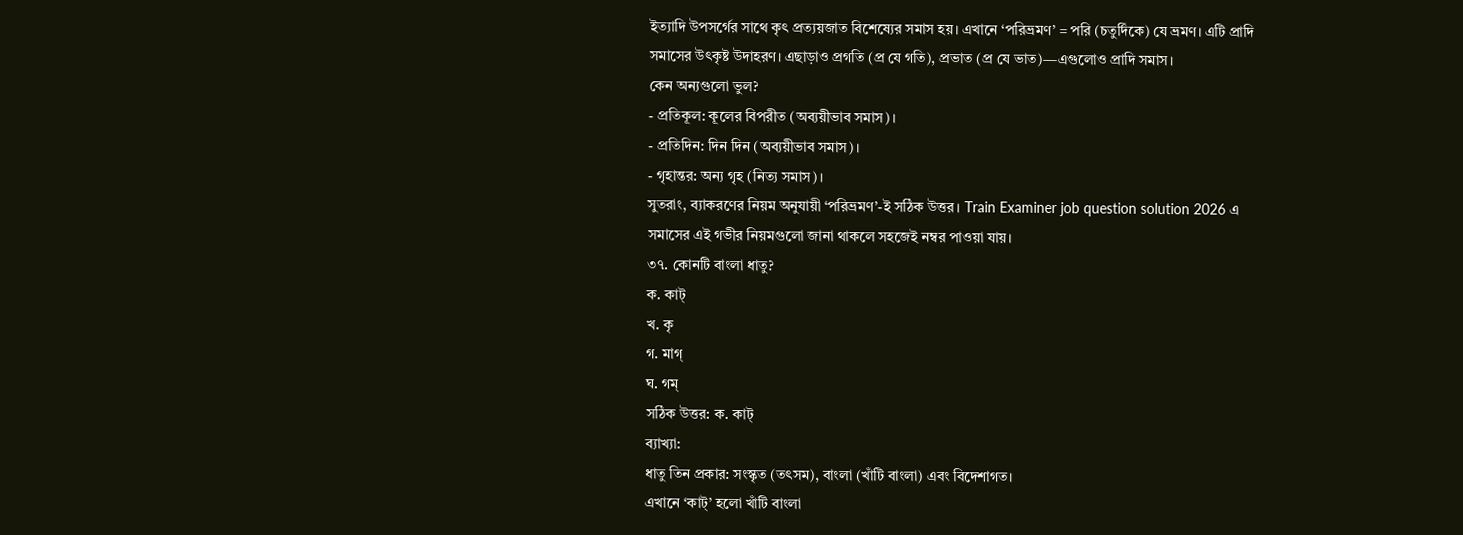ইত্যাদি উপসর্গের সাথে কৃৎ প্রত্যয়জাত বিশেষ্যের সমাস হয়। এখানে ‘পরিভ্রমণ’ = পরি (চতুর্দিকে) যে ভ্রমণ। এটি প্রাদি সমাসের উৎকৃষ্ট উদাহরণ। এছাড়াও প্রগতি (প্র যে গতি), প্রভাত (প্র যে ভাত)—এগুলোও প্রাদি সমাস।
কেন অন্যগুলো ভুল?
- প্রতিকূল: কূলের বিপরীত (অব্যয়ীভাব সমাস)।
- প্রতিদিন: দিন দিন (অব্যয়ীভাব সমাস)।
- গৃহান্তর: অন্য গৃহ (নিত্য সমাস)।
সুতরাং, ব্যাকরণের নিয়ম অনুযায়ী ‘পরিভ্রমণ’-ই সঠিক উত্তর। Train Examiner job question solution 2026 এ সমাসের এই গভীর নিয়মগুলো জানা থাকলে সহজেই নম্বর পাওয়া যায়।
৩৭. কোনটি বাংলা ধাতু?
ক. কাট্
খ. কৃ
গ. মাগ্
ঘ. গম্
সঠিক উত্তর: ক. কাট্
ব্যাখ্যা:
ধাতু তিন প্রকার: সংস্কৃত (তৎসম), বাংলা (খাঁটি বাংলা) এবং বিদেশাগত।
এখানে ‘কাট্’ হলো খাঁটি বাংলা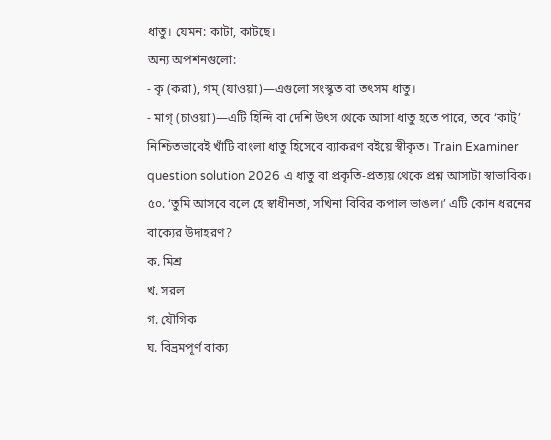ধাতু। যেমন: কাটা, কাটছে।
অন্য অপশনগুলো:
- কৃ (করা), গম্ (যাওয়া)—এগুলো সংস্কৃত বা তৎসম ধাতু।
- মাগ্ (চাওয়া)—এটি হিন্দি বা দেশি উৎস থেকে আসা ধাতু হতে পারে, তবে ‘কাট্’ নিশ্চিতভাবেই খাঁটি বাংলা ধাতু হিসেবে ব্যাকরণ বইয়ে স্বীকৃত। Train Examiner question solution 2026 এ ধাতু বা প্রকৃতি-প্রত্যয় থেকে প্রশ্ন আসাটা স্বাভাবিক।
৫০. ‘তুমি আসবে বলে হে স্বাধীনতা, সখিনা বিবির কপাল ভাঙল।’ এটি কোন ধরনের বাক্যের উদাহরণ?
ক. মিশ্র
খ. সরল
গ. যৌগিক
ঘ. বিভ্রমপূর্ণ বাক্য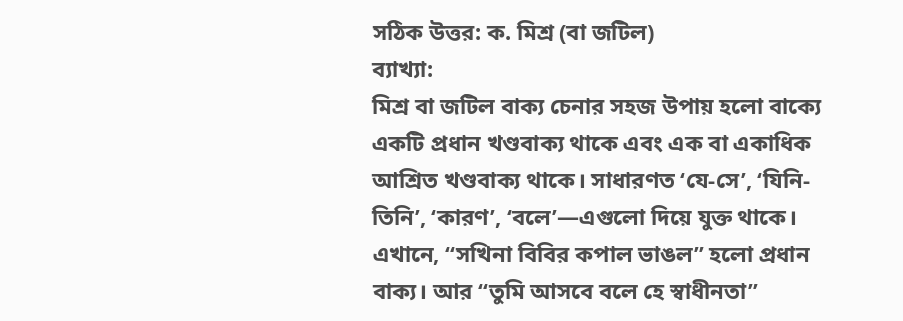সঠিক উত্তর: ক. মিশ্র (বা জটিল)
ব্যাখ্যা:
মিশ্র বা জটিল বাক্য চেনার সহজ উপায় হলো বাক্যে একটি প্রধান খণ্ডবাক্য থাকে এবং এক বা একাধিক আশ্রিত খণ্ডবাক্য থাকে। সাধারণত ‘যে-সে’, ‘যিনি-তিনি’, ‘কারণ’, ‘বলে’—এগুলো দিয়ে যুক্ত থাকে।
এখানে, “সখিনা বিবির কপাল ভাঙল” হলো প্রধান বাক্য। আর “তুমি আসবে বলে হে স্বাধীনতা”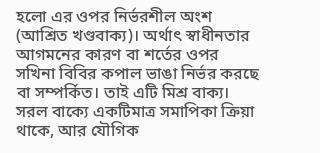হলো এর ওপর নির্ভরশীল অংশ (আশ্রিত খণ্ডবাক্য)। অর্থাৎ স্বাধীনতার আগমনের কারণ বা শর্তের ওপর সখিনা বিবির কপাল ভাঙা নির্ভর করছে বা সম্পর্কিত। তাই এটি মিশ্র বাক্য। সরল বাক্যে একটিমাত্র সমাপিকা ক্রিয়া থাকে, আর যৌগিক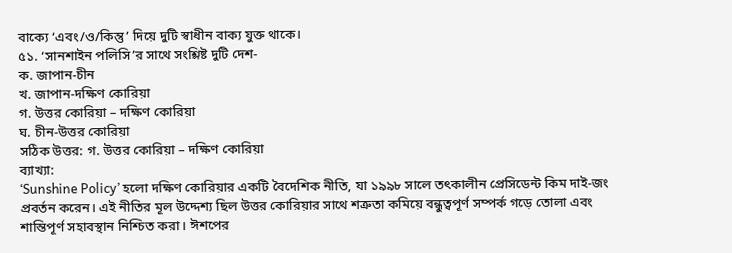বাক্যে ‘এবং/ও/কিন্তু’ দিয়ে দুটি স্বাধীন বাক্য যুক্ত থাকে।
৫১. ‘সানশাইন পলিসি’র সাথে সংশ্লিষ্ট দুটি দেশ-
ক. জাপান-চীন
খ. জাপান-দক্ষিণ কোরিয়া
গ. উত্তর কোরিয়া – দক্ষিণ কোরিয়া
ঘ. চীন-উত্তর কোরিয়া
সঠিক উত্তর: গ. উত্তর কোরিয়া – দক্ষিণ কোরিয়া
ব্যাখ্যা:
‘Sunshine Policy’ হলো দক্ষিণ কোরিয়ার একটি বৈদেশিক নীতি, যা ১৯৯৮ সালে তৎকালীন প্রেসিডেন্ট কিম দাই-জং প্রবর্তন করেন। এই নীতির মূল উদ্দেশ্য ছিল উত্তর কোরিয়ার সাথে শত্রুতা কমিয়ে বন্ধুত্বপূর্ণ সম্পর্ক গড়ে তোলা এবং শান্তিপূর্ণ সহাবস্থান নিশ্চিত করা। ঈশপের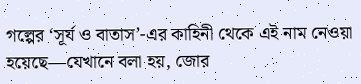গল্পের ‘সূর্য ও বাতাস’-এর কাহিনী থেকে এই নাম নেওয়া হয়েছে—যেখানে বলা হয়, জোর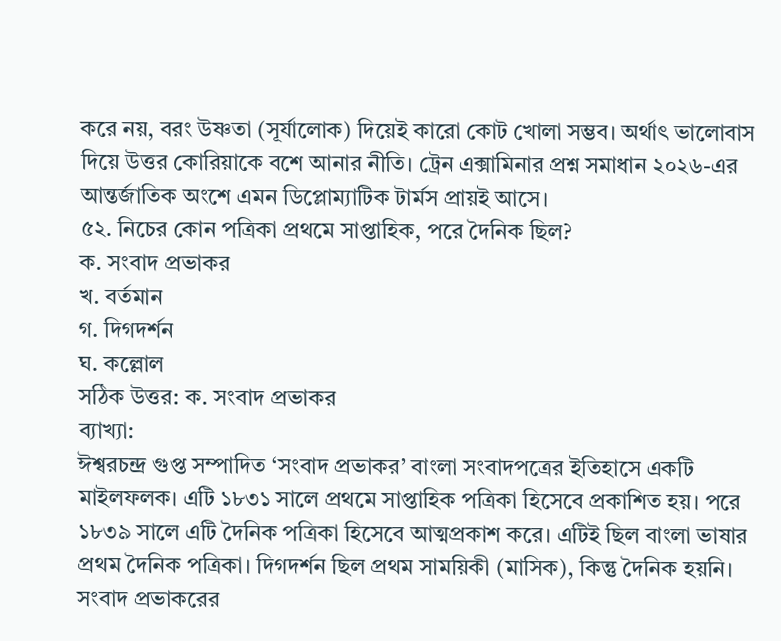করে নয়, বরং উষ্ণতা (সূর্যালোক) দিয়েই কারো কোট খোলা সম্ভব। অর্থাৎ ভালোবাস দিয়ে উত্তর কোরিয়াকে বশে আনার নীতি। ট্রেন এক্সামিনার প্রশ্ন সমাধান ২০২৬-এর আন্তর্জাতিক অংশে এমন ডিপ্লোম্যাটিক টার্মস প্রায়ই আসে।
৫২. নিচের কোন পত্রিকা প্রথমে সাপ্তাহিক, পরে দৈনিক ছিল?
ক. সংবাদ প্রভাকর
খ. বর্তমান
গ. দিগদর্শন
ঘ. কল্লোল
সঠিক উত্তর: ক. সংবাদ প্রভাকর
ব্যাখ্যা:
ঈশ্বরচন্দ্র গুপ্ত সম্পাদিত ‘সংবাদ প্রভাকর’ বাংলা সংবাদপত্রের ইতিহাসে একটি মাইলফলক। এটি ১৮৩১ সালে প্রথমে সাপ্তাহিক পত্রিকা হিসেবে প্রকাশিত হয়। পরে ১৮৩৯ সালে এটি দৈনিক পত্রিকা হিসেবে আত্মপ্রকাশ করে। এটিই ছিল বাংলা ভাষার প্রথম দৈনিক পত্রিকা। দিগদর্শন ছিল প্রথম সাময়িকী (মাসিক), কিন্তু দৈনিক হয়নি। সংবাদ প্রভাকরের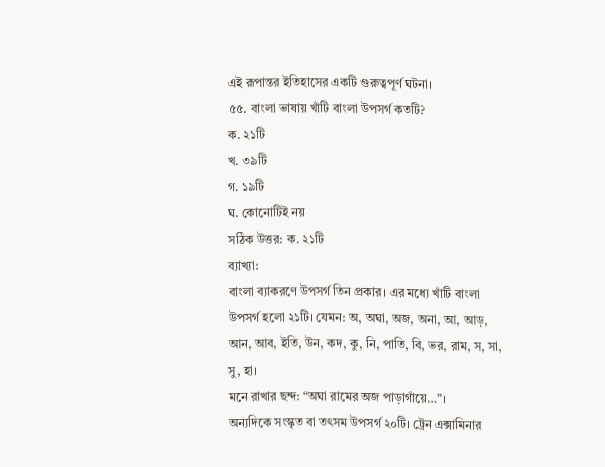এই রূপান্তর ইতিহাসের একটি গুরুত্বপূর্ণ ঘটনা।
৫৫. বাংলা ভাষায় খাঁটি বাংলা উপসর্গ কতটি?
ক. ২১টি
খ. ৩৯টি
গ. ১৯টি
ঘ. কোনোটিই নয়
সঠিক উত্তর: ক. ২১টি
ব্যাখ্যা:
বাংলা ব্যাকরণে উপসর্গ তিন প্রকার। এর মধ্যে খাঁটি বাংলা উপসর্গ হলো ২১টি। যেমন: অ, অঘা, অজ, অনা, আ, আড়, আন, আব, ইতি, উন, কদ, কু, নি, পাতি, বি, ভর, রাম, স, সা, সু, হা।
মনে রাখার ছন্দ: “অঘা রামের অজ পাড়াগাঁয়ে…”।
অন্যদিকে সংস্কৃত বা তৎসম উপসর্গ ২০টি। ট্রেন এক্সামিনার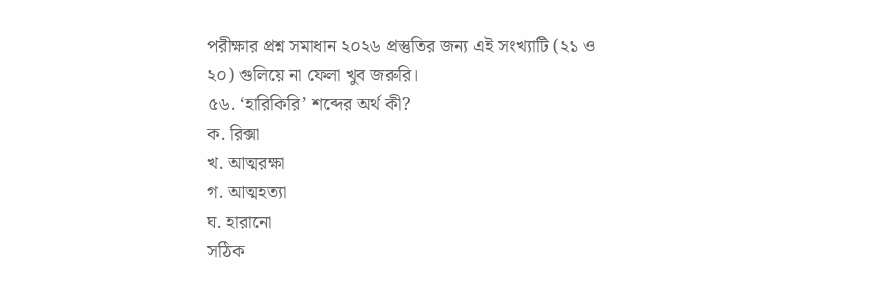পরীক্ষার প্রশ্ন সমাধান ২০২৬ প্রস্তুতির জন্য এই সংখ্যাটি (২১ ও ২০) গুলিয়ে না ফেলা খুব জরুরি।
৫৬. ‘হারিকিরি’ শব্দের অর্থ কী?
ক. রিক্সা
খ. আত্মরক্ষা
গ. আত্মহত্যা
ঘ. হারানো
সঠিক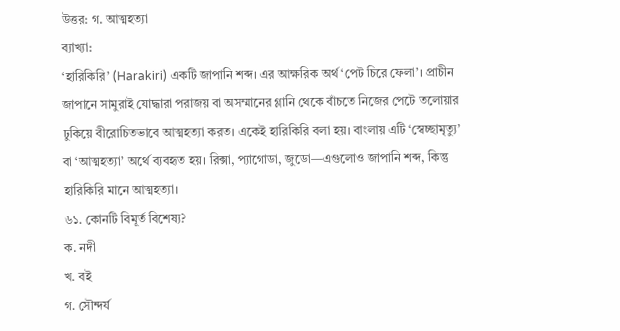উত্তর: গ. আত্মহত্যা
ব্যাখ্যা:
‘হারিকিরি’ (Harakiri) একটি জাপানি শব্দ। এর আক্ষরিক অর্থ ‘পেট চিরে ফেলা’। প্রাচীন জাপানে সামুরাই যোদ্ধারা পরাজয় বা অসম্মানের গ্লানি থেকে বাঁচতে নিজের পেটে তলোয়ার ঢুকিয়ে বীরোচিতভাবে আত্মহত্যা করত। একেই হারিকিরি বলা হয়। বাংলায় এটি ‘স্বেচ্ছামৃত্যু’ বা ‘আত্মহত্যা’ অর্থে ব্যবহৃত হয়। রিক্সা, প্যাগোডা, জুডো—এগুলোও জাপানি শব্দ, কিন্তু হারিকিরি মানে আত্মহত্যা।
৬১. কোনটি বিমূর্ত বিশেষ্য?
ক. নদী
খ. বই
গ. সৌন্দর্য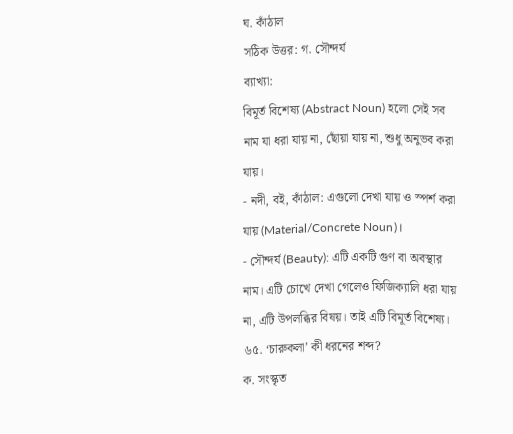ঘ. কাঁঠাল
সঠিক উত্তর: গ. সৌন্দর্য
ব্যাখ্যা:
বিমূর্ত বিশেষ্য (Abstract Noun) হলো সেই সব নাম যা ধরা যায় না, ছোঁয়া যায় না, শুধু অনুভব করা যায়।
- নদী, বই, কাঁঠাল: এগুলো দেখা যায় ও স্পর্শ করা যায় (Material/Concrete Noun)।
- সৌন্দর্য (Beauty): এটি একটি গুণ বা অবস্থার নাম। এটি চোখে দেখা গেলেও ফিজিক্যালি ধরা যায় না, এটি উপলব্ধির বিষয়। তাই এটি বিমূর্ত বিশেষ্য।
৬৫. ‘চারুকলা’ কী ধরনের শব্দ?
ক. সংস্কৃত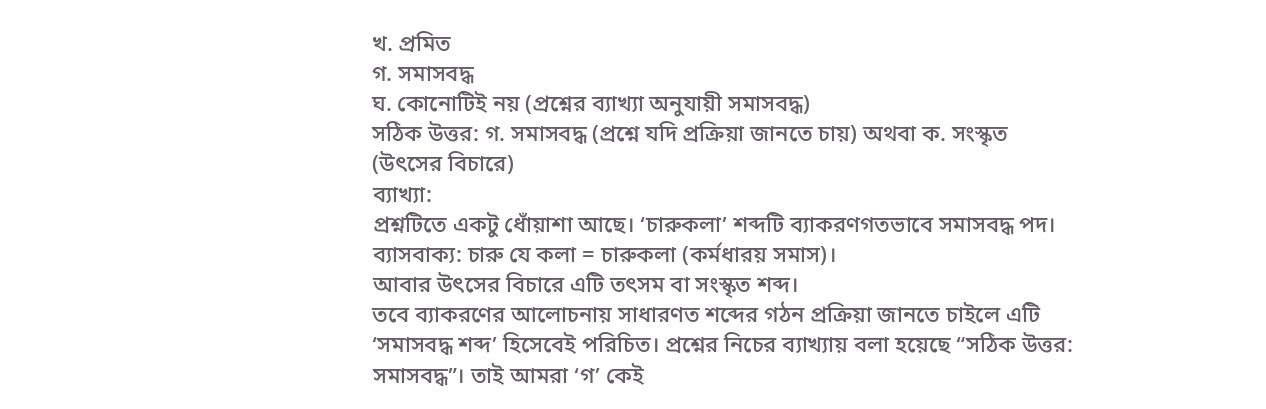খ. প্রমিত
গ. সমাসবদ্ধ
ঘ. কোনোটিই নয় (প্রশ্নের ব্যাখ্যা অনুযায়ী সমাসবদ্ধ)
সঠিক উত্তর: গ. সমাসবদ্ধ (প্রশ্নে যদি প্রক্রিয়া জানতে চায়) অথবা ক. সংস্কৃত (উৎসের বিচারে)
ব্যাখ্যা:
প্রশ্নটিতে একটু ধোঁয়াশা আছে। ‘চারুকলা’ শব্দটি ব্যাকরণগতভাবে সমাসবদ্ধ পদ।
ব্যাসবাক্য: চারু যে কলা = চারুকলা (কর্মধারয় সমাস)।
আবার উৎসের বিচারে এটি তৎসম বা সংস্কৃত শব্দ।
তবে ব্যাকরণের আলোচনায় সাধারণত শব্দের গঠন প্রক্রিয়া জানতে চাইলে এটি ‘সমাসবদ্ধ শব্দ’ হিসেবেই পরিচিত। প্রশ্নের নিচের ব্যাখ্যায় বলা হয়েছে “সঠিক উত্তর: সমাসবদ্ধ”। তাই আমরা ‘গ’ কেই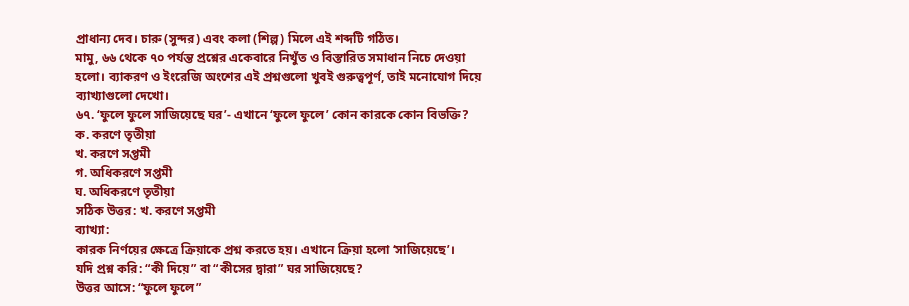প্রাধান্য দেব। চারু (সুন্দর) এবং কলা (শিল্প) মিলে এই শব্দটি গঠিত।
মামু, ৬৬ থেকে ৭০ পর্যন্ত প্রশ্নের একেবারে নিখুঁত ও বিস্তারিত সমাধান নিচে দেওয়া হলো। ব্যাকরণ ও ইংরেজি অংশের এই প্রশ্নগুলো খুবই গুরুত্বপূর্ণ, তাই মনোযোগ দিয়ে ব্যাখ্যাগুলো দেখো।
৬৭. ‘ফুলে ফুলে সাজিয়েছে ঘর’- এখানে ‘ফুলে ফুলে’ কোন কারকে কোন বিভক্তি?
ক. করণে তৃতীয়া
খ. করণে সপ্তমী
গ. অধিকরণে সপ্তমী
ঘ. অধিকরণে তৃতীয়া
সঠিক উত্তর: খ. করণে সপ্তমী
ব্যাখ্যা:
কারক নির্ণয়ের ক্ষেত্রে ক্রিয়াকে প্রশ্ন করতে হয়। এখানে ক্রিয়া হলো ‘সাজিয়েছে’।
যদি প্রশ্ন করি: “কী দিয়ে” বা “কীসের দ্বারা” ঘর সাজিয়েছে?
উত্তর আসে: “ফুলে ফুলে”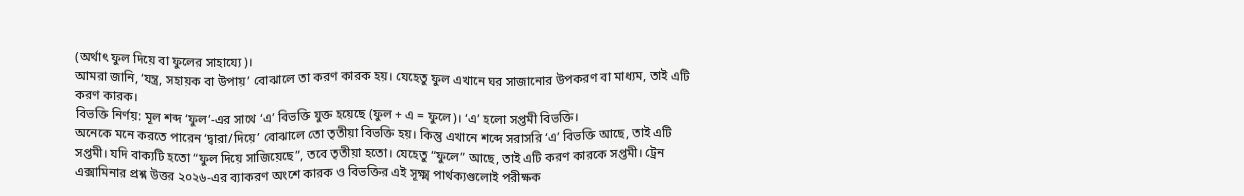(অর্থাৎ ফুল দিয়ে বা ফুলের সাহায্যে)।
আমরা জানি, ‘যন্ত্র, সহায়ক বা উপায়’ বোঝালে তা করণ কারক হয়। যেহেতু ফুল এখানে ঘর সাজানোর উপকরণ বা মাধ্যম, তাই এটি করণ কারক।
বিভক্তি নির্ণয়: মূল শব্দ ‘ফুল’-এর সাথে ‘এ’ বিভক্তি যুক্ত হয়েছে (ফুল + এ = ফুলে)। ‘এ’ হলো সপ্তমী বিভক্তি।
অনেকে মনে করতে পারেন ‘দ্বারা/দিয়ে’ বোঝালে তো তৃতীয়া বিভক্তি হয়। কিন্তু এখানে শব্দে সরাসরি ‘এ’ বিভক্তি আছে, তাই এটি সপ্তমী। যদি বাক্যটি হতো “ফুল দিয়ে সাজিয়েছে”, তবে তৃতীয়া হতো। যেহেতু “ফুলে” আছে, তাই এটি করণ কারকে সপ্তমী। ট্রেন এক্সামিনার প্রশ্ন উত্তর ২০২৬-এর ব্যাকরণ অংশে কারক ও বিভক্তির এই সূক্ষ্ম পার্থক্যগুলোই পরীক্ষক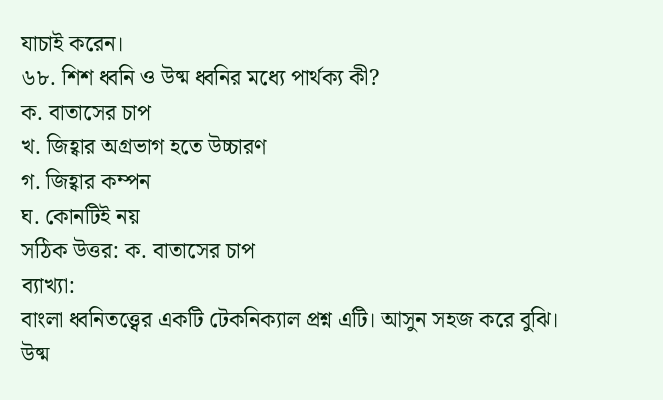যাচাই করেন।
৬৮. শিশ ধ্বনি ও উষ্ম ধ্বনির মধ্যে পার্থক্য কী?
ক. বাতাসের চাপ
খ. জিহ্বার অগ্রভাগ হতে উচ্চারণ
গ. জিহ্বার কম্পন
ঘ. কোনটিই নয়
সঠিক উত্তর: ক. বাতাসের চাপ
ব্যাখ্যা:
বাংলা ধ্বনিতত্ত্বের একটি টেকনিক্যাল প্রশ্ন এটি। আসুন সহজ করে বুঝি।
উষ্ম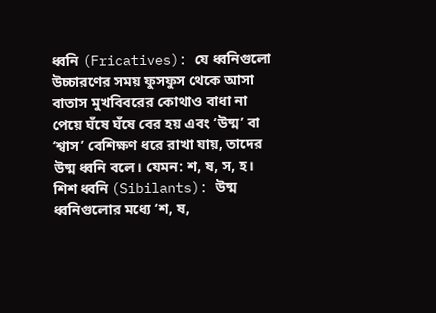ধ্বনি (Fricatives): যে ধ্বনিগুলো উচ্চারণের সময় ফুসফুস থেকে আসা বাতাস মুখবিবরের কোথাও বাধা না পেয়ে ঘঁষে ঘঁষে বের হয় এবং ‘উষ্ম’ বা ‘শ্বাস’ বেশিক্ষণ ধরে রাখা যায়, তাদের উষ্ম ধ্বনি বলে। যেমন: শ, ষ, স, হ।
শিশ ধ্বনি (Sibilants): উষ্ম ধ্বনিগুলোর মধ্যে ‘শ, ষ,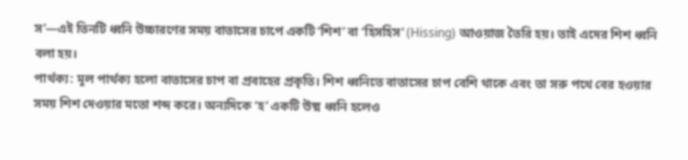স’—এই তিনটি ধ্বনি উচ্চারণের সময় বাতাসের চাপে একটি ‘শিশ’ বা ‘হিসহিস’ (Hissing) আওয়াজ তৈরি হয়। তাই এদের শিশ ধ্বনি বলা হয়।
পার্থক্য: মূল পার্থক্য হলো বাতাসের চাপ বা প্রবাহের প্রকৃতি। শিশ ধ্বনিতে বাতাসের চাপ বেশি থাকে এবং তা সরু পথে বের হওয়ার সময় শিশ দেওয়ার মতো শব্দ করে। অন্যদিকে ‘হ’ একটি উষ্ম ধ্বনি হলেও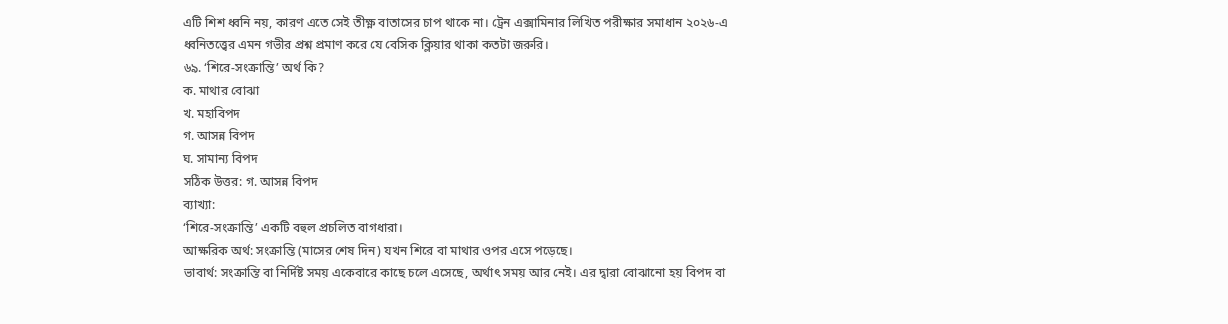এটি শিশ ধ্বনি নয়, কারণ এতে সেই তীক্ষ্ণ বাতাসের চাপ থাকে না। ট্রেন এক্সামিনার লিখিত পরীক্ষার সমাধান ২০২৬-এ ধ্বনিতত্ত্বের এমন গভীর প্রশ্ন প্রমাণ করে যে বেসিক ক্লিয়ার থাকা কতটা জরুরি।
৬৯. ‘শিরে-সংক্রান্তি’ অর্থ কি?
ক. মাথার বোঝা
খ. মহাবিপদ
গ. আসন্ন বিপদ
ঘ. সামান্য বিপদ
সঠিক উত্তর: গ. আসন্ন বিপদ
ব্যাখ্যা:
‘শিরে-সংক্রান্তি’ একটি বহুল প্রচলিত বাগধারা।
আক্ষরিক অর্থ: সংক্রান্তি (মাসের শেষ দিন) যখন শিরে বা মাথার ওপর এসে পড়েছে।
ভাবার্থ: সংক্রান্তি বা নির্দিষ্ট সময় একেবারে কাছে চলে এসেছে, অর্থাৎ সময় আর নেই। এর দ্বারা বোঝানো হয় বিপদ বা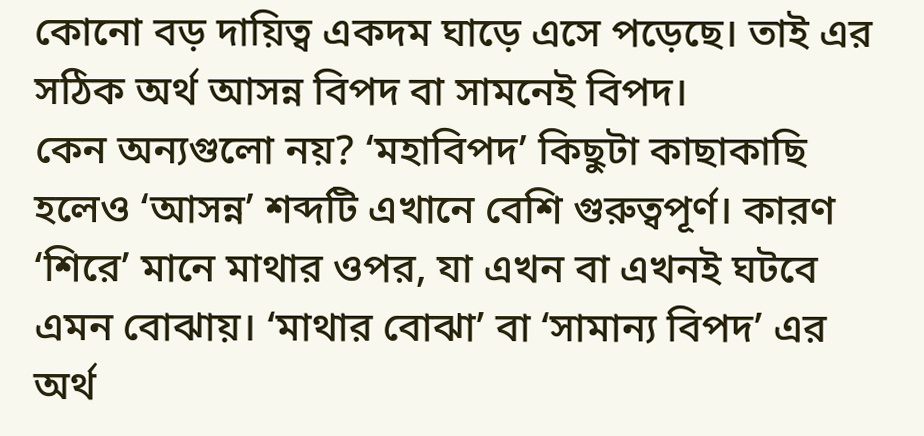কোনো বড় দায়িত্ব একদম ঘাড়ে এসে পড়েছে। তাই এর সঠিক অর্থ আসন্ন বিপদ বা সামনেই বিপদ।
কেন অন্যগুলো নয়? ‘মহাবিপদ’ কিছুটা কাছাকাছি হলেও ‘আসন্ন’ শব্দটি এখানে বেশি গুরুত্বপূর্ণ। কারণ ‘শিরে’ মানে মাথার ওপর, যা এখন বা এখনই ঘটবে এমন বোঝায়। ‘মাথার বোঝা’ বা ‘সামান্য বিপদ’ এর অর্থ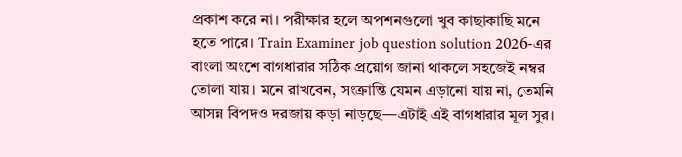প্রকাশ করে না। পরীক্ষার হলে অপশনগুলো খুব কাছাকাছি মনে হতে পারে। Train Examiner job question solution 2026-এর বাংলা অংশে বাগধারার সঠিক প্রয়োগ জানা থাকলে সহজেই নম্বর তোলা যায়। মনে রাখবেন, সংক্রান্তি যেমন এড়ানো যায় না, তেমনি আসন্ন বিপদও দরজায় কড়া নাড়ছে—এটাই এই বাগধারার মূল সুর।